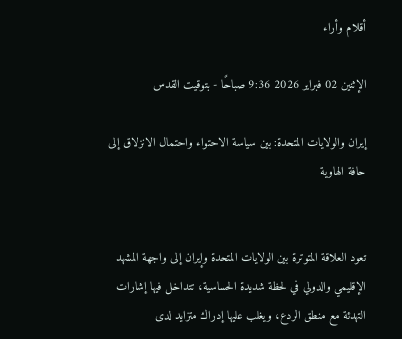أقلام وأراء

الإثنين 02 فبراير 2026 9:36 صباحًا - بتوقيت القدس

إيران والولايات المتحدة: بين سياسة الاحتواء واحتمال الانزلاق إلى حافة الهاوية


تعود العلاقة المتوترة بين الولايات المتحدة وإيران إلى واجهة المشهد الإقليمي والدولي في لحظة شديدة الحساسية، تتداخل فيها إشارات التهدئة مع منطق الردع، ويغلب عليها إدراك متزايد لدى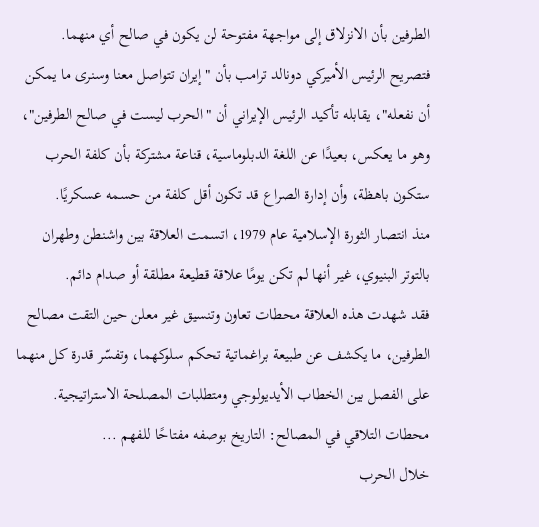الطرفين بأن الانزلاق إلى مواجهة مفتوحة لن يكون في صالح أي منهما.
فتصريح الرئيس الأميركي دونالد ترامب بأن "إيران تتواصل معنا وسنرى ما يمكن أن نفعله"، يقابله تأكيد الرئيس الإيراني أن "الحرب ليست في صالح الطرفين"، وهو ما يعكس، بعيدًا عن اللغة الدبلوماسية، قناعة مشتركة بأن كلفة الحرب ستكون باهظة، وأن إدارة الصراع قد تكون أقل كلفة من حسمه عسكريًا.
منذ انتصار الثورة الإسلامية عام 1979، اتسمت العلاقة بين واشنطن وطهران بالتوتر البنيوي، غير أنها لم تكن يومًا علاقة قطيعة مطلقة أو صدام دائم.
فقد شهدت هذه العلاقة محطات تعاون وتنسيق غير معلن حين التقت مصالح الطرفين، ما يكشف عن طبيعة براغماتية تحكم سلوكهما، وتفسّر قدرة كل منهما على الفصل بين الخطاب الأيديولوجي ومتطلبات المصلحة الاستراتيجية.
محطات التلاقي في المصالح: التاريخ بوصفه مفتاحًا للفهم ...
خلال الحرب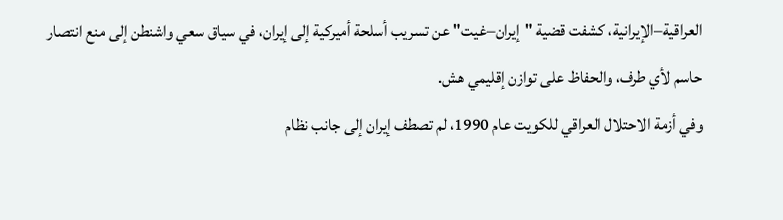العراقية–الإيرانية، كشفت قضية "إيران–غيت" عن تسريب أسلحة أميركية إلى إيران، في سياق سعي واشنطن إلى منع انتصار حاسم لأي طرف، والحفاظ على توازن إقليمي هش.
وفي أزمة الاحتلال العراقي للكويت عام 1990، لم تصطف إيران إلى جانب نظام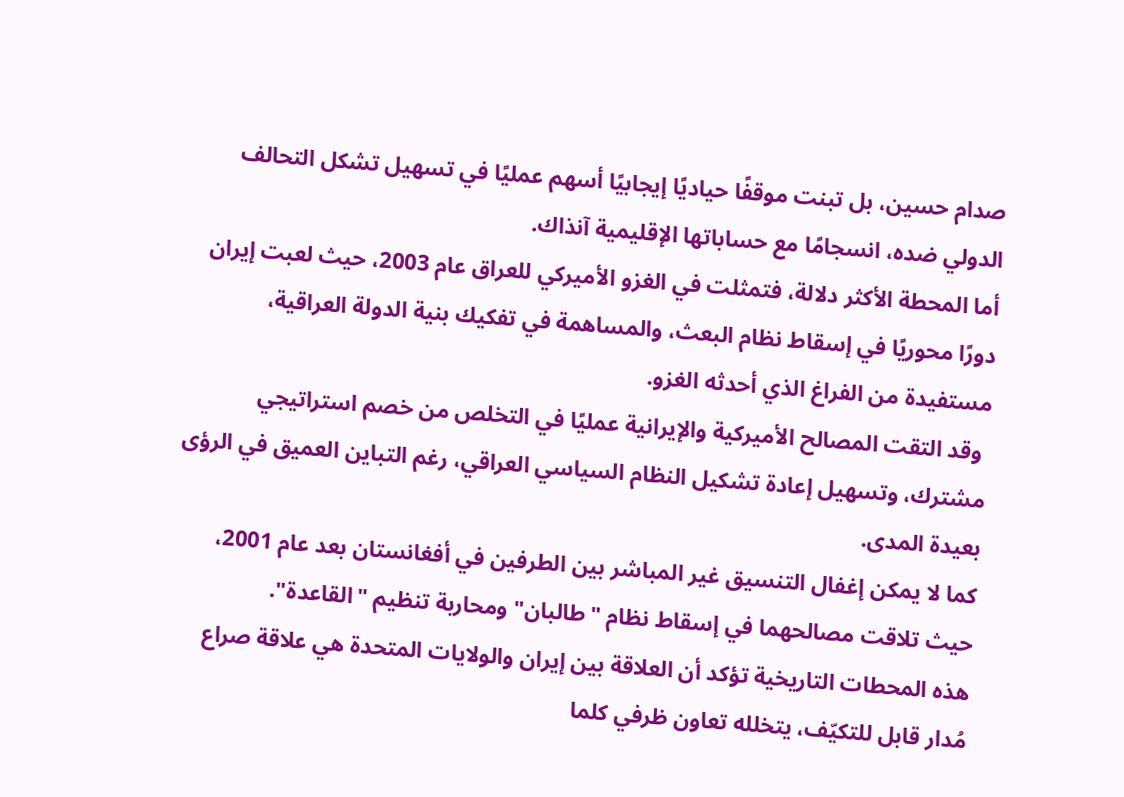صدام حسين، بل تبنت موقفًا حياديًا إيجابيًا أسهم عمليًا في تسهيل تشكل التحالف الدولي ضده، انسجامًا مع حساباتها الإقليمية آنذاك.
أما المحطة الأكثر دلالة، فتمثلت في الغزو الأميركي للعراق عام 2003، حيث لعبت إيران دورًا محوريًا في إسقاط نظام البعث، والمساهمة في تفكيك بنية الدولة العراقية، مستفيدة من الفراغ الذي أحدثه الغزو.
 وقد التقت المصالح الأميركية والإيرانية عمليًا في التخلص من خصم استراتيجي مشترك، وتسهيل إعادة تشكيل النظام السياسي العراقي، رغم التباين العميق في الرؤى بعيدة المدى.
كما لا يمكن إغفال التنسيق غير المباشر بين الطرفين في أفغانستان بعد عام 2001، حيث تلاقت مصالحهما في إسقاط نظام "طالبان" ومحاربة تنظيم "القاعدة".
هذه المحطات التاريخية تؤكد أن العلاقة بين إيران والولايات المتحدة هي علاقة صراع مُدار قابل للتكيّف، يتخلله تعاون ظرفي كلما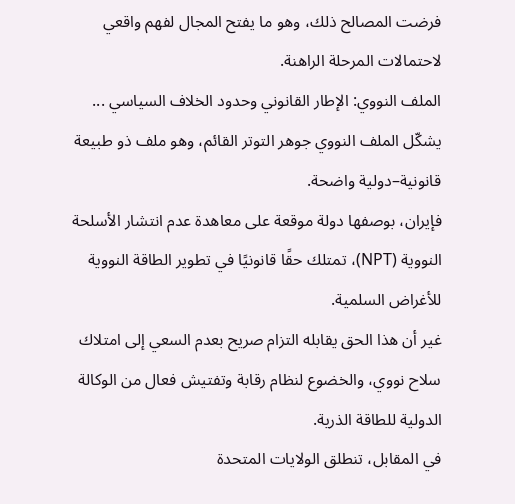فرضت المصالح ذلك، وهو ما يفتح المجال لفهم واقعي لاحتمالات المرحلة الراهنة.
الملف النووي: الإطار القانوني وحدود الخلاف السياسي ...
يشكّل الملف النووي جوهر التوتر القائم، وهو ملف ذو طبيعة قانونية–دولية واضحة.
فإيران، بوصفها دولة موقعة على معاهدة عدم انتشار الأسلحة النووية (NPT)، تمتلك حقًا قانونيًا في تطوير الطاقة النووية للأغراض السلمية.
غير أن هذا الحق يقابله التزام صريح بعدم السعي إلى امتلاك سلاح نووي، والخضوع لنظام رقابة وتفتيش فعال من الوكالة الدولية للطاقة الذرية.
في المقابل، تنطلق الولايات المتحدة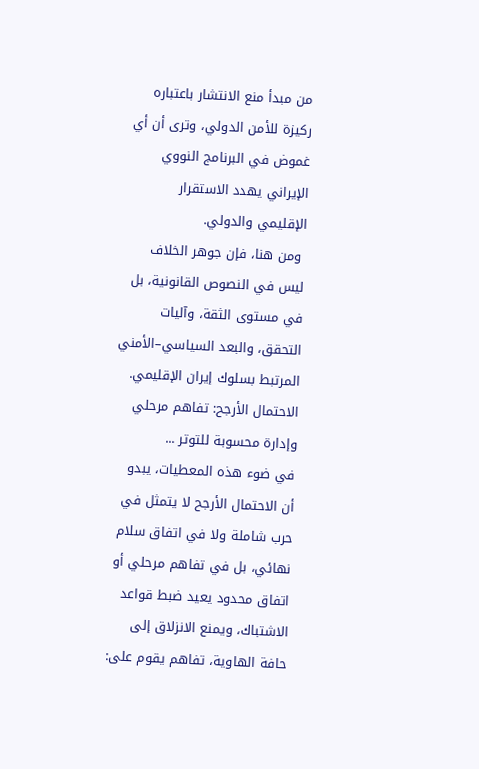من مبدأ منع الانتشار باعتباره ركيزة للأمن الدولي، وترى أن أي غموض في البرنامج النووي الإيراني يهدد الاستقرار الإقليمي والدولي.
 ومن هنا، فإن جوهر الخلاف ليس في النصوص القانونية، بل في مستوى الثقة، وآليات التحقق، والبعد السياسي–الأمني المرتبط بسلوك إيران الإقليمي.
الاحتمال الأرجح: تفاهم مرحلي وإدارة محسوبة للتوتر ...
في ضوء هذه المعطيات، يبدو أن الاحتمال الأرجح لا يتمثل في حرب شاملة ولا في اتفاق سلام نهائي، بل في تفاهم مرحلي أو اتفاق محدود يعيد ضبط قواعد الاشتباك، ويمنع الانزلاق إلى حافة الهاوية، تفاهم يقوم على: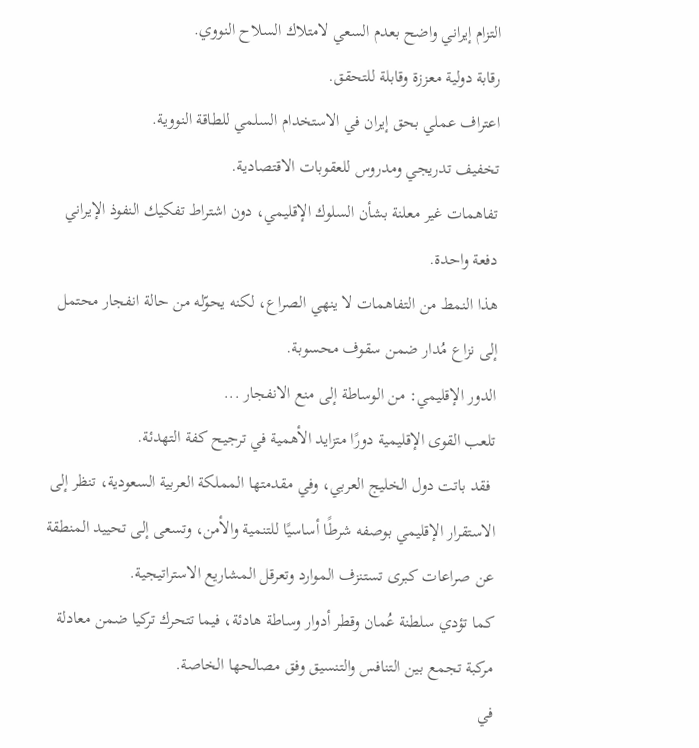التزام إيراني واضح بعدم السعي لامتلاك السلاح النووي.
رقابة دولية معززة وقابلة للتحقق.
اعتراف عملي بحق إيران في الاستخدام السلمي للطاقة النووية.
تخفيف تدريجي ومدروس للعقوبات الاقتصادية.
تفاهمات غير معلنة بشأن السلوك الإقليمي، دون اشتراط تفكيك النفوذ الإيراني دفعة واحدة.
هذا النمط من التفاهمات لا ينهي الصراع، لكنه يحوّله من حالة انفجار محتمل إلى نزاع مُدار ضمن سقوف محسوبة.
الدور الإقليمي: من الوساطة إلى منع الانفجار ...
تلعب القوى الإقليمية دورًا متزايد الأهمية في ترجيح كفة التهدئة.
 فقد باتت دول الخليج العربي، وفي مقدمتها المملكة العربية السعودية، تنظر إلى الاستقرار الإقليمي بوصفه شرطًا أساسيًا للتنمية والأمن، وتسعى إلى تحييد المنطقة عن صراعات كبرى تستنزف الموارد وتعرقل المشاريع الاستراتيجية.
كما تؤدي سلطنة عُمان وقطر أدوار وساطة هادئة، فيما تتحرك تركيا ضمن معادلة مركبة تجمع بين التنافس والتنسيق وفق مصالحها الخاصة.
في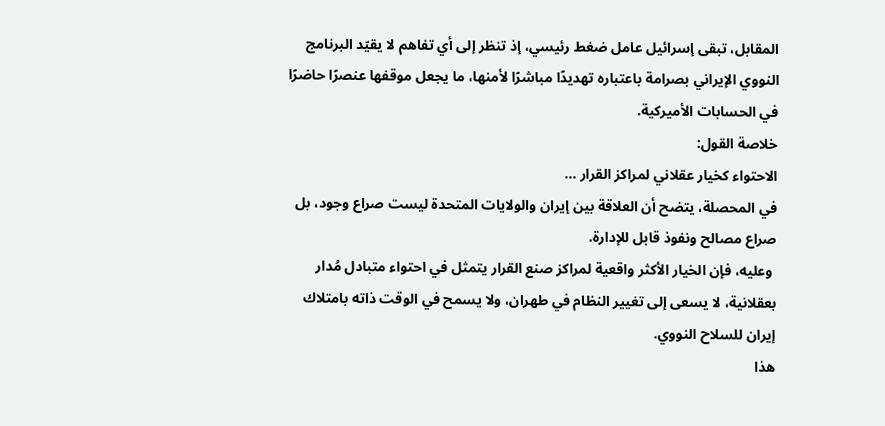المقابل، تبقى إسرائيل عامل ضغط رئيسي، إذ تنظر إلى أي تفاهم لا يقيّد البرنامج النووي الإيراني بصرامة باعتباره تهديدًا مباشرًا لأمنها، ما يجعل موقفها عنصرًا حاضرًا في الحسابات الأميركية.
خلاصة القول:
الاحتواء كخيار عقلاني لمراكز القرار ...
في المحصلة، يتضح أن العلاقة بين إيران والولايات المتحدة ليست صراع وجود، بل صراع مصالح ونفوذ قابل للإدارة.
 وعليه، فإن الخيار الأكثر واقعية لمراكز صنع القرار يتمثل في احتواء متبادل مُدار بعقلانية، لا يسعى إلى تغيير النظام في طهران، ولا يسمح في الوقت ذاته بامتلاك إيران للسلاح النووي.
هذا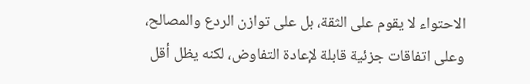الاحتواء لا يقوم على الثقة، بل على توازن الردع والمصالح، وعلى اتفاقات جزئية قابلة لإعادة التفاوض، لكنه يظل أقل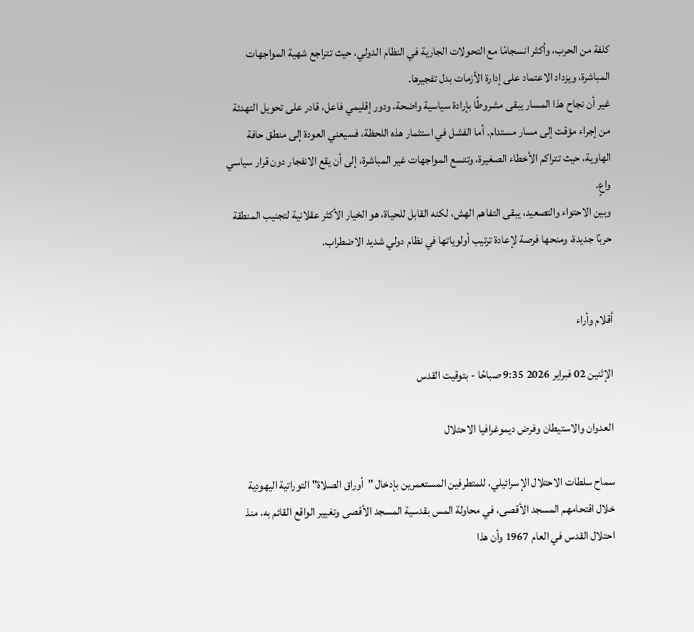كلفة من الحرب، وأكثر انسجامًا مع التحولات الجارية في النظام الدولي، حيث تتراجع شهية المواجهات المباشرة، ويزداد الاعتماد على إدارة الأزمات بدل تفجيرها.
غير أن نجاح هذا المسار يبقى مشروطًا بإرادة سياسية واضحة، ودور إقليمي فاعل، قادر على تحويل التهدئة من إجراء مؤقت إلى مسار مستدام. أما الفشل في استثمار هذه اللحظة، فسيعني العودة إلى منطق حافة الهاوية، حيث تتراكم الأخطاء الصغيرة، وتتسع المواجهات غير المباشرة، إلى أن يقع الانفجار دون قرار سياسي واعٍ.
وبين الاحتواء والتصعيد، يبقى التفاهم الهش، لكنه القابل للحياة، هو الخيار الأكثر عقلانية لتجنيب المنطقة حربًا جديدة، ومنحها فرصة لإعادة ترتيب أولوياتها في نظام دولي شديد الاضطراب.


أقلام وأراء

الإثنين 02 فبراير 2026 9:35 صباحًا - بتوقيت القدس

العدوان والاستيطان وفرض ديموغرافيا الاحتلال

سماح سلطات الاحتلال الإسرائيلي، للمتطرفين المستعمرين بإدخال "أوراق الصلاة" التوراتية اليهودية خلال اقتحامهم المسجد الأقصى، في محاولة المس بقدسية المسجد الأقصى وتغيير الواقع القائم به، منذ احتلال القدس في العام 1967 وأن هذا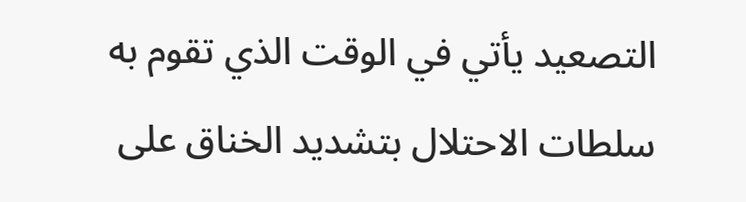التصعيد يأتي في الوقت الذي تقوم به سلطات الاحتلال بتشديد الخناق على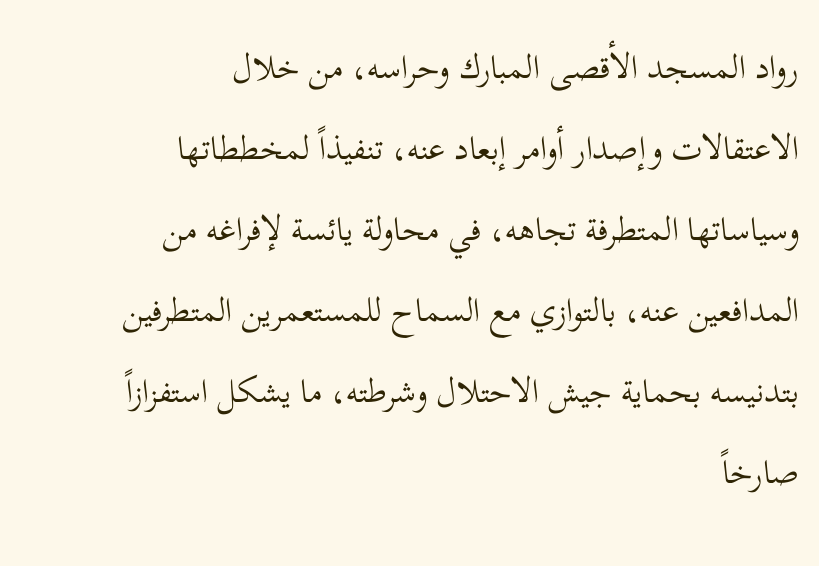رواد المسجد الأقصى المبارك وحراسه، من خلال الاعتقالات وإصدار أوامر إبعاد عنه، تنفيذاً لمخططاتها وسياساتها المتطرفة تجاهه، في محاولة يائسة لإفراغه من المدافعين عنه، بالتوازي مع السماح للمستعمرين المتطرفين بتدنيسه بحماية جيش الاحتلال وشرطته، ما يشكل استفزازاً صارخاً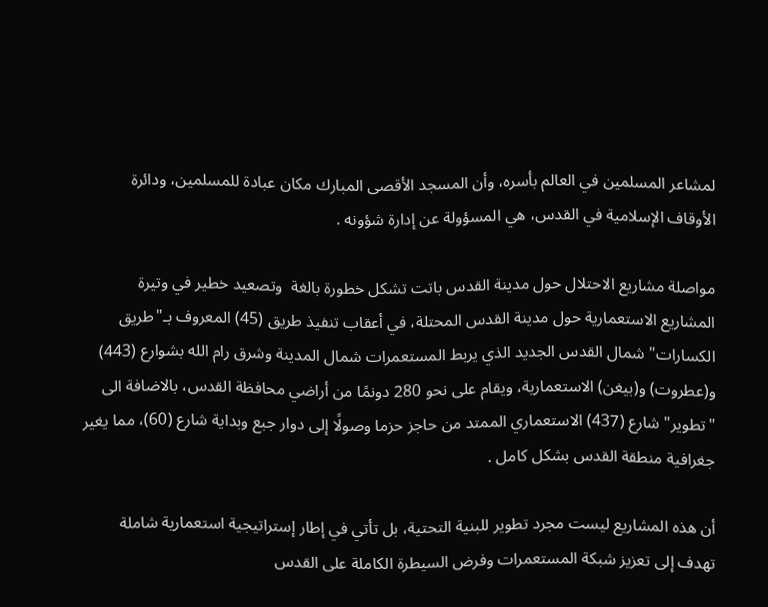لمشاعر المسلمين في العالم بأسره، وأن المسجد الأقصى المبارك مكان عبادة للمسلمين، ودائرة الأوقاف الإسلامية في القدس، هي المسؤولة عن إدارة شؤونه .

مواصلة مشاريع الاحتلال حول مدينة القدس باتت تشكل خطورة بالغة  وتصعيد خطير في وتيرة المشاريع الاستعمارية حول مدينة القدس المحتلة، في أعقاب تنفيذ طريق (45) المعروف بـ"طريق الكسارات" شمال القدس الجديد الذي يربط المستعمرات شمال المدينة وشرق رام الله بشوارع (443) و(عطروت) و(بيغن) الاستعمارية، ويقام على نحو 280 دونمًا من أراضي محافظة القدس، بالاضافة الى "تطوير" شارع (437) الاستعماري الممتد من حاجز حزما وصولًا إلى دوار جبع وبداية شارع (60)، مما يغير جغرافية منطقة القدس بشكل كامل .

أن هذه المشاريع ليست مجرد تطوير للبنية التحتية، بل تأتي في إطار إستراتيجية استعمارية شاملة تهدف إلى تعزيز شبكة المستعمرات وفرض السيطرة الكاملة على القدس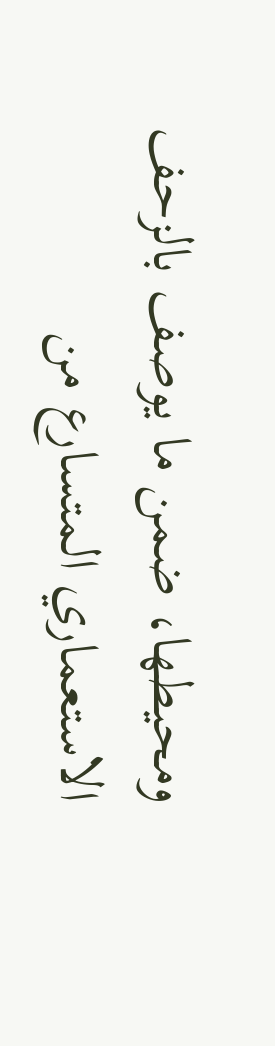ومحيطها، ضمن ما يوصف بالزحف الاستعماري المتسارع من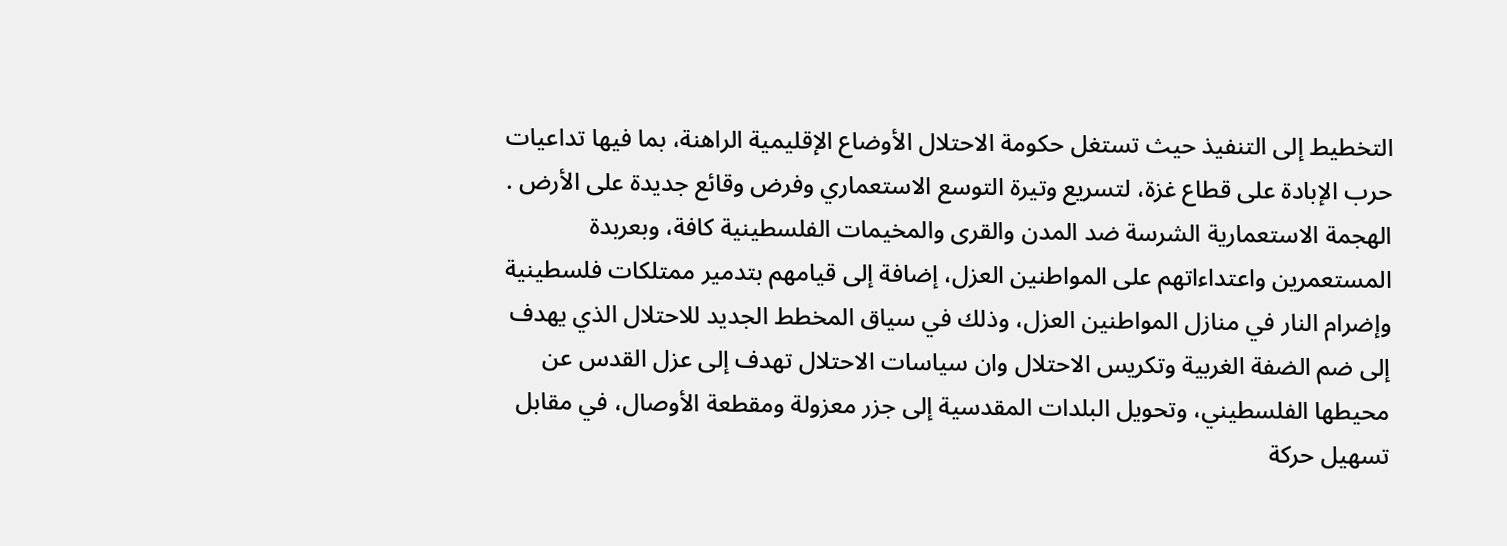التخطيط إلى التنفيذ حيث تستغل حكومة الاحتلال الأوضاع الإقليمية الراهنة، بما فيها تداعيات حرب الإبادة على قطاع غزة، لتسريع وتيرة التوسع الاستعماري وفرض وقائع جديدة على الأرض .
الهجمة الاستعمارية الشرسة ضد المدن والقرى والمخيمات الفلسطينية كافة، وبعربدة المستعمرين واعتداءاتهم على المواطنين العزل، إضافة إلى قيامهم بتدمير ممتلكات فلسطينية وإضرام النار في منازل المواطنين العزل، وذلك في سياق المخطط الجديد للاحتلال الذي يهدف إلى ضم الضفة الغربية وتكريس الاحتلال وان سياسات الاحتلال تهدف إلى عزل القدس عن محيطها الفلسطيني، وتحويل البلدات المقدسية إلى جزر معزولة ومقطعة الأوصال، في مقابل تسهيل حركة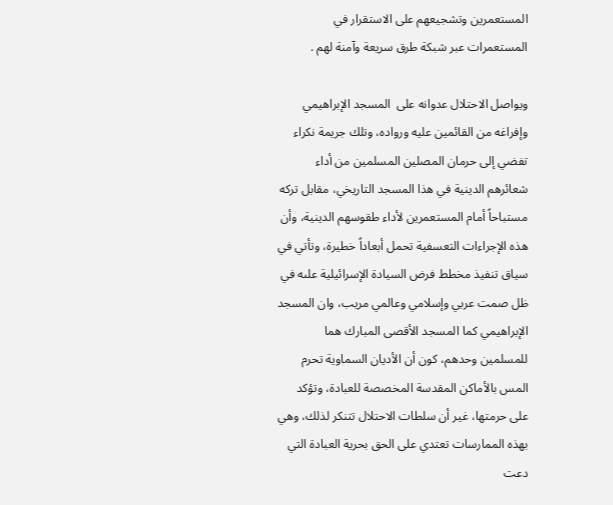المستعمرين وتشجيعهم على الاستقرار في المستعمرات عبر شبكة طرق سريعة وآمنة لهم .

ويواصل الاحتلال عدوانه على  المسجد الإبراهيمي وإفراغه من القائمين عليه ورواده، وتلك جريمة نكراء تفضي إلى حرمان المصلين المسلمين من أداء شعائرهم الدينية في هذا المسجد التاريخي، مقابل تركه مستباحاً أمام المستعمرين لأداء طقوسهم الدينية، وأن هذه الإجراءات التعسفية تحمل أبعاداً خطيرة، وتأتي في سياق تنفيذ مخطط فرض السيادة الإسرائيلية علىه في ظل صمت عربي وإسلامي وعالمي مريب، وان المسجد الإبراهيمي كما المسجد الأقصى المبارك هما للمسلمين وحدهم، كون أن الأديان السماوية تحرم المس بالأماكن المقدسة المخصصة للعبادة، وتؤكد على حرمتها، غير أن سلطات الاحتلال تتنكر لذلك، وهي بهذه الممارسات تعتدي على الحق بحرية العبادة التي دعت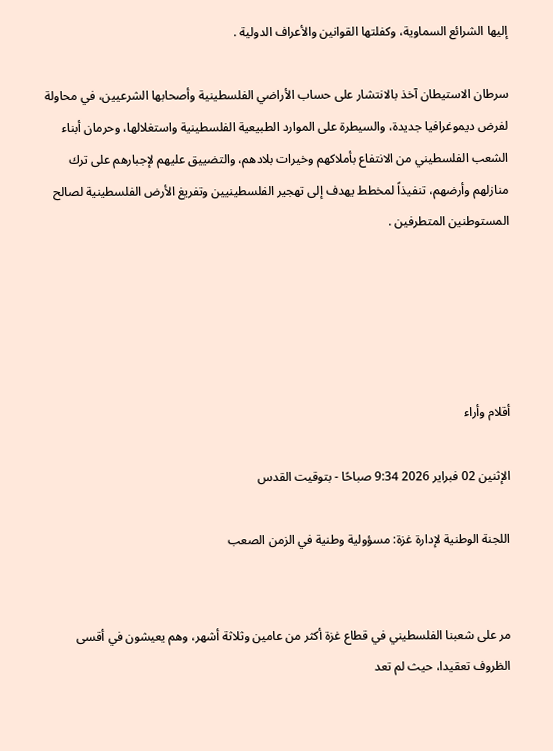إليها الشرائع السماوية، وكفلتها القوانين والأعراف الدولية .

سرطان الاستيطان آخذ بالانتشار على حساب الأراضي الفلسطينية وأصحابها الشرعيين، في محاولة لفرض ديموغرافيا جديدة، والسيطرة على الموارد الطبيعية الفلسطينية واستغلالها، وحرمان أبناء الشعب الفلسطيني من الانتفاع بأملاكهم وخيرات بلادهم، والتضييق عليهم لإجبارهم على ترك منازلهم وأرضهم، تنفيذاً لمخطط يهدف إلى تهجير الفلسطينيين وتفريغ الأرض الفلسطينية لصالح المستوطنين المتطرفين .





أقلام وأراء

الإثنين 02 فبراير 2026 9:34 صباحًا - بتوقيت القدس

اللجنة الوطنية لإدارة غزة: مسؤولية وطنية في الزمن الصعب


مر على شعبنا الفلسطيني في قطاع غزة أكثر من عامين وثلاثة أشهر، وهم يعيشون في أقسى الظروف تعقيدا، حيث لم تعد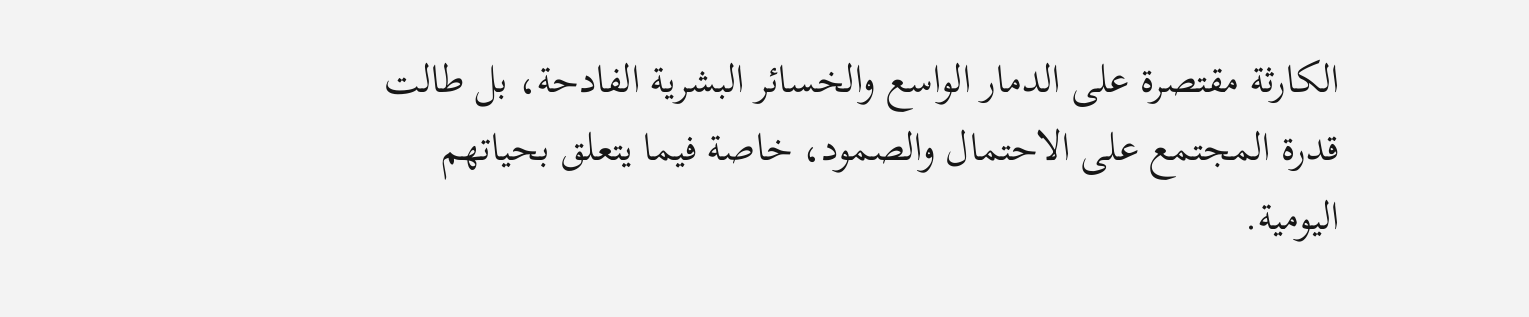الكارثة مقتصرة على الدمار الواسع والخسائر البشرية الفادحة، بل طالت قدرة المجتمع على الاحتمال والصمود، خاصة فيما يتعلق بحياتهم اليومية.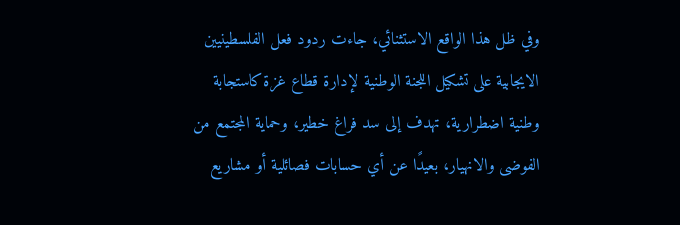وفي ظل هذا الواقع الاستثنائي، جاءت ردود فعل الفلسطينيين الايجابية على تشكيل اللجنة الوطنية لإدارة قطاع غزة كاستجابة وطنية اضطرارية، تهدف إلى سد فراغ خطير، وحماية المجتمع من الفوضى والانهيار، بعيدًا عن أي حسابات فصائلية أو مشاريع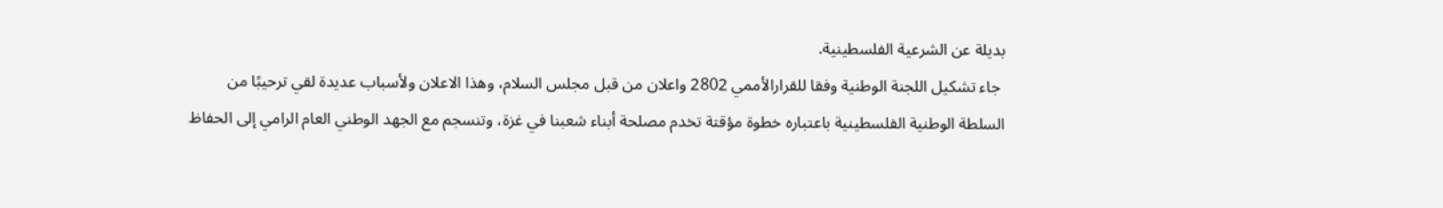بديلة عن الشرعية الفلسطينية.
 جاء تشكيل اللجنة الوطنية وفقا للقرارالأممي 2802 واعلان من قبل مجلس السلام، وهذا الاعلان ولأسباب عديدة لقي ترحيبًا من السلطة الوطنية الفلسطينية باعتباره خطوة مؤقتة تخدم مصلحة أبناء شعبنا في غزة، وتنسجم مع الجهد الوطني العام الرامي إلى الحفاظ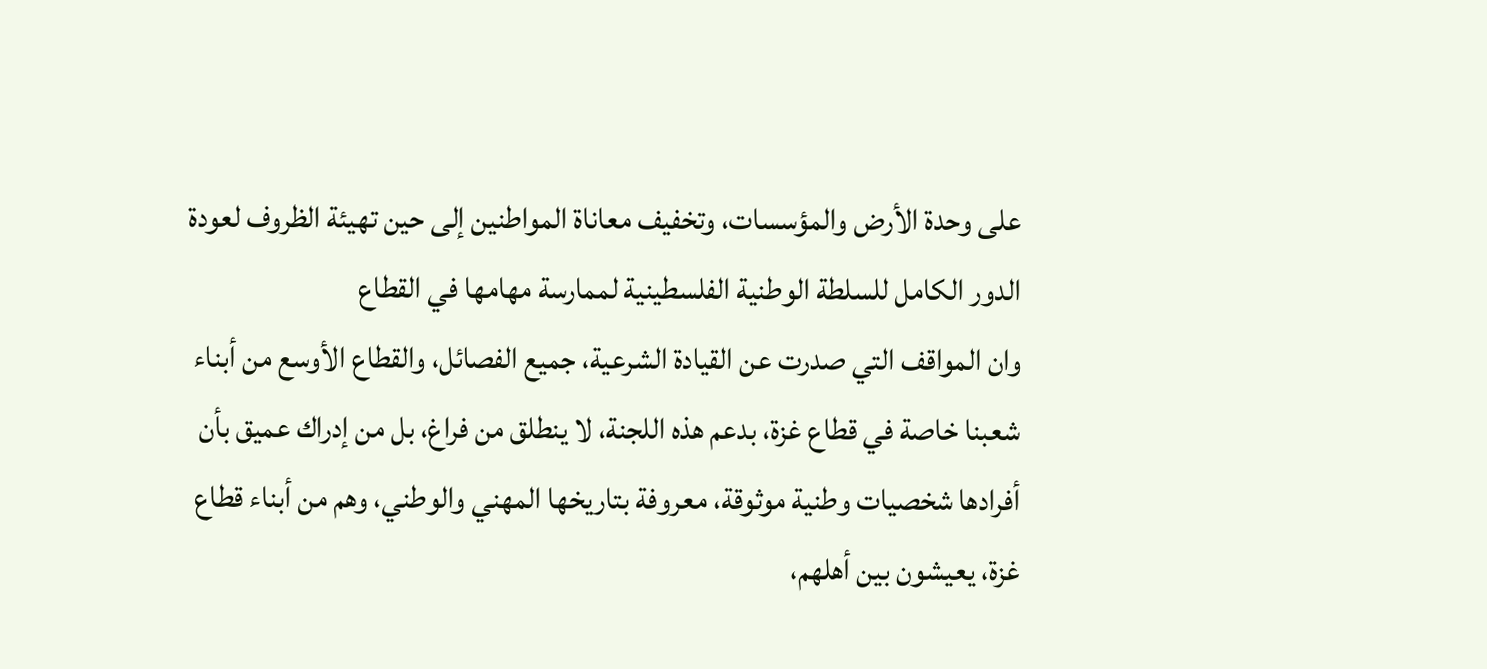على وحدة الأرض والمؤسسات، وتخفيف معاناة المواطنين إلى حين تهيئة الظروف لعودة الدور الكامل للسلطة الوطنية الفلسطينية لممارسة مهامها في القطاع
وان المواقف التي صدرت عن القيادة الشرعية، جميع الفصائل، والقطاع الأوسع من أبناء شعبنا خاصة في قطاع غزة، بدعم هذه اللجنة، لا ينطلق من فراغ، بل من إدراك عميق بأن أفرادها شخصيات وطنية موثوقة، معروفة بتاريخها المهني والوطني، وهم من أبناء قطاع غزة، يعيشون بين أهلهم،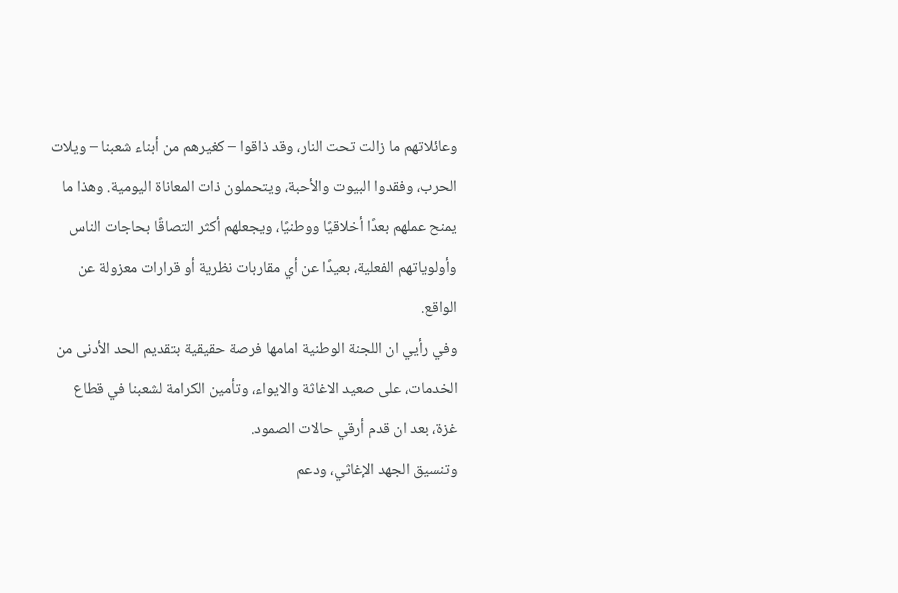وعائلاتهم ما زالت تحت النار، وقد ذاقوا – كغيرهم من أبناء شعبنا – ويلات الحرب، وفقدوا البيوت والأحبة، ويتحملون ذات المعاناة اليومية. وهذا ما يمنح عملهم بعدًا أخلاقيًا ووطنيًا، ويجعلهم أكثر التصاقًا بحاجات الناس وأولوياتهم الفعلية، بعيدًا عن أي مقاربات نظرية أو قرارات معزولة عن الواقع.
وفي رأيي ان اللجنة الوطنية امامها فرصة حقيقية بتقديم الحد الأدنى من الخدمات، على صعيد الاغاثة والايواء، وتأمين الكرامة لشعبنا في قطاع غزة، بعد ان قدم أرقي حالات الصمود.
وتنسيق الجهد الإغاثي، ودعم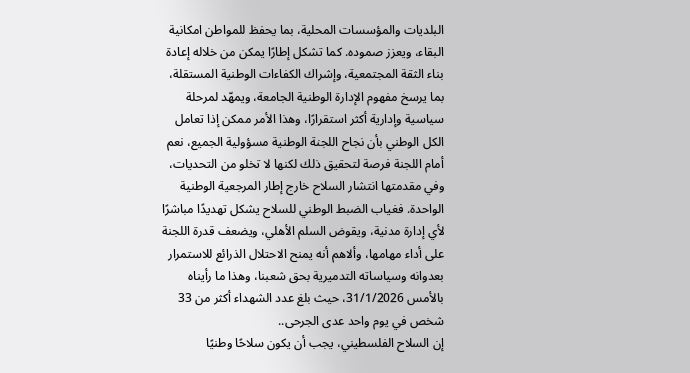البلديات والمؤسسات المحلية، بما يحفظ للمواطن امكانية البقاء، ويعزز صموده. كما تشكل إطارًا يمكن من خلاله إعادة بناء الثقة المجتمعية، وإشراك الكفاءات الوطنية المستقلة، بما يرسخ مفهوم الإدارة الوطنية الجامعة، ويمهّد لمرحلة سياسية وإدارية أكثر استقرارًا، وهذا الأمر ممكن إذا تعامل الكل الوطني بأن نجاح اللجنة الوطنية مسؤولية الجميع، نعم أمام اللجنة فرصة لتحقيق ذلك لكنها لا تخلو من التحديات، وفي مقدمتها انتشار السلاح خارج إطار المرجعية الوطنية الواحدة. فغياب الضبط الوطني للسلاح يشكل تهديدًا مباشرًا لأي إدارة مدنية، ويقوض السلم الأهلي، ويضعف قدرة اللجنة على أداء مهامها، وألاهم أنه يمنح الاحتلال الذرائع للاستمرار بعدوانه وسياساته التدميرية بحق شعبنا، وهذا ما رأيناه بالأمس 31/1/2026، حيث بلغ عدد الشهداء أكثر من 33 شخص في يوم واحد عدى الجرحى..
إن السلاح الفلسطيني، يجب أن يكون سلاحًا وطنيًا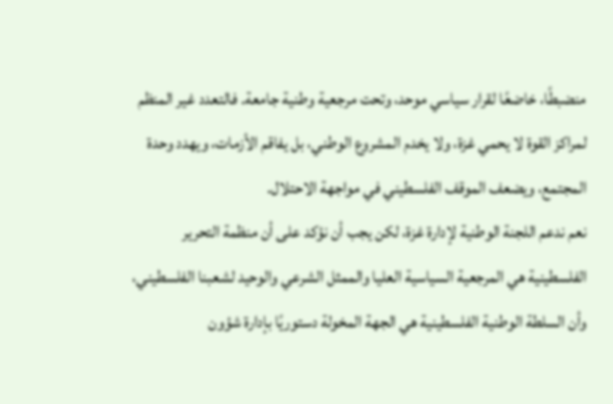منضبطًا، خاضعًا لقرار سياسي موحد، وتحت مرجعية وطنية جامعة. فالتعدد غير المنظم لمراكز القوة لا يحمي غزة، ولا يخدم المشروع الوطني، بل يفاقم الأزمات، ويهدد وحدة المجتمع، ويضعف الموقف الفلسطيني في مواجهة الاحتلال.
نعم ندعم اللجنة الوطنية لإدارة غزة، لكن يجب أن نؤكد على أن منظمة التحرير الفلسطينية هي المرجعية السياسية العليا والممثل الشرعي والوحيد لشعبنا الفلسطيني، وأن السلطة الوطنية الفلسطينية هي الجهة المخولة دستوريًا بإدارة شؤون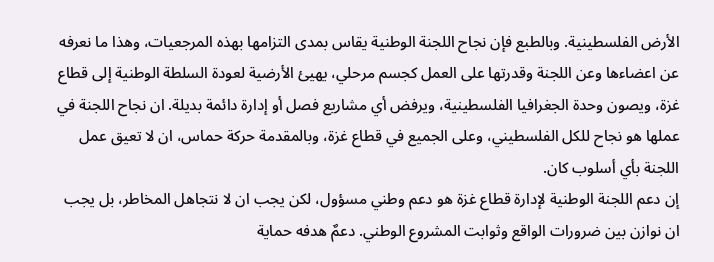الأرض الفلسطينية. وبالطبع فإن نجاح اللجنة الوطنية يقاس بمدى التزامها بهذه المرجعيات، وهذا ما نعرفه عن اعضاءها وعن اللجنة وقدرتها على العمل كجسم مرحلي، يهيئ الأرضية لعودة السلطة الوطنية إلى قطاع غزة، ويصون وحدة الجغرافيا الفلسطينية، ويرفض أي مشاريع فصل أو إدارة دائمة بديلة. ان نجاح اللجنة في عملها هو نجاح للكل الفلسطيني، وعلى الجميع في قطاع غزة، وبالمقدمة حركة حماس، ان لا تعيق عمل اللجنة بأي أسلوب كان.
إن دعم اللجنة الوطنية لإدارة قطاع غزة هو دعم وطني مسؤول، لكن يجب ان لا نتجاهل المخاطر، بل يجب ان نوازن بين ضرورات الواقع وثوابت المشروع الوطني. دعمٌ هدفه حماية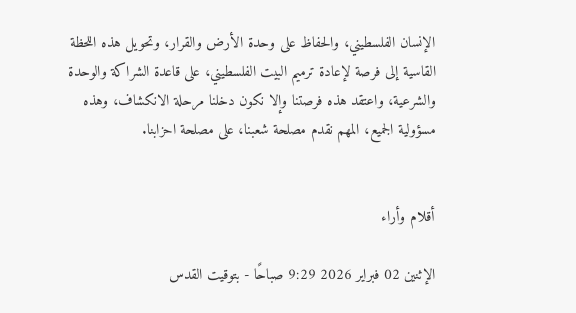الإنسان الفلسطيني، والحفاظ على وحدة الأرض والقرار، وتحويل هذه اللحظة القاسية إلى فرصة لإعادة ترميم البيت الفلسطيني، على قاعدة الشراكة والوحدة والشرعية، واعتقد هذه فرصتنا وإلا نكون دخلنا مرحلة الانكشاف، وهذه مسؤولية الجميع، المهم نقدم مصلحة شعبنا، على مصلحة احزابنا.


أقلام وأراء

الإثنين 02 فبراير 2026 9:29 صباحًا - بتوقيت القدس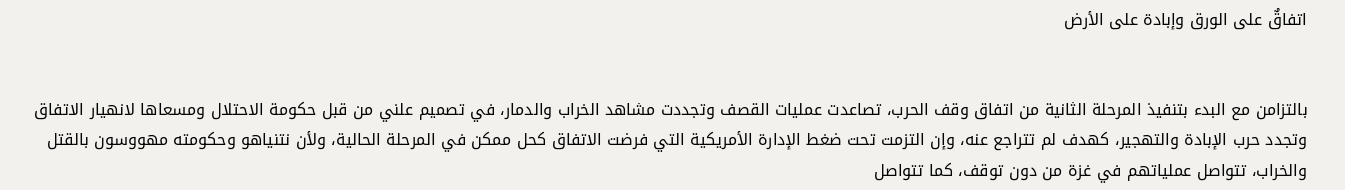اتفاقٌ على الورق وإبادة على الأرض


بالتزامن مع البدء بتنفيذ المرحلة الثانية من اتفاق وقف الحرب، تصاعدت عمليات القصف وتجددت مشاهد الخراب والدمار، في تصميم علني من قبل حكومة الاحتلال ومسعاها لانهيار الاتفاق وتجدد حرب الإبادة والتهجير، كهدف لم تتراجع عنه، وإن التزمت تحت ضغط الإدارة الأمريكية التي فرضت الاتفاق كحل ممكن في المرحلة الحالية، ولأن نتنياهو وحكومته مهووسون بالقتل والخراب، تتواصل عملياتهم في غزة من دون توقف، كما تتواصل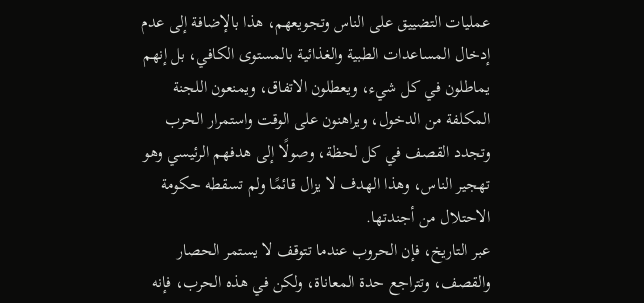عمليات التضييق على الناس وتجويعهم، هذا بالإضافة إلى عدم إدخال المساعدات الطبية والغذائية بالمستوى الكافي، بل إنهم يماطلون في كل شيء، ويعطلون الاتفاق، ويمنعون اللجنة المكلفة من الدخول، ويراهنون على الوقت واستمرار الحرب وتجدد القصف في كل لحظة، وصولًا إلى هدفهم الرئيسي وهو تهجير الناس، وهذا الهدف لا يزال قائمًا ولم تسقطه حكومة الاحتلال من أجندتها.
عبر التاريخ، فإن الحروب عندما تتوقف لا يستمر الحصار والقصف، وتتراجع حدة المعاناة، ولكن في هذه الحرب، فإنه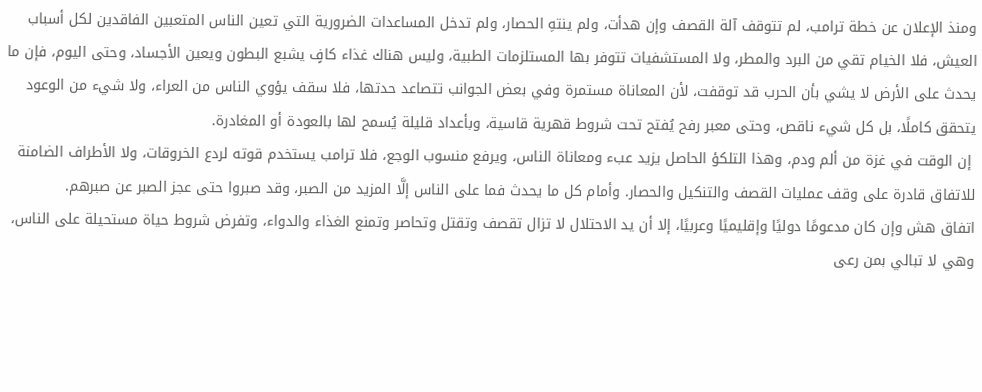ومنذ الإعلان عن خطة ترامب، لم تتوقف آلة القصف وإن هدأت، ولم ينتهِ الحصار، ولم تدخل المساعدات الضرورية التي تعين الناس المتعبين الفاقدين لكل أسباب العيش، فلا الخيام تقي من البرد والمطر، ولا المستشفيات تتوفر بها المستلزمات الطبية، وليس هناك غذاء كافٍ يشبع البطون ويعين الأجساد، وحتى اليوم، فإن ما يحدث على الأرض لا يشي بأن الحرب قد توقفت، لأن المعاناة مستمرة وفي بعض الجوانب تتصاعد حدتها، فلا سقف يؤوي الناس من العراء، ولا شيء من الوعود يتحقق كاملًا، بل كل شيء ناقص، وحتى معبر رفح يُفتح تحت شروط قهرية قاسية، وبأعداد قليلة يُسمح لها بالعودة أو المغادرة.
 إن الوقت في غزة من ألم ودم، وهذا التلكؤ الحاصل يزيد عبء ومعاناة الناس، ويرفع منسوب الوجع، فلا ترامب يستخدم قوته لردع الخروقات، ولا الأطراف الضامنة للاتفاق قادرة على وقف عمليات القصف والتنكيل والحصار. وأمام كل ما يحدث فما على الناس إلَّا المزيد من الصبر، وقد صبروا حتى عجز الصبر عن صبرهم.
اتفاق هش وإن كان مدعومًا دوليًا وإقليميًا وعربيًا، إلا أن يد الاحتلال لا تزال تقصف وتقتل وتحاصر وتمنع الغذاء والدواء، وتفرض شروط حياة مستحيلة على الناس، وهي لا تبالي بمن رعى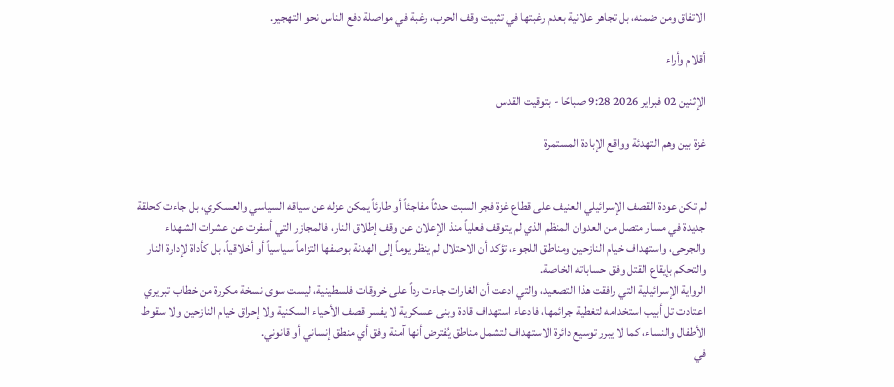الاتفاق ومن ضمنه، بل تجاهر علانية بعدم رغبتها في تثبيت وقف الحرب، رغبة في مواصلة دفع الناس نحو التهجير.

أقلام وأراء

الإثنين 02 فبراير 2026 9:28 صباحًا - بتوقيت القدس

غزة بين وهم التهدئة وواقع الإبادة المستمرة


لم تكن عودة القصف الإسرائيلي العنيف على قطاع غزة فجر السبت حدثاً مفاجئاً أو طارئاً يمكن عزله عن سياقه السياسي والعسكري، بل جاءت كحلقة جديدة في مسار متصل من العدوان المنظم الذي لم يتوقف فعلياً منذ الإعلان عن وقف إطلاق النار، فالمجازر التي أسفرت عن عشرات الشهداء والجرحى، واستهداف خيام النازحين ومناطق اللجوء، تؤكد أن الاحتلال لم ينظر يوماً إلى الهدنة بوصفها التزاماً سياسياً أو أخلاقياً، بل كأداة لإدارة النار والتحكم بإيقاع القتل وفق حساباته الخاصة.
الرواية الإسرائيلية التي رافقت هذا التصعيد، والتي ادعت أن الغارات جاءت رداً على خروقات فلسطينية، ليست سوى نسخة مكررة من خطاب تبريري اعتادت تل أبيب استخدامه لتغطية جرائمها، فادعاء استهداف قادة وبنى عسكرية لا يفسر قصف الأحياء السكنية ولا إحراق خيام النازحين ولا سقوط الأطفال والنساء، كما لا يبرر توسيع دائرة الاستهداف لتشمل مناطق يُفترض أنها آمنة وفق أي منطق إنساني أو قانوني.
في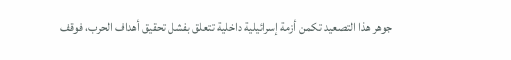جوهر هذا التصعيد تكمن أزمة إسرائيلية داخلية تتعلق بفشل تحقيق أهداف الحرب، فوقف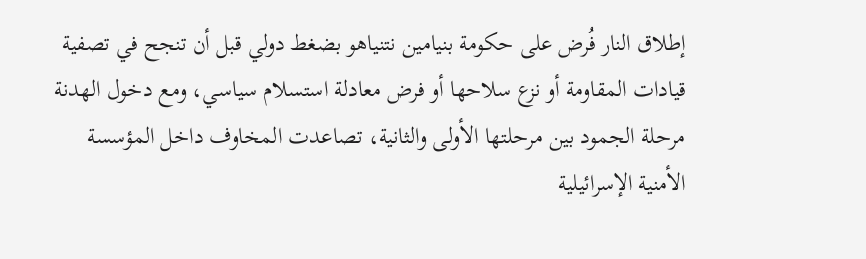إطلاق النار فُرض على حكومة بنيامين نتنياهو بضغط دولي قبل أن تنجح في تصفية قيادات المقاومة أو نزع سلاحها أو فرض معادلة استسلام سياسي، ومع دخول الهدنة مرحلة الجمود بين مرحلتها الأولى والثانية، تصاعدت المخاوف داخل المؤسسة الأمنية الإسرائيلية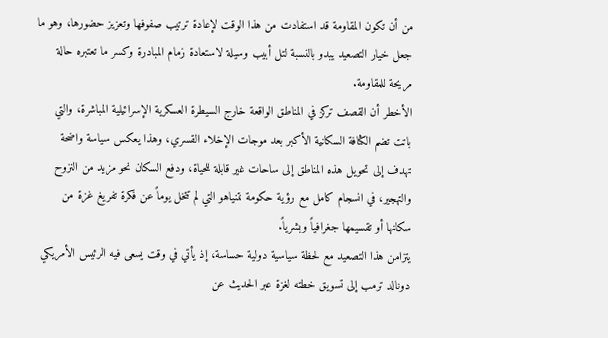من أن تكون المقاومة قد استفادت من هذا الوقت لإعادة ترتيب صفوفها وتعزيز حضورها، وهو ما جعل خيار التصعيد يبدو بالنسبة لتل أبيب وسيلة لاستعادة زمام المبادرة وكسر ما تعتبره حالة مريحة للمقاومة.
الأخطر أن القصف تركز في المناطق الواقعة خارج السيطرة العسكرية الإسرائيلية المباشرة، والتي باتت تضم الكثافة السكانية الأكبر بعد موجات الإخلاء القسري، وهذا يعكس سياسة واضحة تهدف إلى تحويل هذه المناطق إلى ساحات غير قابلة للحياة، ودفع السكان نحو مزيد من النزوح والتهجير، في انسجام كامل مع رؤية حكومة نتنياهو التي لم تتخل يوماً عن فكرة تفريغ غزة من سكانها أو تقسيمها جغرافياً وبشرياً.
يتزامن هذا التصعيد مع لحظة سياسية دولية حساسة، إذ يأتي في وقت يسعى فيه الرئيس الأمريكي دونالد ترمب إلى تسويق خطته لغزة عبر الحديث عن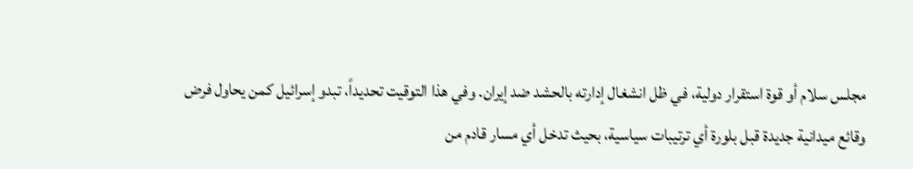مجلس سلام أو قوة استقرار دولية، في ظل انشغال إدارته بالحشد ضد إيران. وفي هذا التوقيت تحديداً، تبدو إسرائيل كمن يحاول فرض وقائع ميدانية جديدة قبل بلورة أي ترتيبات سياسية، بحيث تدخل أي مسار قادم من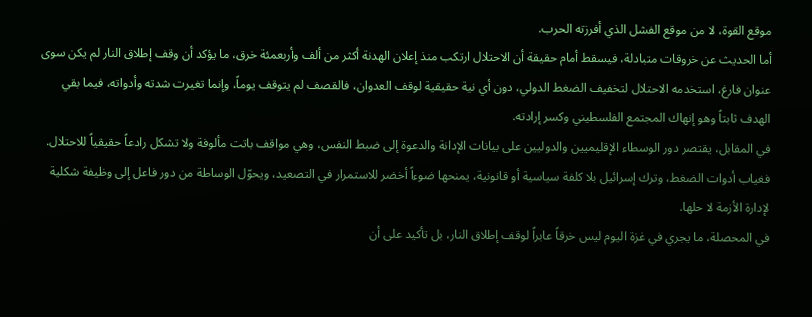موقع القوة، لا من موقع الفشل الذي أفرزته الحرب.
أما الحديث عن خروقات متبادلة، فيسقط أمام حقيقة أن الاحتلال ارتكب منذ إعلان الهدنة أكثر من ألف وأربعمئة خرق، ما يؤكد أن وقف إطلاق النار لم يكن سوى عنوان فارغ، استخدمه الاحتلال لتخفيف الضغط الدولي، دون أي نية حقيقية لوقف العدوان، فالقصف لم يتوقف يوماً، وإنما تغيرت شدته وأدواته، فيما بقي الهدف ثابتاً وهو إنهاك المجتمع الفلسطيني وكسر إرادته.
في المقابل، يقتصر دور الوسطاء الإقليميين والدوليين على بيانات الإدانة والدعوة إلى ضبط النفس، وهي مواقف باتت مألوفة ولا تشكل رادعاً حقيقياً للاحتلال. فغياب أدوات الضغط، وترك إسرائيل بلا كلفة سياسية أو قانونية، يمنحها ضوءاً أخضر للاستمرار في التصعيد، ويحوّل الوساطة من دور فاعل إلى وظيفة شكلية لإدارة الأزمة لا حلها.
في المحصلة، ما يجري في غزة اليوم ليس خرقاً عابراً لوقف إطلاق النار، بل تأكيد على أن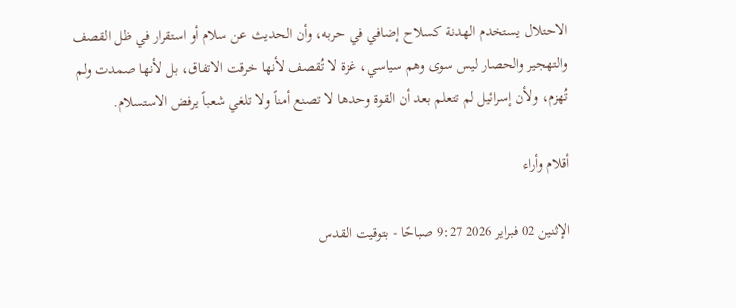الاحتلال يستخدم الهدنة كسلاح إضافي في حربه، وأن الحديث عن سلام أو استقرار في ظل القصف والتهجير والحصار ليس سوى وهم سياسي، غزة لا تُقصف لأنها خرقت الاتفاق، بل لأنها صمدت ولم تُهزم، ولأن إسرائيل لم تتعلم بعد أن القوة وحدها لا تصنع أمناً ولا تلغي شعباً يرفض الاستسلام.

أقلام وأراء

الإثنين 02 فبراير 2026 9:27 صباحًا - بتوقيت القدس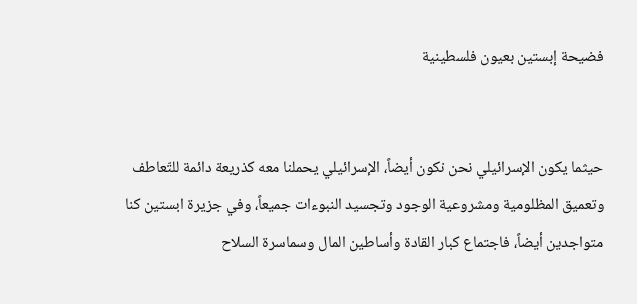فضيحة إبستين بعيون فلسطينية


حيثما يكون الإسرائيلي نحن نكون أيضاً، الإسرائيلي يحملنا معه كذريعة دائمة للتّعاطف وتعميق المظلومية ومشروعية الوجود وتجسيد النبوءات جميعاً، وفي جزيرة ابستين كنا متواجدين أيضاً، فاجتماع كبار القادة وأساطين المال وسماسرة السلاح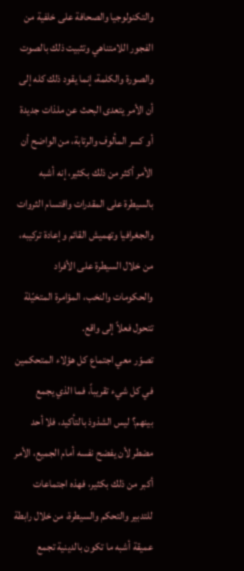والتكنولوجيا والصحافة على خلفية من الفجور اللامتناهي وتثبيت ذلك بالصوت والصورة والكلمة، إنما يقود ذلك كله إلى أن الأمر يتعدى البحث عن ملذات جديدة أو كسر المألوف والرتابة، من الواضح أن الأمر أكثر من ذلك بكثير، إنه أشبه بالسيطرة على المقدرات واقتسام الثروات والجغرافيا وتهميش القائم وإعادة تركيبه، من خلال السيطرة على الأفراد والحكومات والنخب، المؤامرة المتخيّلة تتحول فعلاً إلى واقع.
تصوّر معي اجتماع كل هؤلاء المتحكمين في كل شيء تقريباً، فما الذي يجمع بينهم؟ ليس الشذوذ بالتأكيد، فلا أحد مضطر لأن يفضح نفسه أمام الجميع، الأمر أكبر من ذلك بكثير، فهذه اجتماعات للتدبير والتحكم والسيطرة، من خلال رابطة عميقة أشبه ما تكون بالدينية تجمع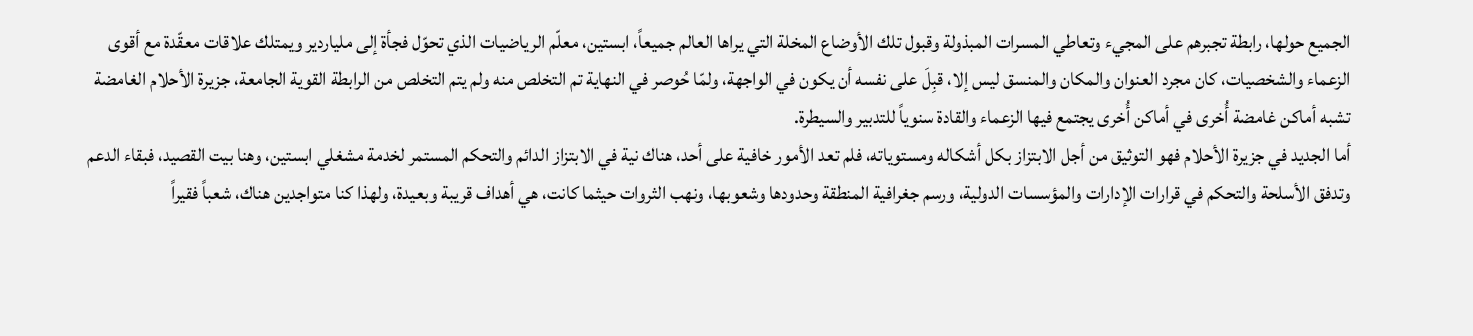الجميع حولها، رابطة تجبرهم على المجيء وتعاطي المسرات المبذولة وقبول تلك الأوضاع المخلة التي يراها العالم جميعاً، ابستين، معلّم الرياضيات الذي تحوّل فجأة إلى ملياردير ويمتلك علاقات معقّدة مع أقوى الزعماء والشخصيات، كان مجرد العنوان والمكان والمنسق ليس إلا، قبِلَ على نفسه أن يكون في الواجهة، ولمّا حُوصر في النهاية تم التخلص منه ولم يتم التخلص من الرابطة القوية الجامعة، جزيرة الأحلام الغامضة تشبه أماكن غامضة أُخرى في أماكن أُخرى يجتمع فيها الزعماء والقادة سنوياً للتدبير والسيطرة.
أما الجديد في جزيرة الأحلام فهو التوثيق من أجل الابتزاز بكل أشكاله ومستوياته، فلم تعد الأمور خافية على أحد، هناك نية في الابتزاز الدائم والتحكم المستمر لخدمة مشغلي ابستين، وهنا بيت القصيد، فبقاء الدعم وتدفق الأسلحة والتحكم في قرارات الإدارات والمؤسسات الدولية، ورسم جغرافية المنطقة وحدودها وشعوبها، ونهب الثروات حيثما كانت، هي أهداف قريبة وبعيدة، ولهذا كنا متواجدين هناك، شعباً فقيراً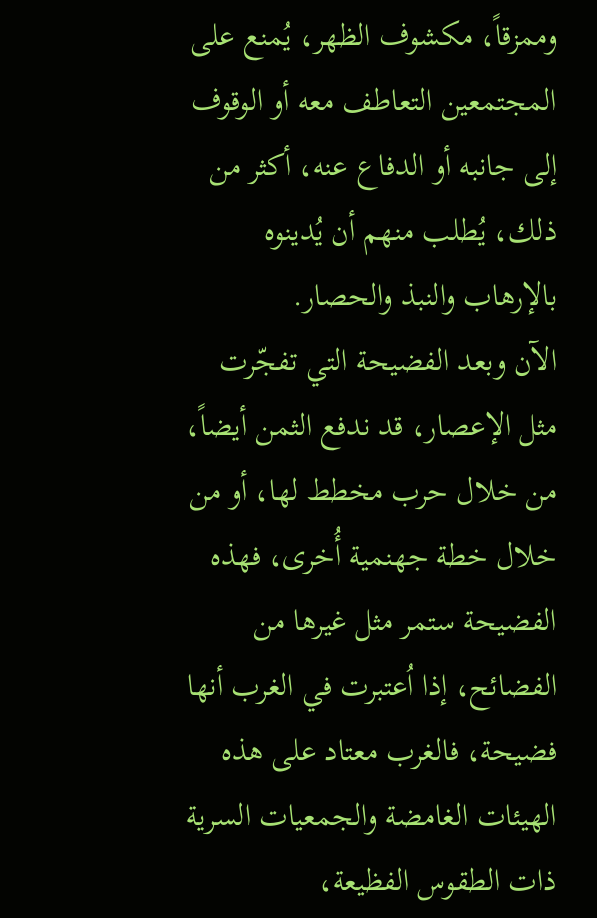وممزقاً، مكشوف الظهر، يُمنع على المجتمعين التعاطف معه أو الوقوف إلى جانبه أو الدفاع عنه، أكثر من ذلك، يُطلب منهم أن يُدينوه بالإرهاب والنبذ والحصار.
الآن وبعد الفضيحة التي تفجّرت مثل الإعصار، قد ندفع الثمن أيضاً، من خلال حرب مخطط لها، أو من خلال خطة جهنمية أُخرى، فهذه الفضيحة ستمر مثل غيرها من الفضائح، إذا اُعتبرت في الغرب أنها فضيحة، فالغرب معتاد على هذه الهيئات الغامضة والجمعيات السرية ذات الطقوس الفظيعة،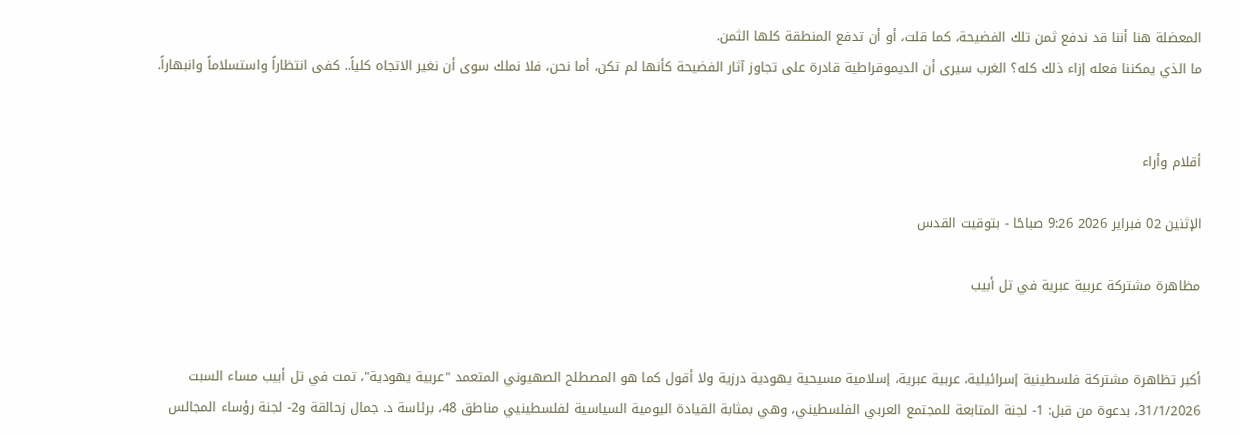المعضلة هنا أننا قد ندفع ثمن تلك الفضيحة، كما قلت، أو أن تدفع المنطقة كلها الثمن.
ما الذي يمكننا فعله إزاء ذلك كله؟ الغرب سيرى أن الديموقراطية قادرة على تجاوز آثار الفضيحة كأنها لم تكن، أما نحن، فلا نملك سوى أن نغير الاتجاه كلياً.. كفى انتظاراً واستسلاماً وانبهاراً.


أقلام وأراء

الإثنين 02 فبراير 2026 9:26 صباحًا - بتوقيت القدس

مظاهرة مشتركة عربية عبرية في تل أبيب


أكبر تظاهرة مشتركة فلسطينية إسرائيلية، عربية عبرية، إسلامية مسيحية يهودية درزية ولا أقول كما هو المصطلح الصهيوني المتعمد "عربية يهودية"، تمت في تل أبيب مساء السبت 31/1/2026، بدعوة من قبل: 1- لجنة المتابعة للمجتمع العربي الفلسطيني، وهي بمثابة القيادة اليومية السياسية لفلسطينيي مناطق 48، برئاسة د. جمال زحالقة و2- لجنة رؤساء المجالس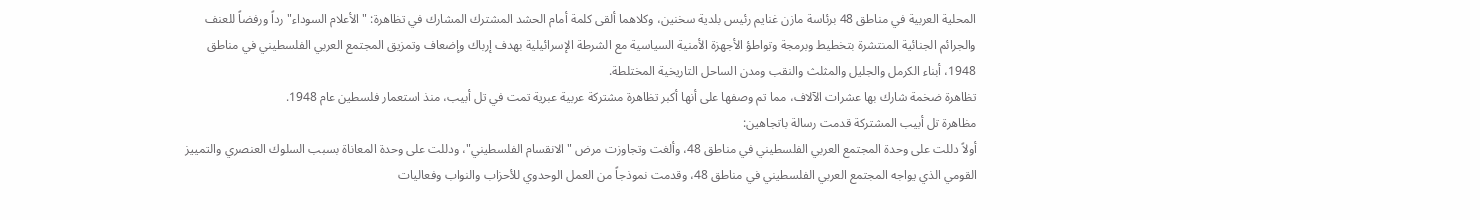المحلية العربية في مناطق 48 برئاسة مازن غنايم رئيس بلدية سخنين، وكلاهما ألقى كلمة أمام الحشد المشترك المشارك في تظاهرة: "الأعلام السوداء" رداً ورفضاً للعنف والجرائم الجنائية المنتشرة بتخطيط وبرمجة وتواطؤ الأجهزة الأمنية السياسية مع الشرطة الإسرائيلية بهدف إرباك وإضعاف وتمزيق المجتمع العربي الفلسطيني في مناطق  1948، أبناء الكرمل والجليل والمثلث والنقب ومدن الساحل التاريخية المختلطة.
تظاهرة ضخمة شارك بها عشرات الآلاف، مما تم وصفها على أنها أكبر تظاهرة مشتركة عربية عبرية تمت في تل أبيب، منذ استعمار فلسطين عام 1948.
مظاهرة تل أبيب المشتركة قدمت رسالة باتجاهين:
أولاً دللت على وحدة المجتمع العربي الفلسطيني في مناطق 48، وألغت وتجاوزت مرض "الانقسام الفلسطيني"، ودللت على وحدة المعاناة بسبب السلوك العنصري والتمييز القومي الذي يواجه المجتمع العربي الفلسطيني في مناطق 48، وقدمت نموذجاً من العمل الوحدوي للأحزاب والنواب وفعاليات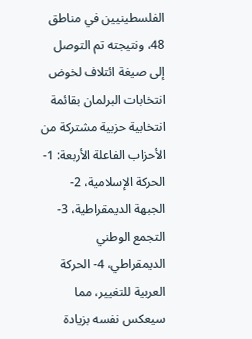الفلسطينيين في مناطق 48، ونتيجته تم التوصل إلى صيغة ائتلاف لخوض انتخابات البرلمان بقائمة انتخابية حزبية مشتركة من الأحزاب الفاعلة الأربعة: 1- الحركة الإسلامية، 2- الجبهة الديمقراطية، 3- التجمع الوطني الديمقراطي، 4- الحركة العربية للتغيير، مما سيعكس نفسه بزيادة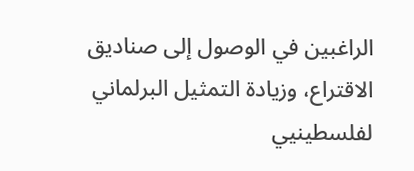الراغبين في الوصول إلى صناديق الاقتراع، وزيادة التمثيل البرلماني لفلسطينيي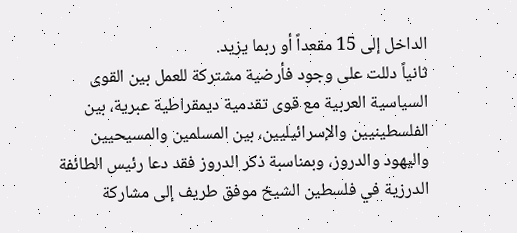الداخل إلى 15 مقعداً أو ربما يزيد.
ثانياً دللت على وجود فأرضية مشتركة للعمل بين القوى السياسية العربية مع قوى تقدمية ديمقراطية عبرية، بين الفلسطينيين والإسرائيليين، بين المسلمين والمسيحيين واليهود والدروز، وبمناسبة ذكر الدروز فقد دعا رئيس الطائفة الدرزية في فلسطين الشيخ موفق طريف إلى مشاركة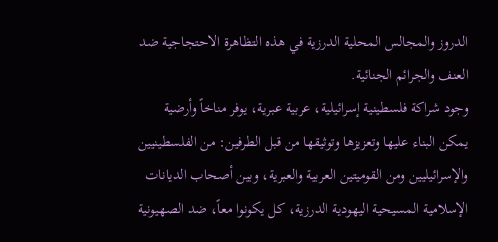الدروز والمجالس المحلية الدرزية في هذه التظاهرة الاحتجاجية ضد العنف والجرائم الجنائية.
وجود شراكة فلسطينية إسرائيلية، عربية عبرية، يوفر مناخاً وأرضية يمكن البناء عليها وتعزيزها وتوثيقها من قبل الطرفين: من الفلسطينيين والإسرائيليين ومن القوميتين العربية والعبرية، وبين أصحاب الديانات الإسلامية المسيحية اليهودية الدرزية، كل يكونوا معاً، ضد الصهيونية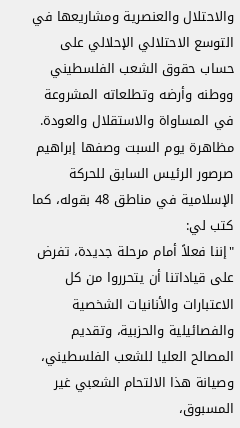والاحتلال والعنصرية ومشاريعها في التوسع الاحتلالي الإحلالي على حساب حقوق الشعب الفلسطيني ووطنه وأرضه وتطلعاته المشروعة في المساواة والاستقلال والعودة.
مظاهرة يوم السبت وصفها إبراهيم صرصور الرئيس السابق للحركة الإسلامية في مناطق 48 بقوله، كما كتب لي:
"إننا فعلاً أمام مرحلة جديدة، تفرض على قياداتنا أن يتحرروا من كل الاعتبارات والأنانيات الشخصية والفصائيلية والحزبية، وتقديم المصالح العليا للشعب الفلسطيني، وصيانة هذا الالتحام الشعبي غير المسبوق،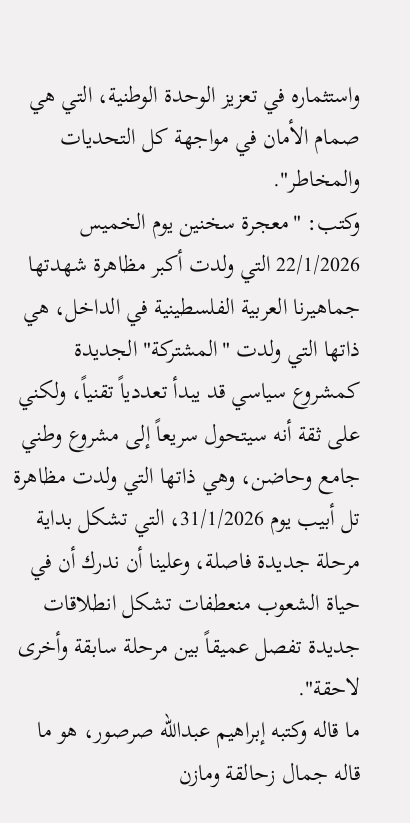واستثماره في تعزيز الوحدة الوطنية، التي هي صمام الأمان في مواجهة كل التحديات والمخاطر".
وكتب: "معجرة سخنين يوم الخميس 22/1/2026 التي ولدت أكبر مظاهرة شهدتها جماهيرنا العربية الفلسطينية في الداخل، هي ذاتها التي ولدت "المشتركة" الجديدة كمشروع سياسي قد يبدأ تعددياً تقنياً، ولكني على ثقة أنه سيتحول سريعاً إلى مشروع وطني جامع وحاضن، وهي ذاتها التي ولدت مظاهرة تل أبيب يوم 31/1/2026، التي تشكل بداية مرحلة جديدة فاصلة، وعلينا أن ندرك أن في حياة الشعوب منعطفات تشكل انطلاقات جديدة تفصل عميقاً بين مرحلة سابقة وأخرى لاحقة".
ما قاله وكتبه إبراهيم عبدالله صرصور، هو ما قاله جمال زحالقة ومازن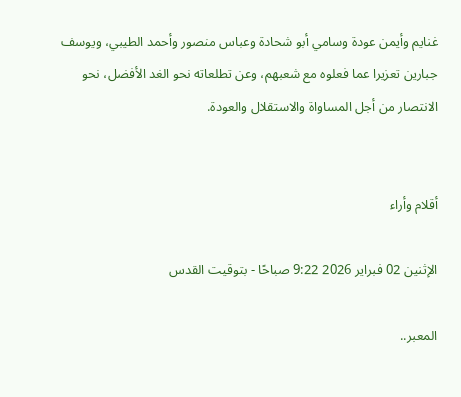غنايم وأيمن عودة وسامي أبو شحادة وعباس منصور وأحمد الطيبي، ويوسف جبارين تعزيرا عما فعلوه مع شعبهم، وعن تطلعاته نحو الغد الأفضل، نحو الانتصار من أجل المساواة والاستقلال والعودة.


أقلام وأراء

الإثنين 02 فبراير 2026 9:22 صباحًا - بتوقيت القدس

المعبر..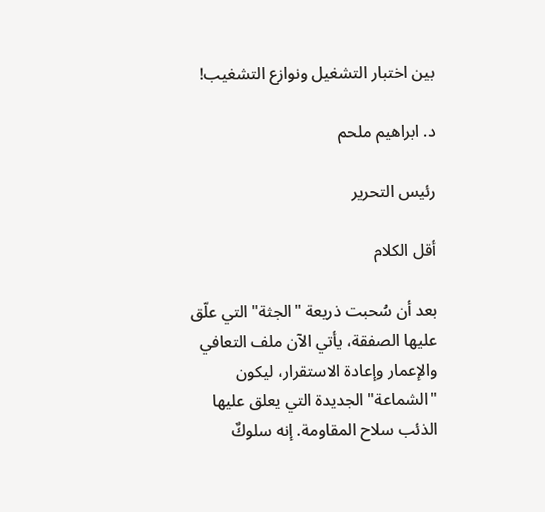بين اختبار التشغيل ونوازع التشغيب!

د. ابراهيم ملحم

رئيس التحرير

أقل الكلام

بعد أن سُحبت ذريعة "الجثة" التي علّق عليها الصفقة، يأتي الآن ملف التعافي والإعمار وإعادة الاستقرار، ليكون "الشماعة" الجديدة التي يعلق عليها الذئب سلاح المقاومة. إنه سلوكٌ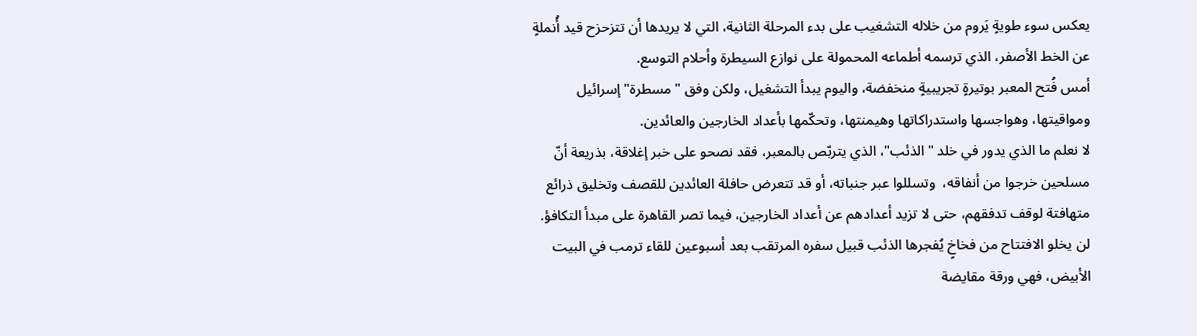يعكس سوء طويةٍ يَروم من خلاله التشغيب على بدء المرحلة الثانية، التي لا يريدها أن تتزحزح قيد أُنملةٍ عن الخط الأصفر، الذي ترسمه أطماعه المحمولة على نوازع السيطرة وأحلام التوسع.
أمس فُتح المعبر بوتيرةٍ تجريبيةٍ منخفضة، واليوم يبدأ التشغيل، ولكن وفق "مسطرة" إسرائيل ومواقيتها، وهواجسها واستدراكاتها وهيمنتها، وتحكّمها بأعداد الخارجين والعائدين.
لا نعلم ما الذي يدور في خلد "الذئب"، الذي يتربّص بالمعبر، فقد نصحو على خبر إغلاقة، بذريعة أنّ مسلحين خرجوا من أنفاقه،  وتسللوا عبر جنباته، أو قد تتعرض حافلة العائدين للقصف وتخليق ذرائع متهافتة لوقف تدفقهم، حتى لا تزيد أعدادهم عن أعداد الخارجين، فيما تصر القاهرة على مبدأ التكافؤ.
لن يخلو الافتتاح من فخاخٍ يُفجرها الذئب قبيل سفره المرتقب بعد أسبوعين للقاء ترمب في البيت الأبيض، فهي ورقة مقايضة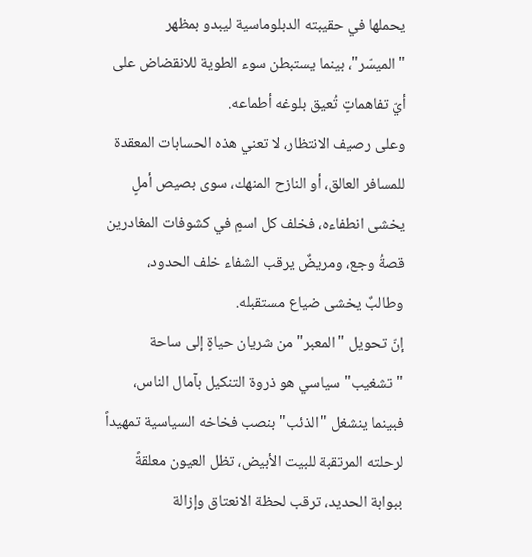يحملها في حقيبته الدبلوماسية ليبدو بمظهر "الميسّر"، بينما يستبطن سوء الطوية للانقضاض على أيّ تفاهماتٍ تُعيق بلوغه أطماعه.
وعلى رصيف الانتظار، لا تعني هذه الحسابات المعقدة للمسافر العالق، أو النازح المنهك، سوى بصيص أملٍ يخشى انطفاءه، فخلف كل اسمٍ في كشوفات المغادرين قصةُ وجع، ومريضٌ يرقب الشفاء خلف الحدود، وطالبٌ يخشى ضياع مستقبله.
إنّ تحويل "المعبر" من شريان حياةٍ إلى ساحة "تشغيب" سياسي هو ذروة التنكيل بآمال الناس، فبينما ينشغل "الذئب" بنصب فخاخه السياسية تمهيداً لرحلته المرتقبة للبيت الأبيض، تظل العيون معلقةً ببوابة الحديد، ترقب لحظة الانعتاق وإزالة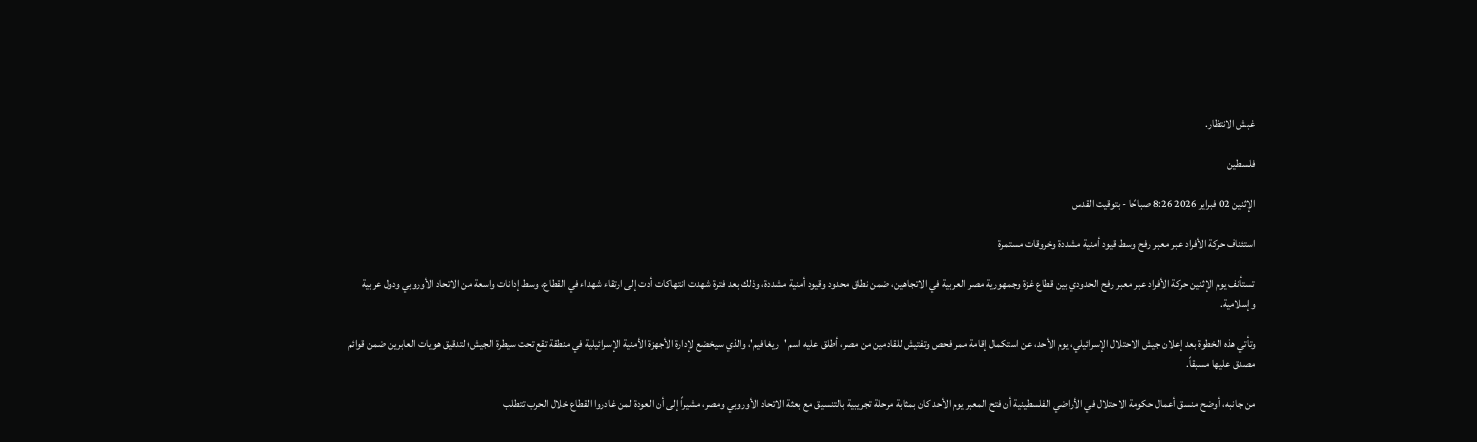غبش الانتظار.

فلسطين

الإثنين 02 فبراير 2026 8:26 صباحًا - بتوقيت القدس

استئناف حركة الأفراد عبر معبر رفح وسط قيود أمنية مشددة وخروقات مستمرة

تستأنف يوم الإثنين حركة الأفراد عبر معبر رفح الحدودي بين قطاع غزة وجمهورية مصر العربية في الاتجاهين، ضمن نطاق محدود وقيود أمنية مشددة، وذلك بعد فترة شهدت انتهاكات أدت إلى ارتقاء شهداء في القطاع، وسط إدانات واسعة من الاتحاد الأوروبي ودول عربية وإسلامية.

وتأتي هذه الخطوة بعد إعلان جيش الاحتلال الإسرائيلي، يوم الأحد، عن استكمال إقامة ممر فحص وتفتيش للقادمين من مصر، أطلق عليه اسم 'ريغافيم'، والذي سيخضع لإدارة الأجهزة الأمنية الإسرائيلية في منطقة تقع تحت سيطرة الجيش؛ لتدقيق هويات العابرين ضمن قوائم مصدق عليها مسبقاً.

من جانبه، أوضح منسق أعمال حكومة الاحتلال في الأراضي الفلسطينية أن فتح المعبر يوم الأحد كان بمثابة مرحلة تجريبية بالتنسيق مع بعثة الاتحاد الأوروبي ومصر، مشيراً إلى أن العودة لمن غادروا القطاع خلال الحرب تتطلب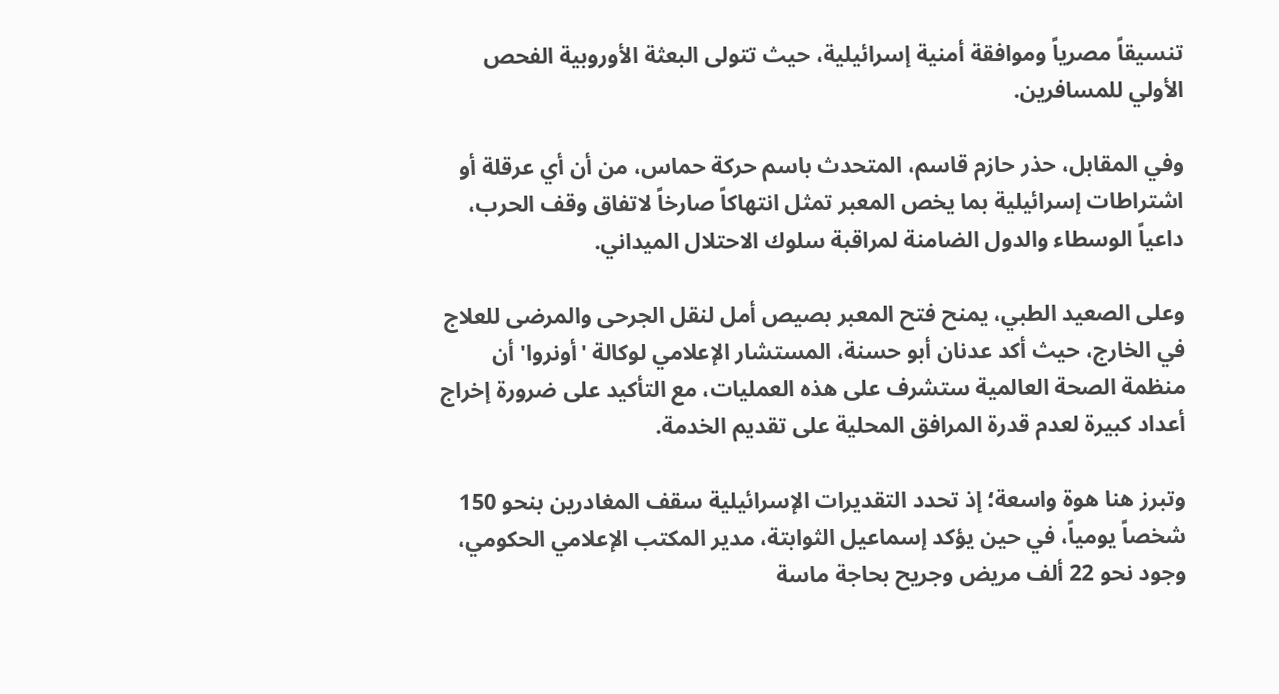تنسيقاً مصرياً وموافقة أمنية إسرائيلية، حيث تتولى البعثة الأوروبية الفحص الأولي للمسافرين.

وفي المقابل، حذر حازم قاسم، المتحدث باسم حركة حماس، من أن أي عرقلة أو اشتراطات إسرائيلية بما يخص المعبر تمثل انتهاكاً صارخاً لاتفاق وقف الحرب، داعياً الوسطاء والدول الضامنة لمراقبة سلوك الاحتلال الميداني.

وعلى الصعيد الطبي، يمنح فتح المعبر بصيص أمل لنقل الجرحى والمرضى للعلاج في الخارج، حيث أكد عدنان أبو حسنة، المستشار الإعلامي لوكالة 'أونروا' أن منظمة الصحة العالمية ستشرف على هذه العمليات، مع التأكيد على ضرورة إخراج أعداد كبيرة لعدم قدرة المرافق المحلية على تقديم الخدمة.

وتبرز هنا هوة واسعة؛ إذ تحدد التقديرات الإسرائيلية سقف المغادرين بنحو 150 شخصاً يومياً، في حين يؤكد إسماعيل الثوابتة، مدير المكتب الإعلامي الحكومي، وجود نحو 22 ألف مريض وجريح بحاجة ماسة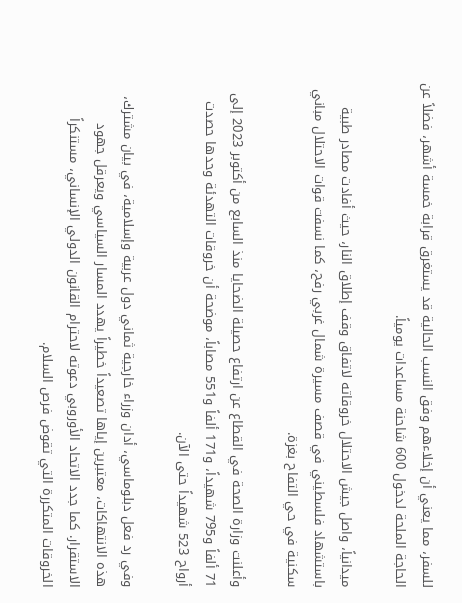للسفر، مما يعني أن إخلاءهم وفق النسب الحالية قد يستغرق قرابة خمسة أشهر، فضلاً عن الحاجة الملحة لدخول 600 شاحنة مساعدات يومياً.

ميدانياً، واصل جيش الاحتلال خروقاته لاتفاق وقف إطلاق النار، حيث أفادت مصادر طبية باستشهاد فلسطيني في قصف مسيرة شمال غربي رفح، كما نسفت قوات الاحتلال مباني سكنية في حي التفاح بغزة.

وأعلنت وزارة الصحة في القطاع عن ارتفاع حصيلة الضحايا منذ السابع من أكتوبر 2023 إلى 71 ألفاً و795 شهيداً، و171 ألفاً و551 مصاباً، موضحة أن خروقات التهدئة وحدها حصدت أرواح 523 شهيداً حتى الآن.

وفي رد فعل دبلوماسي، أدان وزراء خارجية ثماني دول عربية وإسلامية، في بيان مشترك، هذه الانتهاكات، معتبرين إياها تصعيداً خطيراً يهدد المسار السياسي ويعرقل جهود الاستقرار. كما جدد الاتحاد الأوروبي دعوته لاحترام القانون الدولي الإنساني، مستنكراً الخروقات المتكررة التي تقوض فرص السلام.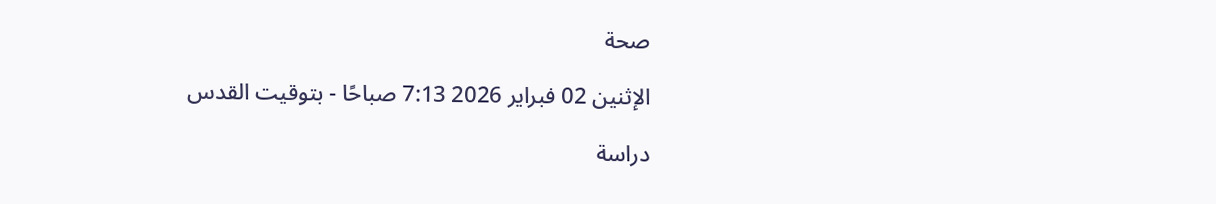صحة

الإثنين 02 فبراير 2026 7:13 صباحًا - بتوقيت القدس

دراسة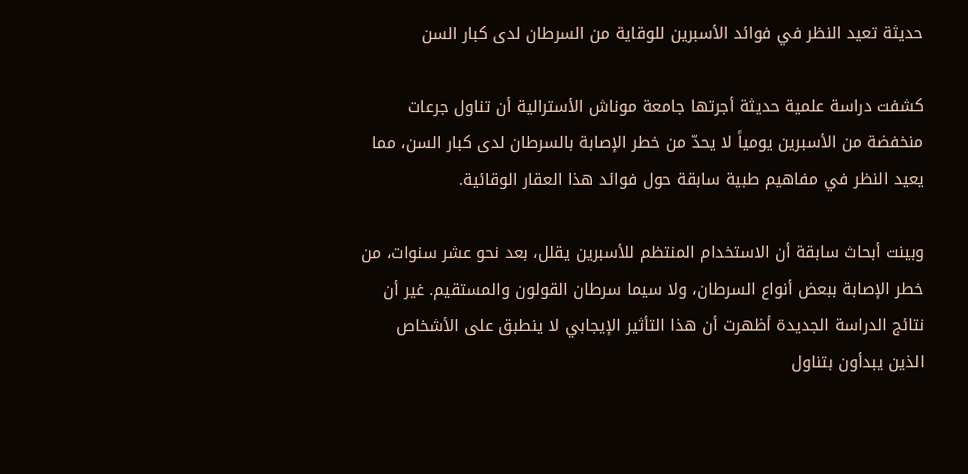حديثة تعيد النظر في فوائد الأسبرين للوقاية من السرطان لدى كبار السن

كشفت دراسة علمية حديثة أجرتها جامعة موناش الأسترالية أن تناول جرعات منخفضة من الأسبرين يومياً لا يحدّ من خطر الإصابة بالسرطان لدى كبار السن، مما يعيد النظر في مفاهيم طبية سابقة حول فوائد هذا العقار الوقائية.

وبينت أبحاث سابقة أن الاستخدام المنتظم للأسبرين يقلل، بعد نحو عشر سنوات، من خطر الإصابة ببعض أنواع السرطان، ولا سيما سرطان القولون والمستقيم. غير أن نتائج الدراسة الجديدة أظهرت أن هذا التأثير الإيجابي لا ينطبق على الأشخاص الذين يبدأون بتناول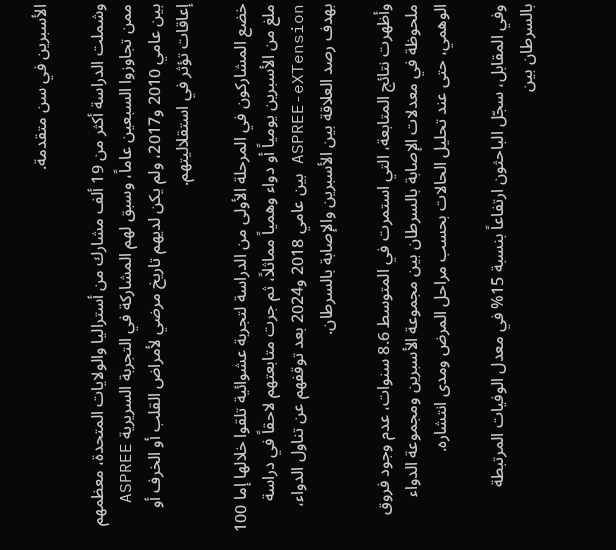الأسبرين في سن متقدمة.

وشملت الدراسة أكثر من 19 ألف مشارك من أستراليا والولايات المتحدة، معظمهم ممن تجاوزوا السبعين عاماً، وسبق لهم المشاركة في التجربة السريرية ASPREE بين عامي 2010 و2017، ولم يكن لديهم تاريخ مرضي لأمراض القلب أو الخرف أو إعاقات تؤثر في استقلاليتهم.

خضع المشاركون في المرحلة الأولى من الدراسة لتجربة عشوائية تلقوا خلالها إما 100 ملغ من الأسبرين يومياً أو دواء وهمياً مماثلاً، ثم جرت متابعتهم لاحقاً في دراسة ASPREE-eXTension بين عامي 2018 و2024 بعد توقفهم عن تناول الدواء، بهدف رصد العلاقة بين الأسبرين والإصابة بالسرطان.

وأظهرت نتائج المتابعة، التي استمرت في المتوسط 8.6 سنوات، عدم وجود فروق ملحوظة في معدلات الإصابة بالسرطان بين مجموعة الأسبرين ومجموعة الدواء الوهمي، حتى عند تحليل الحالات بحسب مراحل المرض ومدى انتشاره.

وفي المقابل، سجّل الباحثون ارتفاعاً بنسبة 15% في معدل الوفيات المرتبطة بالسرطان بين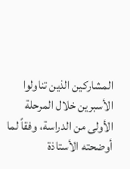المشاركين الذين تناولوا الأسبرين خلال المرحلة الأولى من الدراسة، وفقاً لما أوضحته الأستاذة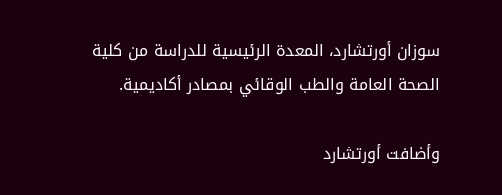سوزان أورتشارد، المعدة الرئيسية للدراسة من كلية الصحة العامة والطب الوقائي بمصادر أكاديمية.

وأضافت أورتشارد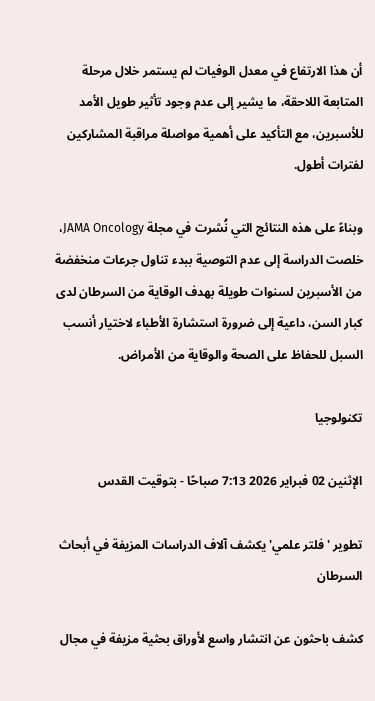أن هذا الارتفاع في معدل الوفيات لم يستمر خلال مرحلة المتابعة اللاحقة، ما يشير إلى عدم وجود تأثير طويل الأمد للأسبرين، مع التأكيد على أهمية مواصلة مراقبة المشاركين لفترات أطول.

وبناءً على هذه النتائج التي نُشرت في مجلة JAMA Oncology، خلصت الدراسة إلى عدم التوصية ببدء تناول جرعات منخفضة من الأسبرين لسنوات طويلة بهدف الوقاية من السرطان لدى كبار السن، داعية إلى ضرورة استشارة الأطباء لاختيار أنسب السبل للحفاظ على الصحة والوقاية من الأمراض.

تكنولوجيا

الإثنين 02 فبراير 2026 7:13 صباحًا - بتوقيت القدس

تطوير 'فلتر علمي' يكشف آلاف الدراسات المزيفة في أبحاث السرطان

كشف باحثون عن انتشار واسع لأوراق بحثية مزيفة في مجال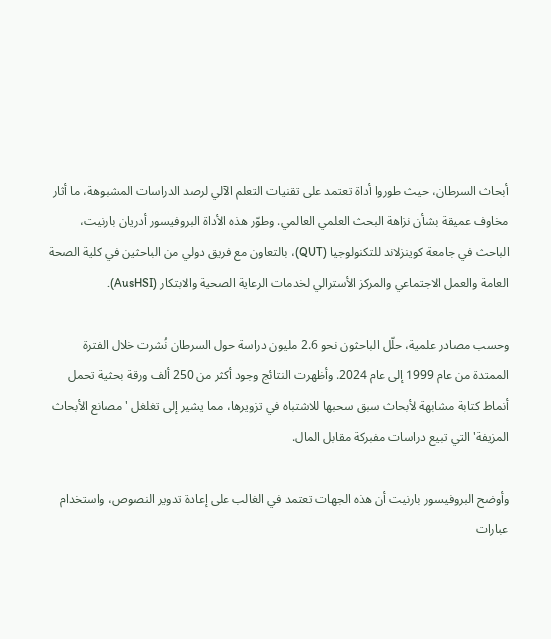أبحاث السرطان، حيث طوروا أداة تعتمد على تقنيات التعلم الآلي لرصد الدراسات المشبوهة، ما أثار مخاوف عميقة بشأن نزاهة البحث العلمي العالمي. وطوّر هذه الأداة البروفيسور أدريان بارنيت، الباحث في جامعة كوينزلاند للتكنولوجيا (QUT)، بالتعاون مع فريق دولي من الباحثين في كلية الصحة العامة والعمل الاجتماعي والمركز الأسترالي لخدمات الرعاية الصحية والابتكار (AusHSI).

وحسب مصادر علمية، حلّل الباحثون نحو 2.6 مليون دراسة حول السرطان نُشرت خلال الفترة الممتدة من عام 1999 إلى عام 2024. وأظهرت النتائج وجود أكثر من 250 ألف ورقة بحثية تحمل أنماط كتابة مشابهة لأبحاث سبق سحبها للاشتباه في تزويرها، مما يشير إلى تغلغل 'مصانع الأبحاث المزيفة' التي تبيع دراسات مفبركة مقابل المال.

وأوضح البروفيسور بارنيت أن هذه الجهات تعتمد في الغالب على إعادة تدوير النصوص، واستخدام عبارات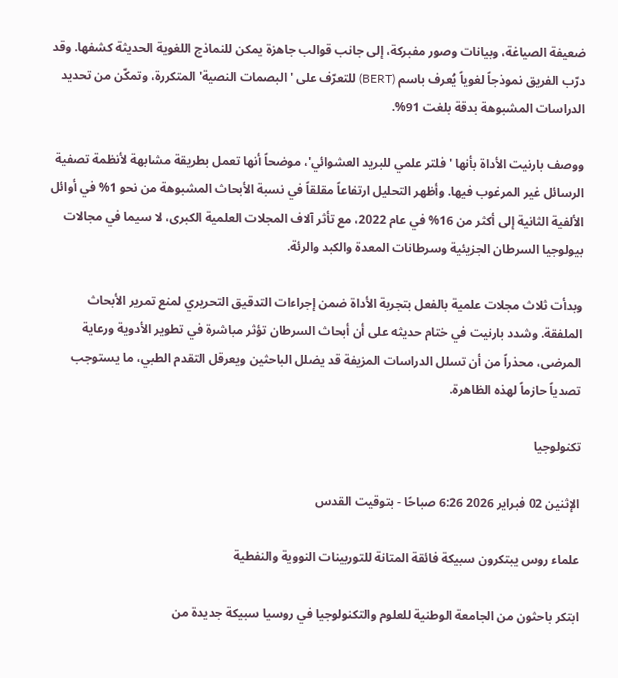ضعيفة الصياغة، وبيانات وصور مفبركة، إلى جانب قوالب جاهزة يمكن للنماذج اللغوية الحديثة كشفها. وقد درّب الفريق نموذجاً لغوياً يُعرف باسم (BERT) للتعرّف على 'البصمات النصية' المتكررة، وتمكّن من تحديد الدراسات المشبوهة بدقة بلغت 91%.

ووصف بارنيت الأداة بأنها 'فلتر علمي للبريد العشوائي'، موضحاً أنها تعمل بطريقة مشابهة لأنظمة تصفية الرسائل غير المرغوب فيها. وأظهر التحليل ارتفاعاً مقلقاً في نسبة الأبحاث المشبوهة من نحو 1% في أوائل الألفية الثانية إلى أكثر من 16% في عام 2022، مع تأثر آلاف المجلات العلمية الكبرى، لا سيما في مجالات بيولوجيا السرطان الجزيئية وسرطانات المعدة والكبد والرئة.

وبدأت ثلاث مجلات علمية بالفعل بتجربة الأداة ضمن إجراءات التدقيق التحريري لمنع تمرير الأبحاث الملفقة. وشدد بارنيت في ختام حديثه على أن أبحاث السرطان تؤثر مباشرة في تطوير الأدوية ورعاية المرضى، محذراً من أن تسلل الدراسات المزيفة قد يضلل الباحثين ويعرقل التقدم الطبي، ما يستوجب تصدياً حازماً لهذه الظاهرة.

تكنولوجيا

الإثنين 02 فبراير 2026 6:26 صباحًا - بتوقيت القدس

علماء روس يبتكرون سبيكة فائقة المتانة للتوربينات النووية والنفطية

ابتكر باحثون من الجامعة الوطنية للعلوم والتكنولوجيا في روسيا سبيكة جديدة من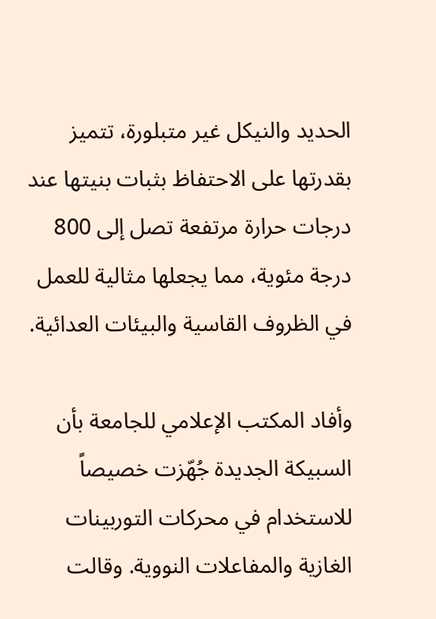الحديد والنيكل غير متبلورة، تتميز بقدرتها على الاحتفاظ بثبات بنيتها عند درجات حرارة مرتفعة تصل إلى 800 درجة مئوية، مما يجعلها مثالية للعمل في الظروف القاسية والبيئات العدائية.

وأفاد المكتب الإعلامي للجامعة بأن السبيكة الجديدة جُهّزت خصيصاً للاستخدام في محركات التوربينات الغازية والمفاعلات النووية. وقالت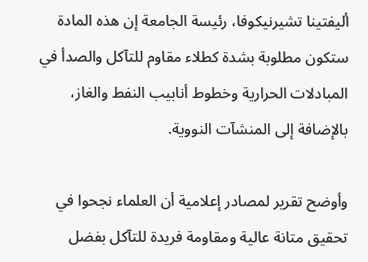أليفتينا تشيرنيكوفا، رئيسة الجامعة إن هذه المادة ستكون مطلوبة بشدة كطلاء مقاوم للتآكل والصدأ في المبادلات الحرارية وخطوط أنابيب النفط والغاز، بالإضافة إلى المنشآت النووية.

وأوضح تقرير لمصادر إعلامية أن العلماء نجحوا في تحقيق متانة عالية ومقاومة فريدة للتآكل بفضل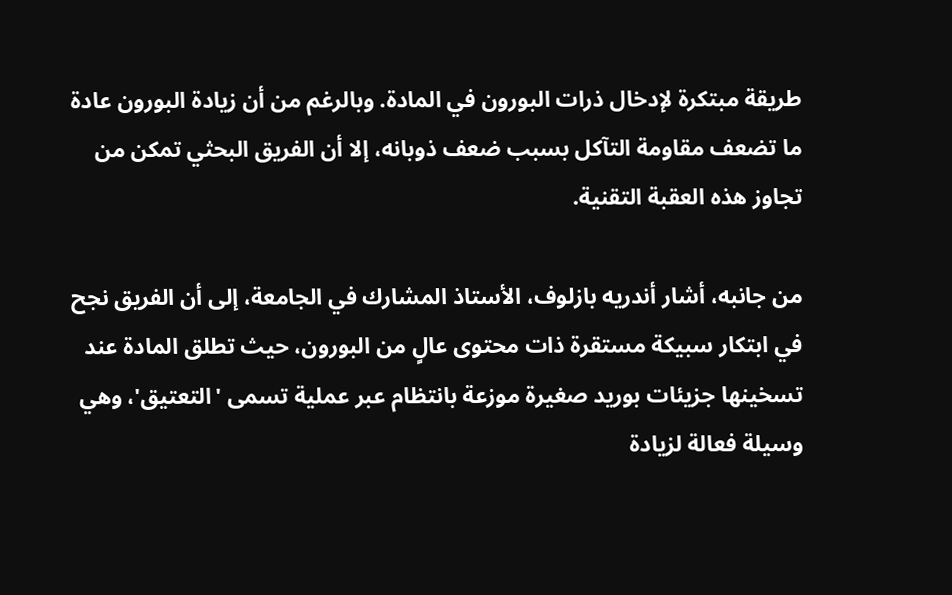طريقة مبتكرة لإدخال ذرات البورون في المادة. وبالرغم من أن زيادة البورون عادة ما تضعف مقاومة التآكل بسبب ضعف ذوبانه، إلا أن الفريق البحثي تمكن من تجاوز هذه العقبة التقنية.

من جانبه، أشار أندريه بازلوف، الأستاذ المشارك في الجامعة، إلى أن الفريق نجح في ابتكار سبيكة مستقرة ذات محتوى عالٍ من البورون، حيث تطلق المادة عند تسخينها جزيئات بوريد صغيرة موزعة بانتظام عبر عملية تسمى 'التعتيق'، وهي وسيلة فعالة لزيادة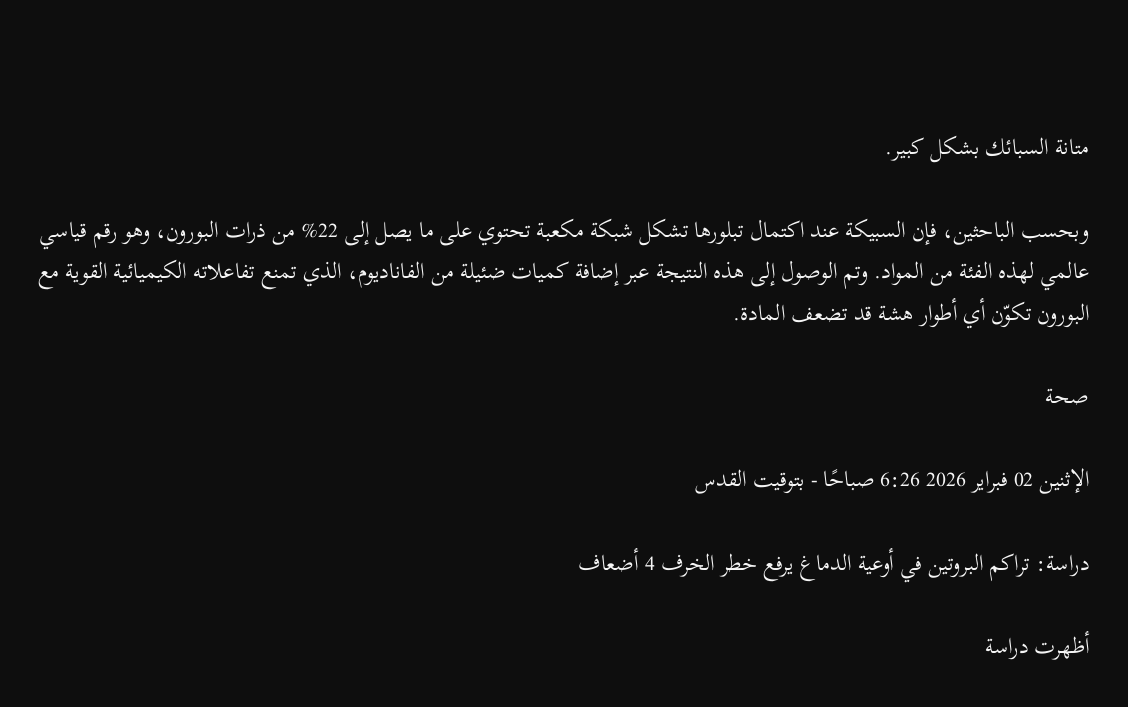متانة السبائك بشكل كبير.

وبحسب الباحثين، فإن السبيكة عند اكتمال تبلورها تشكل شبكة مكعبة تحتوي على ما يصل إلى 22% من ذرات البورون، وهو رقم قياسي عالمي لهذه الفئة من المواد. وتم الوصول إلى هذه النتيجة عبر إضافة كميات ضئيلة من الفاناديوم، الذي تمنع تفاعلاته الكيميائية القوية مع البورون تكوّن أي أطوار هشة قد تضعف المادة.

صحة

الإثنين 02 فبراير 2026 6:26 صباحًا - بتوقيت القدس

دراسة: تراكم البروتين في أوعية الدماغ يرفع خطر الخرف 4 أضعاف

أظهرت دراسة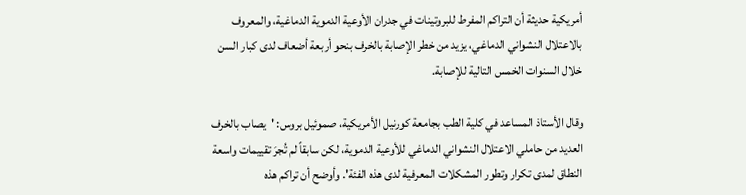أمريكية حديثة أن التراكم المفرط للبروتينات في جدران الأوعية الدموية الدماغية، والمعروف بالاعتلال النشواني الدماغي، يزيد من خطر الإصابة بالخرف بنحو أربعة أضعاف لدى كبار السن خلال السنوات الخمس التالية للإصابة.

وقال الأستاذ المساعد في كلية الطب بجامعة كورنيل الأمريكية، صموئيل بروس: 'يصاب بالخرف العديد من حاملي الاعتلال النشواني الدماغي للأوعية الدموية، لكن سابقاً لم تُجرَ تقييمات واسعة النطاق لمدى تكرار وتطور المشكلات المعرفية لدى هذه الفئة'. وأوضح أن تراكم هذه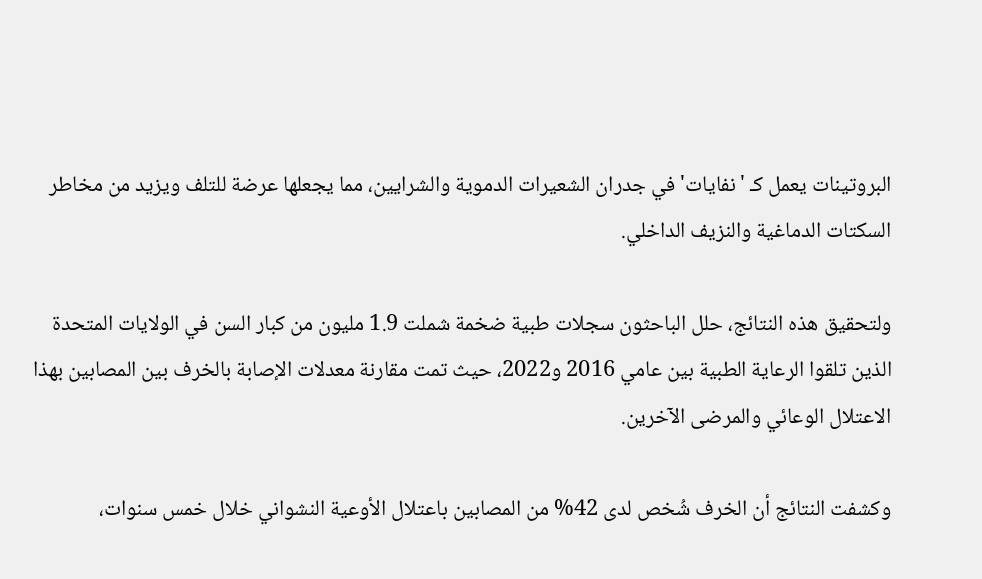البروتينات يعمل كـ 'نفايات' في جدران الشعيرات الدموية والشرايين، مما يجعلها عرضة للتلف ويزيد من مخاطر السكتات الدماغية والنزيف الداخلي.

ولتحقيق هذه النتائج، حلل الباحثون سجلات طبية ضخمة شملت 1.9 مليون من كبار السن في الولايات المتحدة الذين تلقوا الرعاية الطبية بين عامي 2016 و2022، حيث تمت مقارنة معدلات الإصابة بالخرف بين المصابين بهذا الاعتلال الوعائي والمرضى الآخرين.

وكشفت النتائج أن الخرف شُخص لدى 42% من المصابين باعتلال الأوعية النشواني خلال خمس سنوات،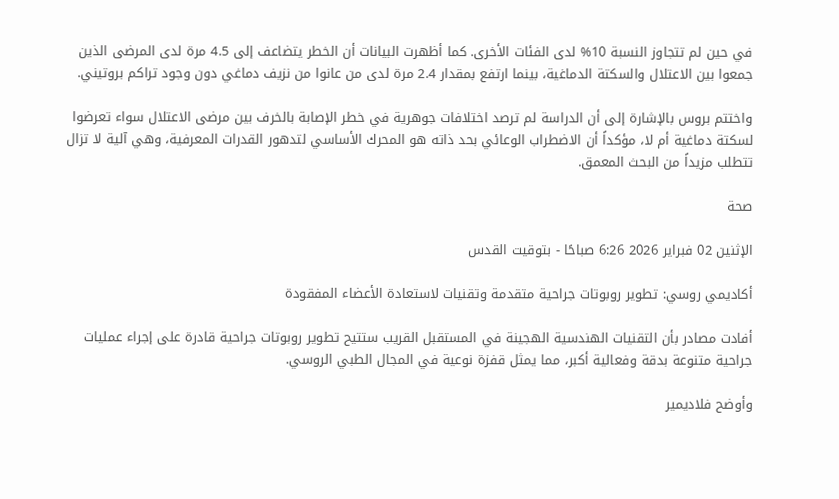في حين لم تتجاوز النسبة 10% لدى الفئات الأخرى. كما أظهرت البيانات أن الخطر يتضاعف إلى 4.5 مرة لدى المرضى الذين جمعوا بين الاعتلال والسكتة الدماغية، بينما ارتفع بمقدار 2.4 مرة لدى من عانوا من نزيف دماغي دون وجود تراكم بروتيني.

واختتم بروس بالإشارة إلى أن الدراسة لم ترصد اختلافات جوهرية في خطر الإصابة بالخرف بين مرضى الاعتلال سواء تعرضوا لسكتة دماغية أم لا، مؤكداً أن الاضطراب الوعائي بحد ذاته هو المحرك الأساسي لتدهور القدرات المعرفية، وهي آلية لا تزال تتطلب مزيداً من البحث المعمق.

صحة

الإثنين 02 فبراير 2026 6:26 صباحًا - بتوقيت القدس

أكاديمي روسي: تطوير روبوتات جراحية متقدمة وتقنيات لاستعادة الأعضاء المفقودة

أفادت مصادر بأن التقنيات الهندسية الهجينة في المستقبل القريب ستتيح تطوير روبوتات جراحية قادرة على إجراء عمليات جراحية متنوعة بدقة وفعالية أكبر، مما يمثل قفزة نوعية في المجال الطبي الروسي.

وأوضح فلاديمير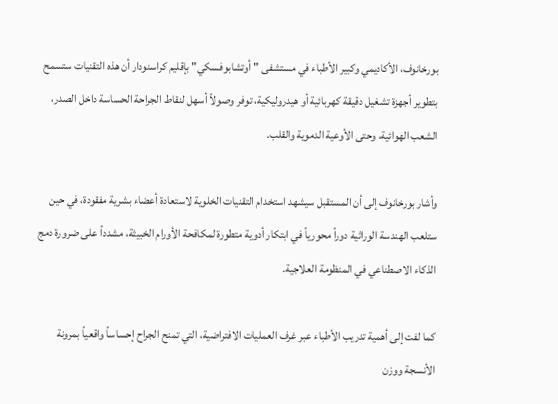بورخانوف، الأكاديمي وكبير الأطباء في مستشفى "أوتشابوفسكي" بإقليم كراسنودار أن هذه التقنيات ستسمح بتطوير أجهزة تشغيل دقيقة كهربائية أو هيدروليكية، توفر وصولاً أسهل لنقاط الجراحة الحساسة داخل الصدر، الشعب الهوائية، وحتى الأوعية الدموية والقلب.

وأشار بورخانوف إلى أن المستقبل سيشهد استخدام التقنيات الخلوية لاستعادة أعضاء بشرية مفقودة، في حين ستلعب الهندسة الوراثية دوراً محورياً في ابتكار أدوية متطورة لمكافحة الأورام الخبيثة، مشدداً على ضرورة دمج الذكاء الاصطناعي في المنظومة العلاجية.

كما لفت إلى أهمية تدريب الأطباء عبر غرف العمليات الافتراضية، التي تمنح الجراح إحساساً واقعياً بمرونة الأنسجة ووزن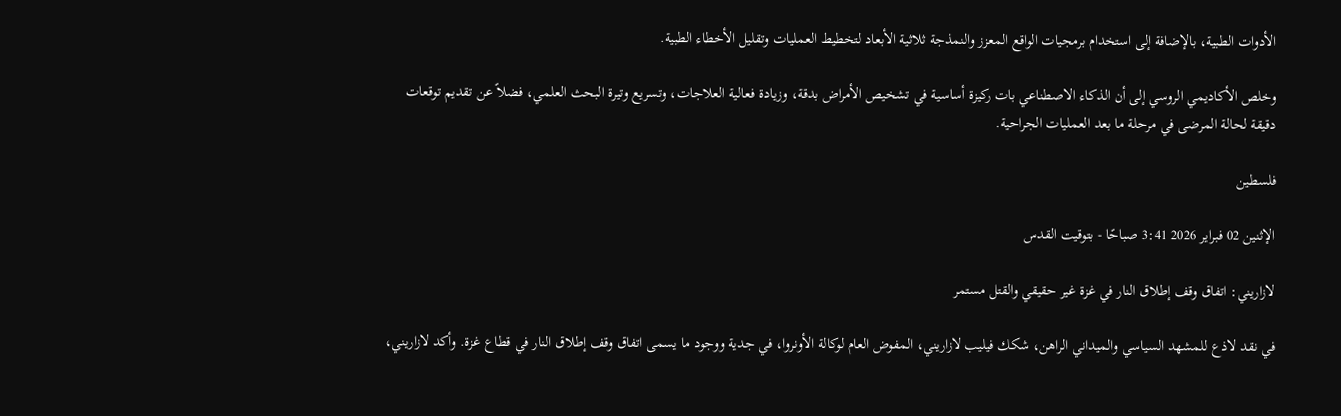الأدوات الطبية، بالإضافة إلى استخدام برمجيات الواقع المعزز والنمذجة ثلاثية الأبعاد لتخطيط العمليات وتقليل الأخطاء الطبية.

وخلص الأكاديمي الروسي إلى أن الذكاء الاصطناعي بات ركيزة أساسية في تشخيص الأمراض بدقة، وزيادة فعالية العلاجات، وتسريع وتيرة البحث العلمي، فضلاً عن تقديم توقعات دقيقة لحالة المرضى في مرحلة ما بعد العمليات الجراحية.

فلسطين

الإثنين 02 فبراير 2026 3:41 صباحًا - بتوقيت القدس

لازاريني: اتفاق وقف إطلاق النار في غزة غير حقيقي والقتل مستمر

في نقد لاذع للمشهد السياسي والميداني الراهن، شكك فيليب لازاريني، المفوض العام لوكالة الأونروا، في جدية ووجود ما يسمى اتفاق وقف إطلاق النار في قطاع غزة. وأكد لازاريني،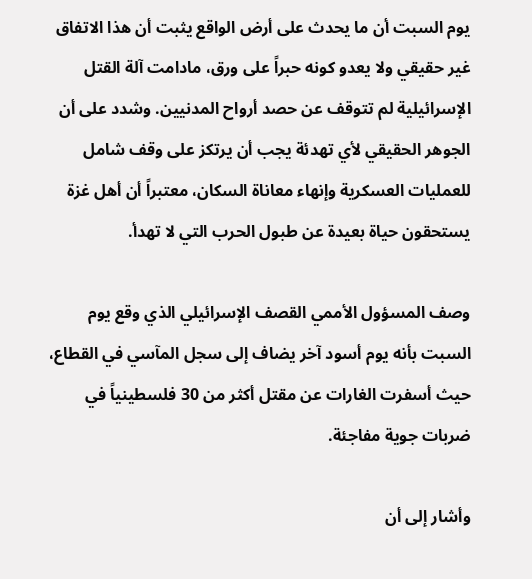يوم السبت أن ما يحدث على أرض الواقع يثبت أن هذا الاتفاق غير حقيقي ولا يعدو كونه حبراً على ورق، مادامت آلة القتل الإسرائيلية لم تتوقف عن حصد أرواح المدنيين. وشدد على أن الجوهر الحقيقي لأي تهدئة يجب أن يرتكز على وقف شامل للعمليات العسكرية وإنهاء معاناة السكان، معتبراً أن أهل غزة يستحقون حياة بعيدة عن طبول الحرب التي لا تهدأ.

وصف المسؤول الأممي القصف الإسرائيلي الذي وقع يوم السبت بأنه يوم أسود آخر يضاف إلى سجل المآسي في القطاع، حيث أسفرت الغارات عن مقتل أكثر من 30 فلسطينياً في ضربات جوية مفاجئة.

وأشار إلى أن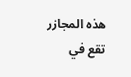هذه المجازر تقع في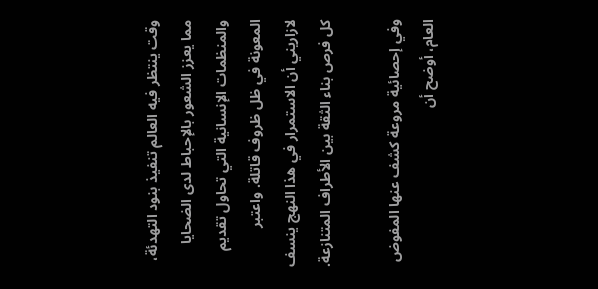وقت ينتظر فيه العالم تنفيذ بنود التهدئة، مما يعزز الشعور بالإحباط لدى الضحايا والمنظمات الإنسانية التي تحاول تقديم المعونة في ظل ظروف قاتلة. واعتبر لازاريني أن الاستمرار في هذا النهج ينسف كل فرص بناء الثقة بين الأطراف المتنازعة.

وفي إحصائية مروعة كشف عنها المفوض العام، أوضح أن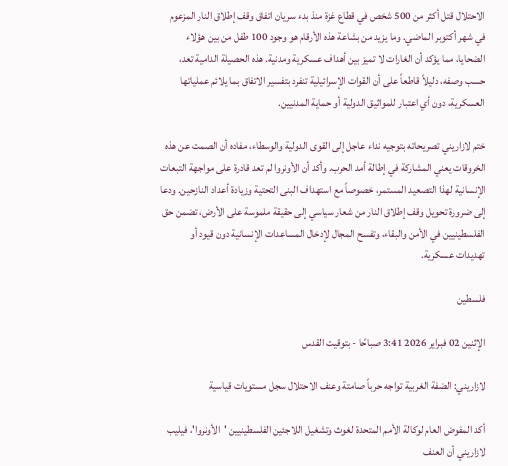الاحتلال قتل أكثر من 500 شخص في قطاع غزة منذ بدء سريان اتفاق وقف إطلاق النار المزعوم في شهر أكتوبر الماضي. وما يزيد من بشاعة هذه الأرقام هو وجود 100 طفل من بين هؤلاء الضحايا، مما يؤكد أن الغارات لا تميز بين أهداف عسكرية ومدنية. هذه الحصيلة الدامية تعد، حسب وصفه، دليلاً قاطعاً على أن القوات الإسرائيلية تنفرد بتفسير الاتفاق بما يلائم عملياتها العسكرية، دون أي اعتبار للمواثيق الدولية أو حماية المدنيين.

ختم لازاريني تصريحاته بتوجيه نداء عاجل إلى القوى الدولية والوسطاء، مفاده أن الصمت عن هذه الخروقات يعني المشاركة في إطالة أمد الحرب. وأكد أن الأونروا لم تعد قادرة على مواجهة التبعات الإنسانية لهذا التصعيد المستمر، خصوصاً مع استهداف البنى التحتية وزيادة أعداد النازحين. ودعا إلى ضرورة تحويل وقف إطلاق النار من شعار سياسي إلى حقيقة ملموسة على الأرض، تضمن حق الفلسطينيين في الأمن والبقاء، وتفسح المجال لإدخال المساعدات الإنسانية دون قيود أو تهديدات عسكرية.

فلسطين

الإثنين 02 فبراير 2026 3:41 صباحًا - بتوقيت القدس

لازاريني: الضفة الغربية تواجه حرباً صامتة وعنف الاحتلال سجل مستويات قياسية

أكد المفوض العام لوكالة الأمم المتحدة لغوث وتشغيل اللاجئين الفلسطينيين 'الأونروا'، فيليب لازاريني أن العنف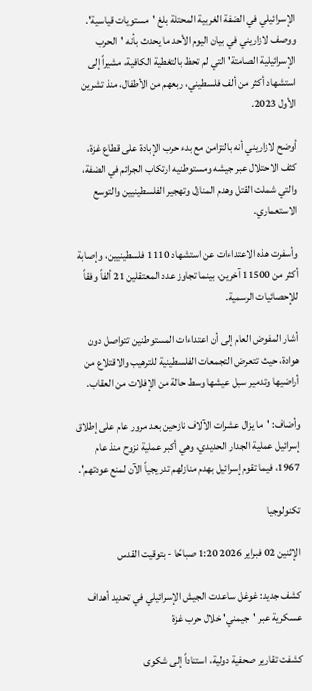الإسرائيلي في الضفة الغربية المحتلة بلغ 'مستويات قياسية'. ووصف لازاريني في بيان اليوم الأحد ما يحدث بأنه 'الحرب الإسرائيلية الصامتة' التي لم تحظ بالتغطية الكافية، مشيراً إلى استشهاد أكثر من ألف فلسطيني، ربعهم من الأطفال، منذ تشرين الأول 2023.

أوضح لازاريني أنه بالتزامن مع بدء حرب الإبادة على قطاع غزة، كثف الاحتلال عبر جيشه ومستوطنيه ارتكاب الجرائم في الضفة، والتي شملت القتل وهدم المنازل وتهجير الفلسطينيين والتوسع الاستعماري.

وأسفرت هذه الاعتداءات عن استشهاد 1110 فلسطينيين، وإصابة أكثر من 11500 آخرين، بينما تجاوز عدد المعتقلين 21 ألفاً وفقاً للإحصائيات الرسمية.

أشار المفوض العام إلى أن اعتداءات المستوطنين تتواصل دون هوادة، حيث تتعرض التجمعات الفلسطينية للترهيب والاقتلاع من أراضيها وتدمير سبل عيشها وسط حالة من الإفلات من العقاب.

وأضاف: 'ما يزال عشرات الآلاف نازحين بعد مرور عام على إطلاق إسرائيل عملية الجدار الحديدي، وهي أكبر عملية نزوح منذ عام 1967، فيما تقوم إسرائيل بهدم منازلهم تدريجياً الآن لمنع عودتهم'.

تكنولوجيا

الإثنين 02 فبراير 2026 1:20 صباحًا - بتوقيت القدس

كشف جديد: غوغل ساعدت الجيش الإسرائيلي في تحديد أهداف عسكرية عبر 'جيمني' خلال حرب غزة

كشفت تقارير صحفية دولية، استناداً إلى شكوى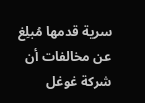سرية قدمها مُبلِغ عن مخالفات أن شركة غوغل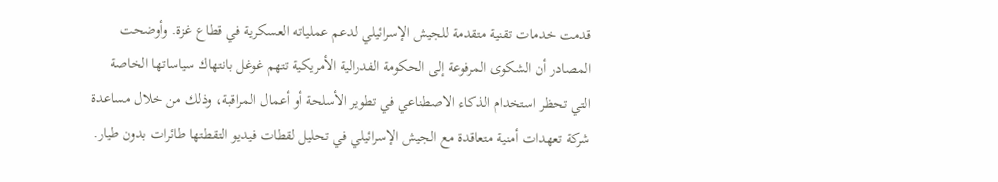قدمت خدمات تقنية متقدمة للجيش الإسرائيلي لدعم عملياته العسكرية في قطاع غزة. وأوضحت المصادر أن الشكوى المرفوعة إلى الحكومة الفدرالية الأمريكية تتهم غوغل بانتهاك سياساتها الخاصة التي تحظر استخدام الذكاء الاصطناعي في تطوير الأسلحة أو أعمال المراقبة، وذلك من خلال مساعدة شركة تعهدات أمنية متعاقدة مع الجيش الإسرائيلي في تحليل لقطات فيديو التقطتها طائرات بدون طيار.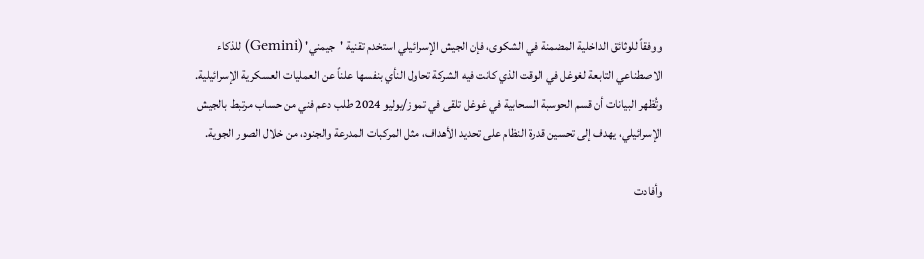ووفقاً للوثائق الداخلية المضمنة في الشكوى، فإن الجيش الإسرائيلي استخدم تقنية 'جيمني' (Gemini) للذكاء الاصطناعي التابعة لغوغل في الوقت الذي كانت فيه الشركة تحاول النأي بنفسها علناً عن العمليات العسكرية الإسرائيلية. وتُظهر البيانات أن قسم الحوسبة السحابية في غوغل تلقى في تموز/يوليو 2024 طلب دعم فني من حساب مرتبط بالجيش الإسرائيلي، يهدف إلى تحسين قدرة النظام على تحديد الأهداف، مثل المركبات المدرعة والجنود، من خلال الصور الجوية.

وأفادت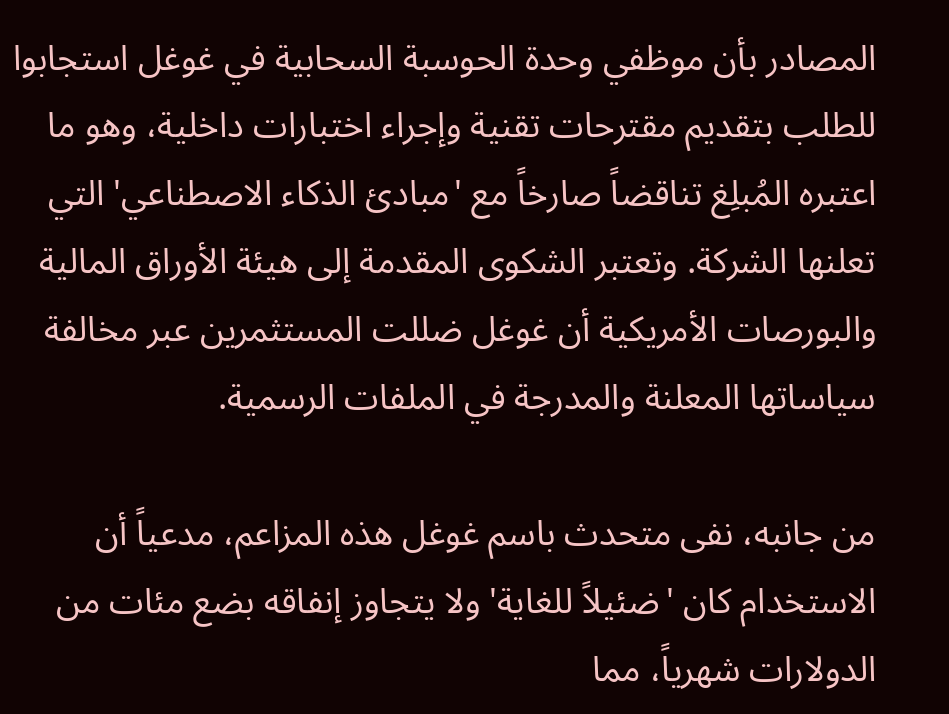المصادر بأن موظفي وحدة الحوسبة السحابية في غوغل استجابوا للطلب بتقديم مقترحات تقنية وإجراء اختبارات داخلية، وهو ما اعتبره المُبلِغ تناقضاً صارخاً مع 'مبادئ الذكاء الاصطناعي' التي تعلنها الشركة. وتعتبر الشكوى المقدمة إلى هيئة الأوراق المالية والبورصات الأمريكية أن غوغل ضللت المستثمرين عبر مخالفة سياساتها المعلنة والمدرجة في الملفات الرسمية.

من جانبه، نفى متحدث باسم غوغل هذه المزاعم، مدعياً أن الاستخدام كان 'ضئيلاً للغاية' ولا يتجاوز إنفاقه بضع مئات من الدولارات شهرياً، مما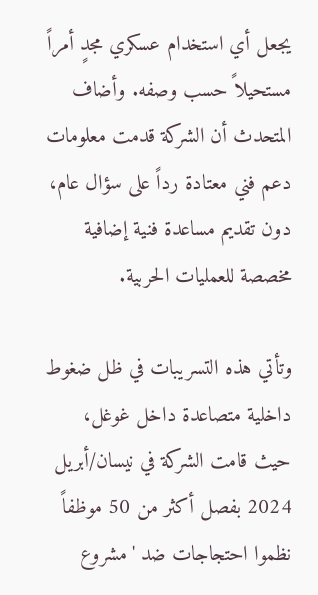يجعل أي استخدام عسكري مجدٍ أمراً مستحيلاً حسب وصفه. وأضاف المتحدث أن الشركة قدمت معلومات دعم فني معتادة رداً على سؤال عام، دون تقديم مساعدة فنية إضافية مخصصة للعمليات الحربية.

وتأتي هذه التسريبات في ظل ضغوط داخلية متصاعدة داخل غوغل، حيث قامت الشركة في نيسان/أبريل 2024 بفصل أكثر من 50 موظفاً نظموا احتجاجات ضد 'مشروع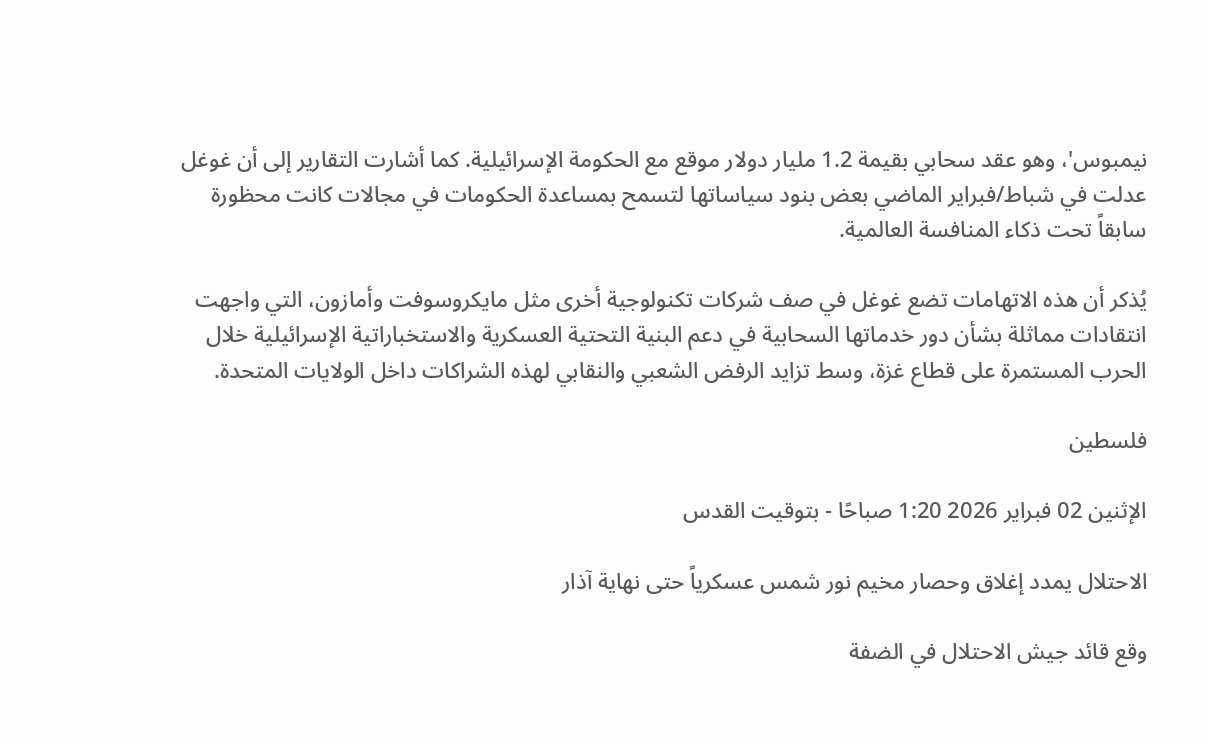نيمبوس'، وهو عقد سحابي بقيمة 1.2 مليار دولار موقع مع الحكومة الإسرائيلية. كما أشارت التقارير إلى أن غوغل عدلت في شباط/فبراير الماضي بعض بنود سياساتها لتسمح بمساعدة الحكومات في مجالات كانت محظورة سابقاً تحت ذكاء المنافسة العالمية.

يُذكر أن هذه الاتهامات تضع غوغل في صف شركات تكنولوجية أخرى مثل مايكروسوفت وأمازون، التي واجهت انتقادات مماثلة بشأن دور خدماتها السحابية في دعم البنية التحتية العسكرية والاستخباراتية الإسرائيلية خلال الحرب المستمرة على قطاع غزة، وسط تزايد الرفض الشعبي والنقابي لهذه الشراكات داخل الولايات المتحدة.

فلسطين

الإثنين 02 فبراير 2026 1:20 صباحًا - بتوقيت القدس

الاحتلال يمدد إغلاق وحصار مخيم نور شمس عسكرياً حتى نهاية آذار

وقع قائد جيش الاحتلال في الضفة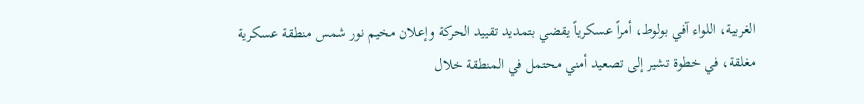الغربية، اللواء آفي بولوط، أمراً عسكرياً يقضي بتمديد تقييد الحركة وإعلان مخيم نور شمس منطقة عسكرية مغلقة، في خطوة تشير إلى تصعيد أمني محتمل في المنطقة خلال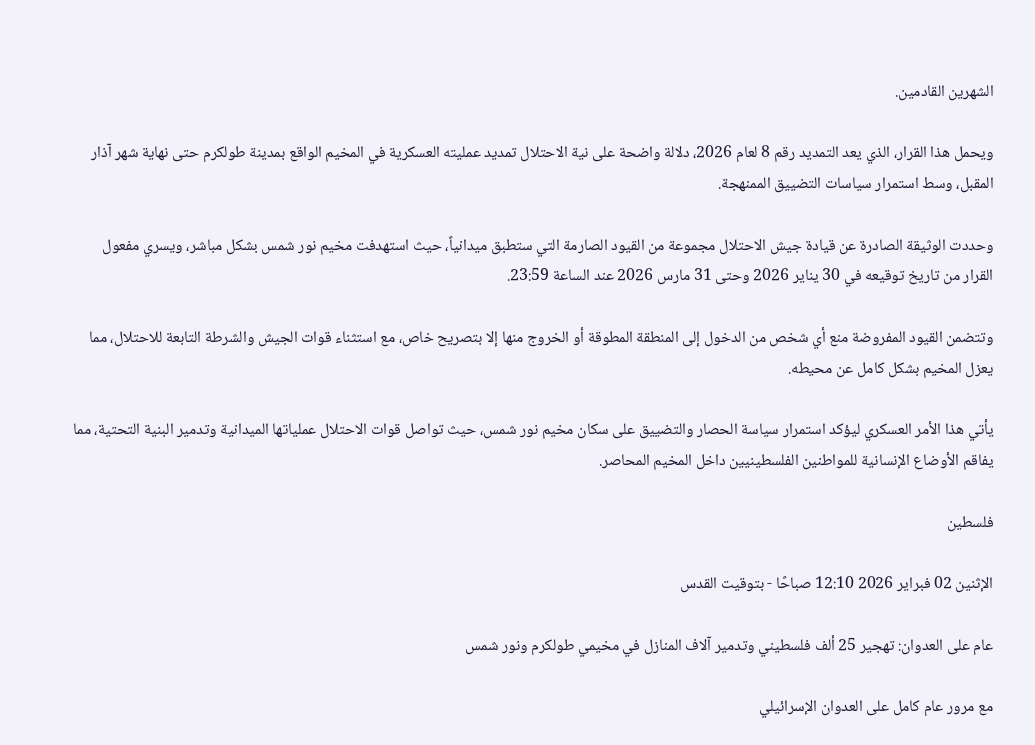الشهرين القادمين.

ويحمل هذا القرار، الذي يعد التمديد رقم 8 لعام 2026، دلالة واضحة على نية الاحتلال تمديد عمليته العسكرية في المخيم الواقع بمدينة طولكرم حتى نهاية شهر آذار المقبل، وسط استمرار سياسات التضييق الممنهجة.

وحددت الوثيقة الصادرة عن قيادة جيش الاحتلال مجموعة من القيود الصارمة التي ستطبق ميدانياً، حيث استهدفت مخيم نور شمس بشكل مباشر، ويسري مفعول القرار من تاريخ توقيعه في 30 يناير 2026 وحتى 31 مارس 2026 عند الساعة 23:59.

وتتضمن القيود المفروضة منع أي شخص من الدخول إلى المنطقة المطوقة أو الخروج منها إلا بتصريح خاص، مع استثناء قوات الجيش والشرطة التابعة للاحتلال، مما يعزل المخيم بشكل كامل عن محيطه.

يأتي هذا الأمر العسكري ليؤكد استمرار سياسة الحصار والتضييق على سكان مخيم نور شمس، حيث تواصل قوات الاحتلال عملياتها الميدانية وتدمير البنية التحتية، مما يفاقم الأوضاع الإنسانية للمواطنين الفلسطينيين داخل المخيم المحاصر.

فلسطين

الإثنين 02 فبراير 2026 12:10 صباحًا - بتوقيت القدس

عام على العدوان: تهجير 25 ألف فلسطيني وتدمير آلاف المنازل في مخيمي طولكرم ونور شمس

مع مرور عام كامل على العدوان الإسرائيلي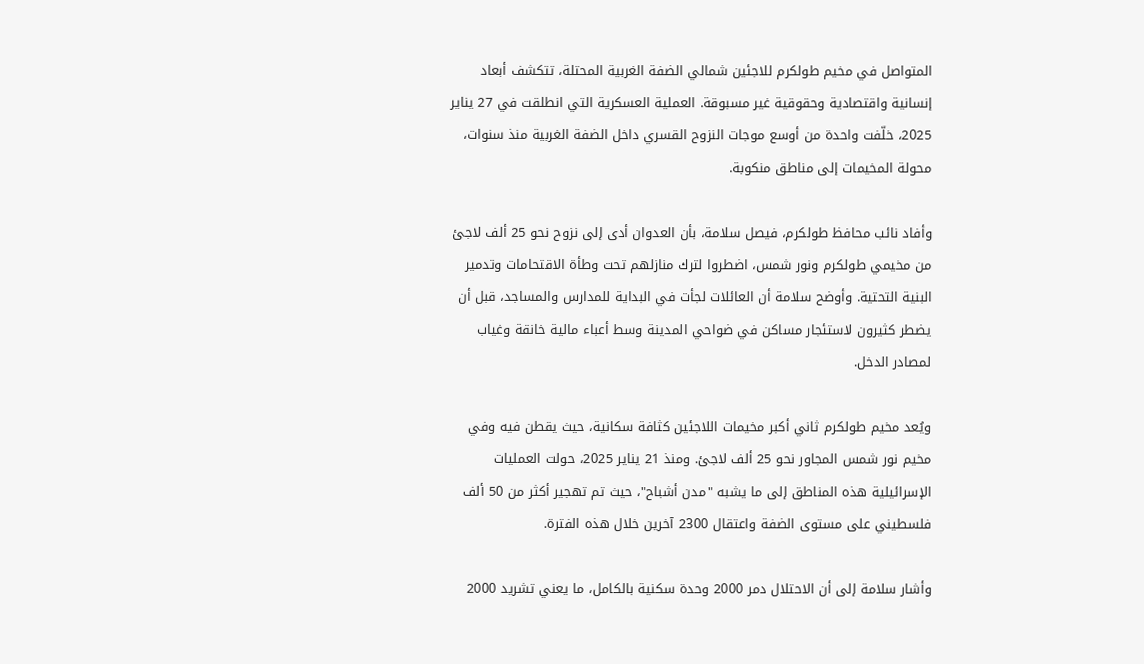المتواصل في مخيم طولكرم للاجئين شمالي الضفة الغربية المحتلة، تتكشف أبعاد إنسانية واقتصادية وحقوقية غير مسبوقة. العملية العسكرية التي انطلقت في 27 يناير 2025، خلّفت واحدة من أوسع موجات النزوح القسري داخل الضفة الغربية منذ سنوات، محولة المخيمات إلى مناطق منكوبة.

وأفاد نائب محافظ طولكرم، فيصل سلامة، بأن العدوان أدى إلى نزوح نحو 25 ألف لاجئ من مخيمي طولكرم ونور شمس، اضطروا لترك منازلهم تحت وطأة الاقتحامات وتدمير البنية التحتية. وأوضح سلامة أن العائلات لجأت في البداية للمدارس والمساجد، قبل أن يضطر كثيرون لاستئجار مساكن في ضواحي المدينة وسط أعباء مالية خانقة وغياب لمصادر الدخل.

ويُعد مخيم طولكرم ثاني أكبر مخيمات اللاجئين كثافة سكانية، حيث يقطن فيه وفي مخيم نور شمس المجاور نحو 25 ألف لاجئ. ومنذ 21 يناير 2025، حولت العمليات الإسرائيلية هذه المناطق إلى ما يشبه "مدن أشباح"، حيث تم تهجير أكثر من 50 ألف فلسطيني على مستوى الضفة واعتقال 2300 آخرين خلال هذه الفترة.

وأشار سلامة إلى أن الاحتلال دمر 2000 وحدة سكنية بالكامل، ما يعني تشريد 2000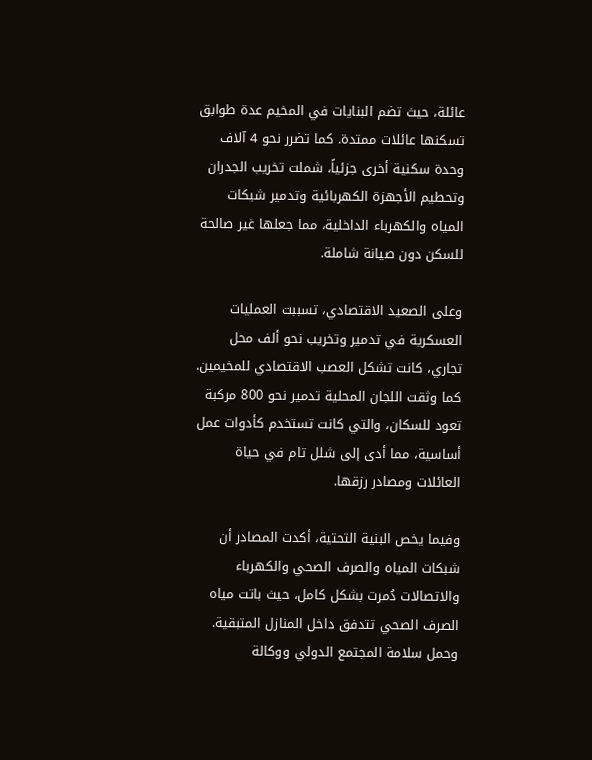عائلة، حيث تضم البنايات في المخيم عدة طوابق تسكنها عائلات ممتدة. كما تضرر نحو 4 آلاف وحدة سكنية أخرى جزئياً، شملت تخريب الجدران وتحطيم الأجهزة الكهربائية وتدمير شبكات المياه والكهرباء الداخلية، مما جعلها غير صالحة للسكن دون صيانة شاملة.

وعلى الصعيد الاقتصادي، تسببت العمليات العسكرية في تدمير وتخريب نحو ألف محل تجاري، كانت تشكل العصب الاقتصادي للمخيمين. كما وثقت اللجان المحلية تدمير نحو 800 مركبة تعود للسكان، والتي كانت تستخدم كأدوات عمل أساسية، مما أدى إلى شلل تام في حياة العائلات ومصادر رزقها.

وفيما يخص البنية التحتية، أكدت المصادر أن شبكات المياه والصرف الصحي والكهرباء والاتصالات دُمرت بشكل كامل، حيث باتت مياه الصرف الصحي تتدفق داخل المنازل المتبقية. وحمل سلامة المجتمع الدولي ووكالة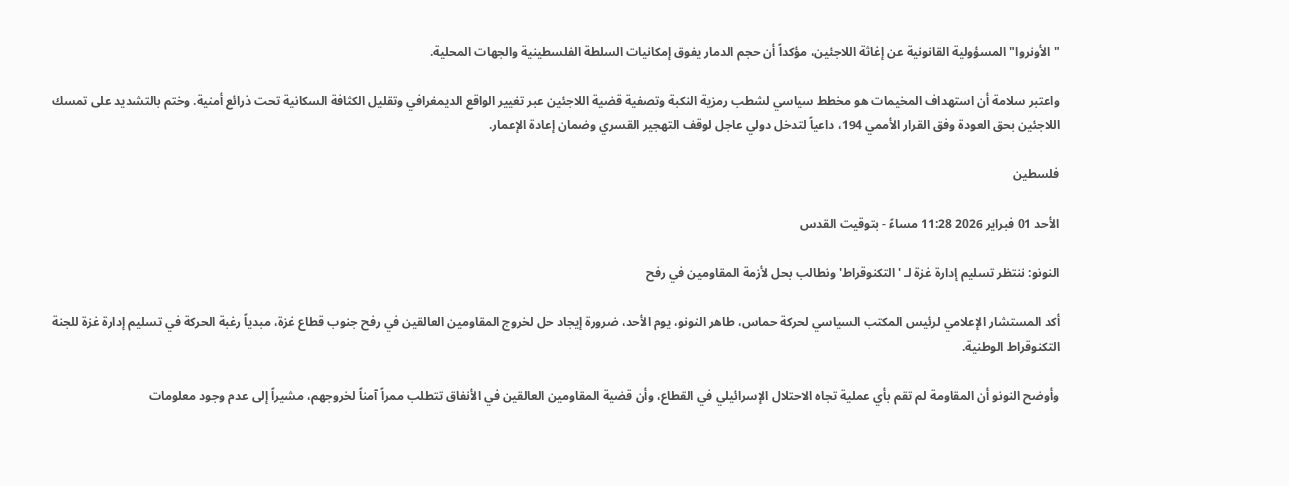"الأونروا" المسؤولية القانونية عن إغاثة اللاجئين، مؤكداً أن حجم الدمار يفوق إمكانيات السلطة الفلسطينية والجهات المحلية.

واعتبر سلامة أن استهداف المخيمات هو مخطط سياسي لشطب رمزية النكبة وتصفية قضية اللاجئين عبر تغيير الواقع الديمغرافي وتقليل الكثافة السكانية تحت ذرائع أمنية. وختم بالتشديد على تمسك اللاجئين بحق العودة وفق القرار الأممي 194، داعياً لتدخل دولي عاجل لوقف التهجير القسري وضمان إعادة الإعمار.

فلسطين

الأحد 01 فبراير 2026 11:28 مساءً - بتوقيت القدس

النونو: ننتظر تسليم إدارة غزة لـ 'التكنوقراط' ونطالب بحل لأزمة المقاومين في رفح

أكد المستشار الإعلامي لرئيس المكتب السياسي لحركة حماس، طاهر النونو، يوم الأحد، ضرورة إيجاد حل لخروج المقاومين العالقين في رفح جنوب قطاع غزة، مبدياً رغبة الحركة في تسليم إدارة غزة للجنة التكنوقراط الوطنية.

وأوضح النونو أن المقاومة لم تقم بأي عملية تجاه الاحتلال الإسرائيلي في القطاع، وأن قضية المقاومين العالقين في الأنفاق تتطلب ممراً آمناً لخروجهم، مشيراً إلى عدم وجود معلومات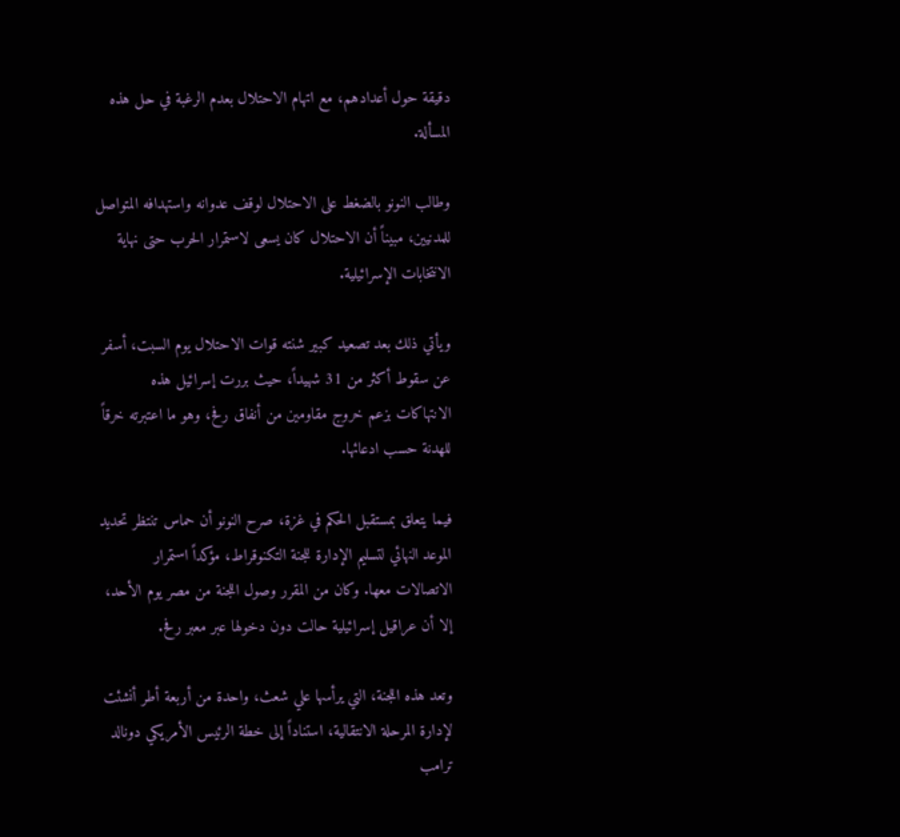دقيقة حول أعدادهم، مع اتهام الاحتلال بعدم الرغبة في حل هذه المسألة.

وطالب النونو بالضغط على الاحتلال لوقف عدوانه واستهدافه المتواصل للمدنيين، مبيناً أن الاحتلال كان يسعى لاستمرار الحرب حتى نهاية الانتخابات الإسرائيلية.

ويأتي ذلك بعد تصعيد كبير شنته قوات الاحتلال يوم السبت، أسفر عن سقوط أكثر من 31 شهيداً، حيث بررت إسرائيل هذه الانتهاكات بزعم خروج مقاومين من أنفاق رفح، وهو ما اعتبرته خرقاً للهدنة حسب ادعائها.

فيما يتعلق بمستقبل الحكم في غزة، صرح النونو أن حماس تنتظر تحديد الموعد النهائي لتسليم الإدارة للجنة التكنوقراط، مؤكداً استمرار الاتصالات معها. وكان من المقرر وصول اللجنة من مصر يوم الأحد، إلا أن عراقيل إسرائيلية حالت دون دخولها عبر معبر رفح.

وتعد هذه اللجنة، التي يرأسها علي شعث، واحدة من أربعة أطر أنشئت لإدارة المرحلة الانتقالية، استناداً إلى خطة الرئيس الأمريكي دونالد ترامب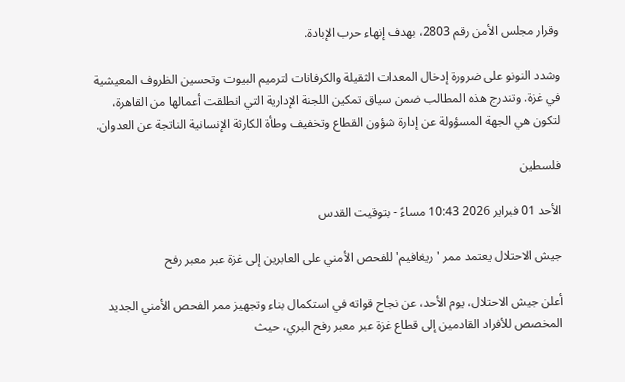وقرار مجلس الأمن رقم 2803، بهدف إنهاء حرب الإبادة.

وشدد النونو على ضرورة إدخال المعدات الثقيلة والكرفانات لترميم البيوت وتحسين الظروف المعيشية في غزة. وتندرج هذه المطالب ضمن سياق تمكين اللجنة الإدارية التي انطلقت أعمالها من القاهرة، لتكون هي الجهة المسؤولة عن إدارة شؤون القطاع وتخفيف وطأة الكارثة الإنسانية الناتجة عن العدوان.

فلسطين

الأحد 01 فبراير 2026 10:43 مساءً - بتوقيت القدس

جيش الاحتلال يعتمد ممر 'ريغافيم' للفحص الأمني على العابرين إلى غزة عبر معبر رفح

أعلن جيش الاحتلال، يوم الأحد، عن نجاح قواته في استكمال بناء وتجهيز ممر الفحص الأمني الجديد المخصص للأفراد القادمين إلى قطاع غزة عبر معبر رفح البري، حيث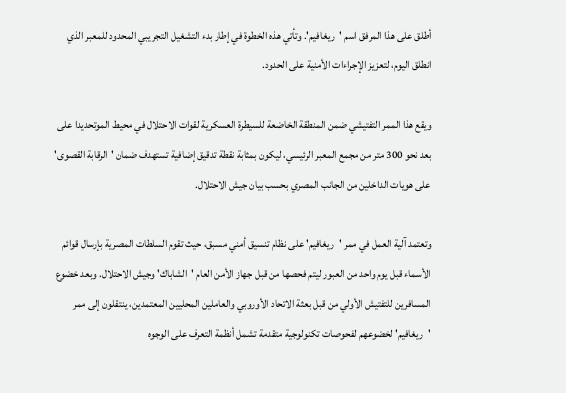أطلق على هذا المرفق اسم 'ريغافيم'. وتأتي هذه الخطوة في إطار بدء التشغيل التجريبي المحدود للمعبر الذي انطلق اليوم، لتعزيز الإجراءات الأمنية على الحدود.

ويقع هذا الممر التفتيشي ضمن المنطقة الخاضعة للسيطرة العسكرية لقوات الاحتلال في محيط الموتحديدا على بعد نحو 300 متر من مجمع المعبر الرئيسي، ليكون بمثابة نقطة تدقيق إضافية تستهدف ضمان 'الرقابة القصوى' على هويات الداخلين من الجانب المصري بحسب بيان جيش الاحتلال.

وتعتمد آلية العمل في ممر 'ريغافيم' على نظام تنسيق أمني مسبق، حيث تقوم السلطات المصرية بإرسال قوائم الأسماء قبل يوم واحد من العبور ليتم فحصها من قبل جهاز الأمن العام 'الشاباك' وجيش الاحتلال. وبعد خضوع المسافرين للتفتيش الأولي من قبل بعثة الاتحاد الأوروبي والعاملين المحليين المعتمدين، ينتقلون إلى ممر 'ريغافيم' لخضوعهم لفحوصات تكنولوجية متقدمة تشمل أنظمة التعرف على الوجوه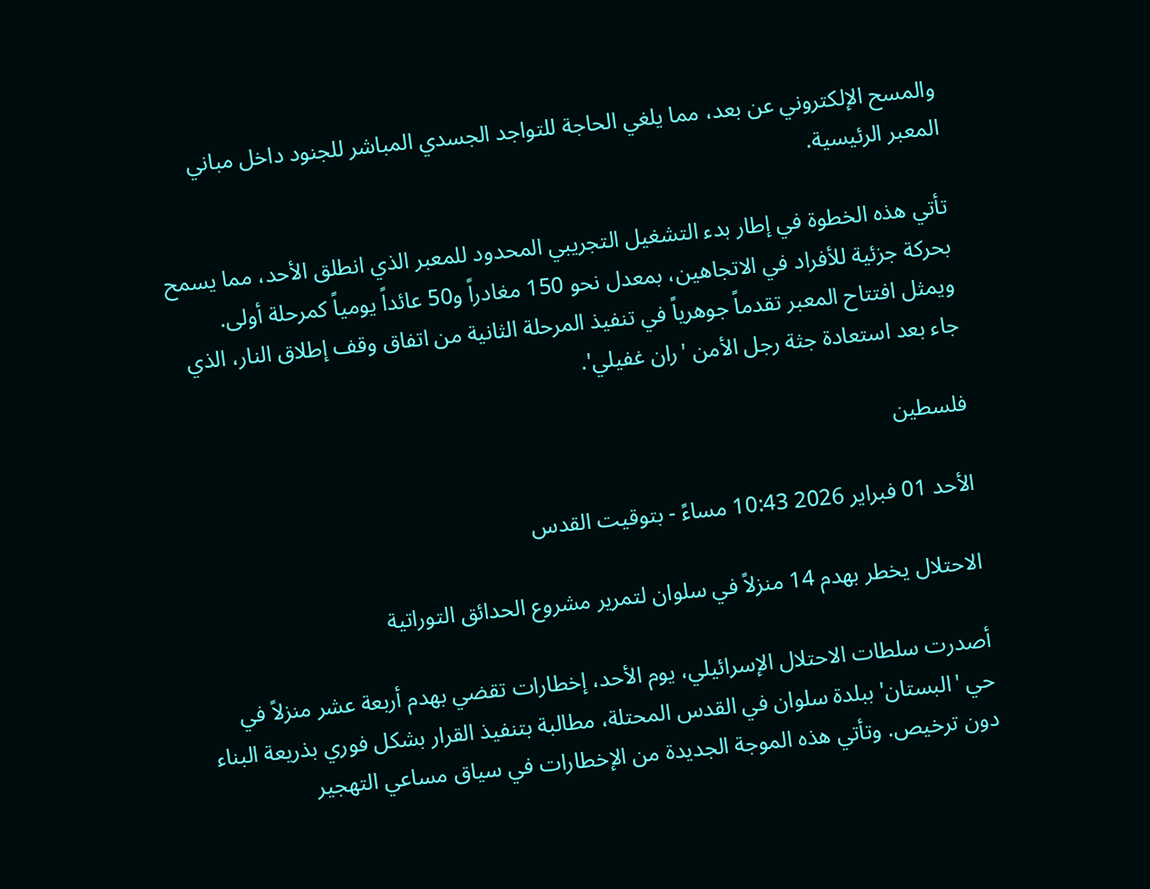والمسح الإلكتروني عن بعد، مما يلغي الحاجة للتواجد الجسدي المباشر للجنود داخل مباني المعبر الرئيسية.

تأتي هذه الخطوة في إطار بدء التشغيل التجريبي المحدود للمعبر الذي انطلق الأحد، مما يسمح بحركة جزئية للأفراد في الاتجاهين، بمعدل نحو 150 مغادراً و50 عائداً يومياً كمرحلة أولى. ويمثل افتتاح المعبر تقدماً جوهرياً في تنفيذ المرحلة الثانية من اتفاق وقف إطلاق النار، الذي جاء بعد استعادة جثة رجل الأمن 'ران غفيلي'.

فلسطين

الأحد 01 فبراير 2026 10:43 مساءً - بتوقيت القدس

الاحتلال يخطر بهدم 14 منزلاً في سلوان لتمرير مشروع الحدائق التوراتية

أصدرت سلطات الاحتلال الإسرائيلي، يوم الأحد، إخطارات تقضي بهدم أربعة عشر منزلاً في حي 'البستان' ببلدة سلوان في القدس المحتلة، مطالبة بتنفيذ القرار بشكل فوري بذريعة البناء دون ترخيص. وتأتي هذه الموجة الجديدة من الإخطارات في سياق مساعي التهجير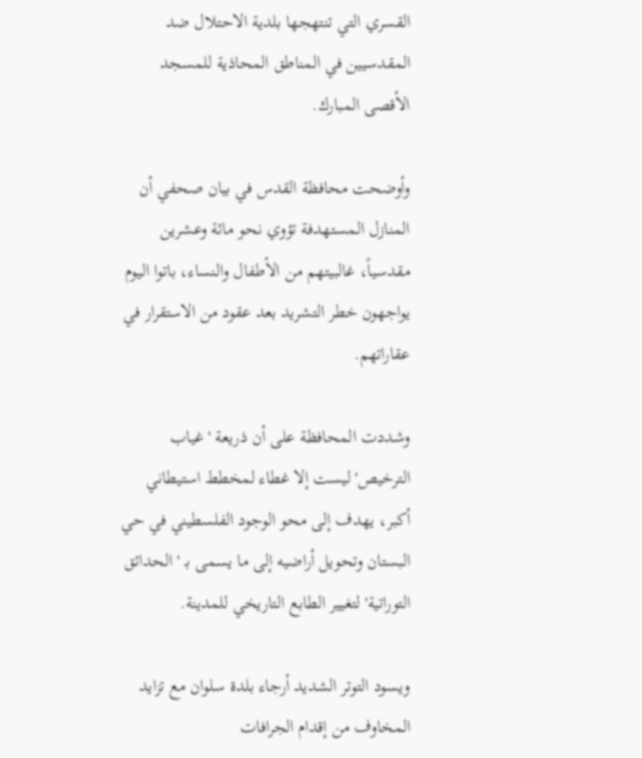القسري التي تنتهجها بلدية الاحتلال ضد المقدسيين في المناطق المحاذية للمسجد الأقصى المبارك.

وأوضحت محافظة القدس في بيان صحفي أن المنازل المستهدفة تؤوي نحو مائة وعشرين مقدسياً، غالبيتهم من الأطفال والنساء، باتوا اليوم يواجهون خطر التشريد بعد عقود من الاستقرار في عقاراتهم.

وشددت المحافظة على أن ذريعة 'غياب الترخيص' ليست إلا غطاء لمخطط استيطاني أكبر، يهدف إلى محو الوجود الفلسطيني في حي البستان وتحويل أراضيه إلى ما يسمى بـ 'الحدائق التوراتية' لتغيير الطابع التاريخي للمدينة.

ويسود التوتر الشديد أرجاء بلدة سلوان مع تزايد المخاوف من إقدام الجرافات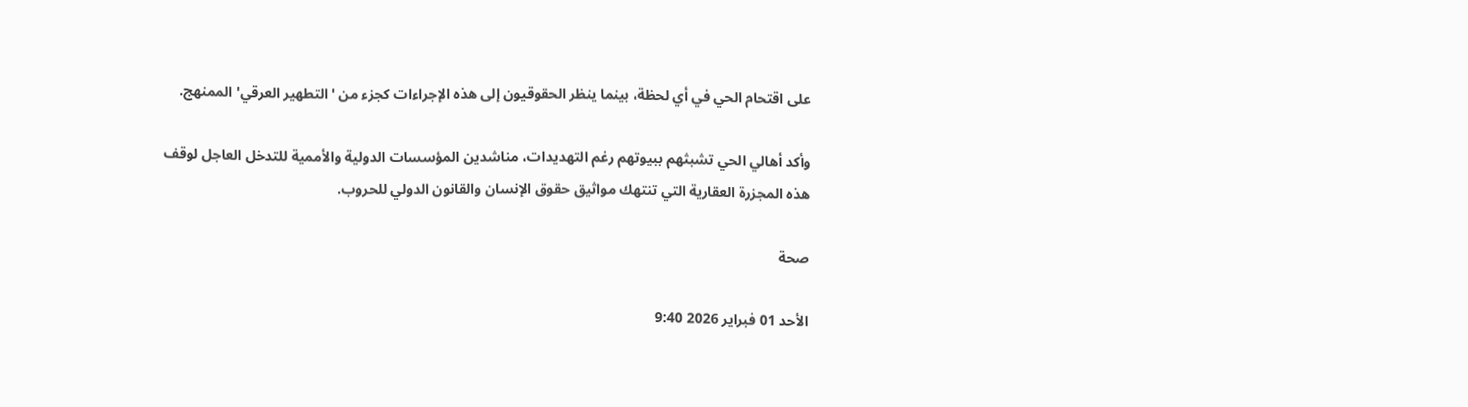على اقتحام الحي في أي لحظة، بينما ينظر الحقوقيون إلى هذه الإجراءات كجزء من 'التطهير العرقي' الممنهج.

وأكد أهالي الحي تشبثهم ببيوتهم رغم التهديدات، مناشدين المؤسسات الدولية والأممية للتدخل العاجل لوقف هذه المجزرة العقارية التي تنتهك مواثيق حقوق الإنسان والقانون الدولي للحروب.

صحة

الأحد 01 فبراير 2026 9:40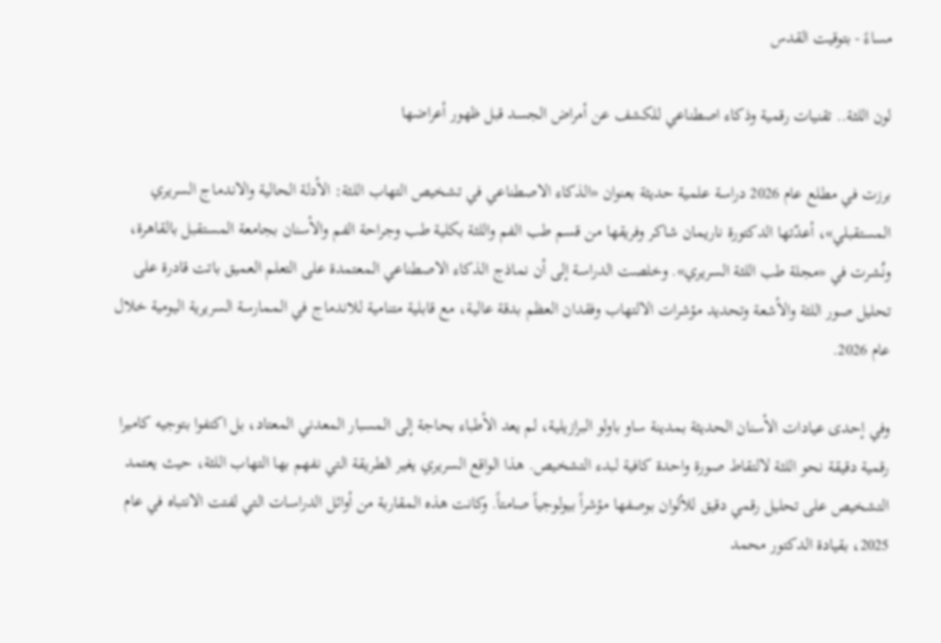مساءً - بتوقيت القدس

لون اللثة.. تقنيات رقمية وذكاء اصطناعي للكشف عن أمراض الجسد قبل ظهور أعراضها

برزت في مطلع عام 2026 دراسة علمية حديثة بعنوان «الذكاء الاصطناعي في تشخيص التهاب اللثة: الأدلة الحالية والاندماج السريري المستقبلي»، أعدّتها الدكتورة ناريمان شاكر وفريقها من قسم طب الفم واللثة بكلية طب وجراحة الفم والأسنان بجامعة المستقبل بالقاهرة، ونُشرت في «مجلة طب اللثة السريري». وخلصت الدراسة إلى أن نماذج الذكاء الاصطناعي المعتمدة على التعلم العميق باتت قادرة على تحليل صور اللثة والأشعة وتحديد مؤشرات الالتهاب وفقدان العظم بدقة عالية، مع قابلية متنامية للاندماج في الممارسة السريرية اليومية خلال عام 2026.

وفي إحدى عيادات الأسنان الحديثة بمدينة ساو باولو البرازيلية، لم يعد الأطباء بحاجة إلى المسبار المعدني المعتاد، بل اكتفوا بتوجيه كاميرا رقمية دقيقة نحو اللثة لالتقاط صورة واحدة كافية لبدء التشخيص. هذا الواقع السريري يغير الطريقة التي نفهم بها التهاب اللثة، حيث يعتمد التشخيص على تحليل رقمي دقيق للألوان بوصفها مؤشراً بيولوجياً صامتاً. وكانت هذه المقاربة من أوائل الدراسات التي لفتت الانتباه في عام 2025، بقيادة الدكتور محمد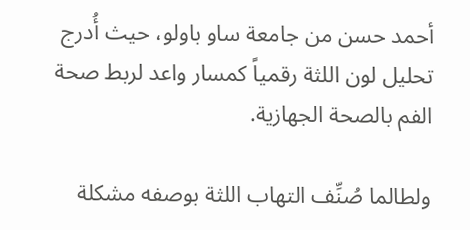أحمد حسن من جامعة ساو باولو، حيث أُدرج تحليل لون اللثة رقمياً كمسار واعد لربط صحة الفم بالصحة الجهازية.

ولطالما صُنِّف التهاب اللثة بوصفه مشكلة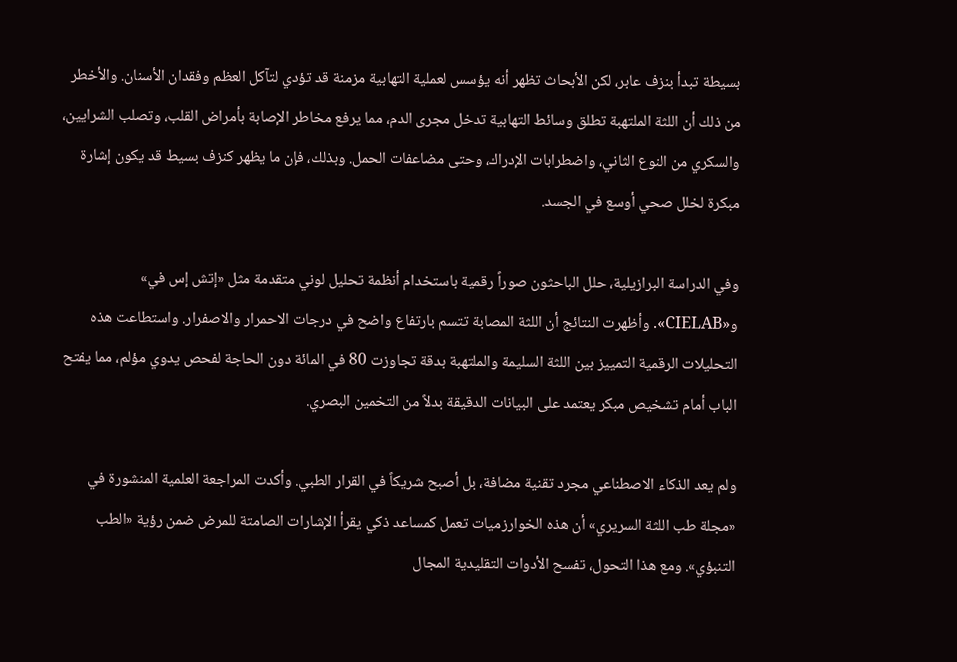بسيطة تبدأ بنزف عابر، لكن الأبحاث تظهر أنه يؤسس لعملية التهابية مزمنة قد تؤدي لتآكل العظم وفقدان الأسنان. والأخطر من ذلك أن اللثة الملتهبة تطلق وسائط التهابية تدخل مجرى الدم، مما يرفع مخاطر الإصابة بأمراض القلب، وتصلب الشرايين، والسكري من النوع الثاني، واضطرابات الإدراك، وحتى مضاعفات الحمل. وبذلك، فإن ما يظهر كنزف بسيط قد يكون إشارة مبكرة لخلل صحي أوسع في الجسد.

وفي الدراسة البرازيلية، حلل الباحثون صوراً رقمية باستخدام أنظمة تحليل لوني متقدمة مثل «إتش إس في» و«CIELAB». وأظهرت النتائج أن اللثة المصابة تتسم بارتفاع واضح في درجات الاحمرار والاصفرار. واستطاعت هذه التحليلات الرقمية التمييز بين اللثة السليمة والملتهبة بدقة تجاوزت 80 في المائة دون الحاجة لفحص يدوي مؤلم، مما يفتح الباب أمام تشخيص مبكر يعتمد على البيانات الدقيقة بدلاً من التخمين البصري.

ولم يعد الذكاء الاصطناعي مجرد تقنية مضافة، بل أصبح شريكاً في القرار الطبي. وأكدت المراجعة العلمية المنشورة في «مجلة طب اللثة السريري» أن هذه الخوارزميات تعمل كمساعد ذكي يقرأ الإشارات الصامتة للمرض ضمن رؤية «الطب التنبؤي». ومع هذا التحول، تفسح الأدوات التقليدية المجال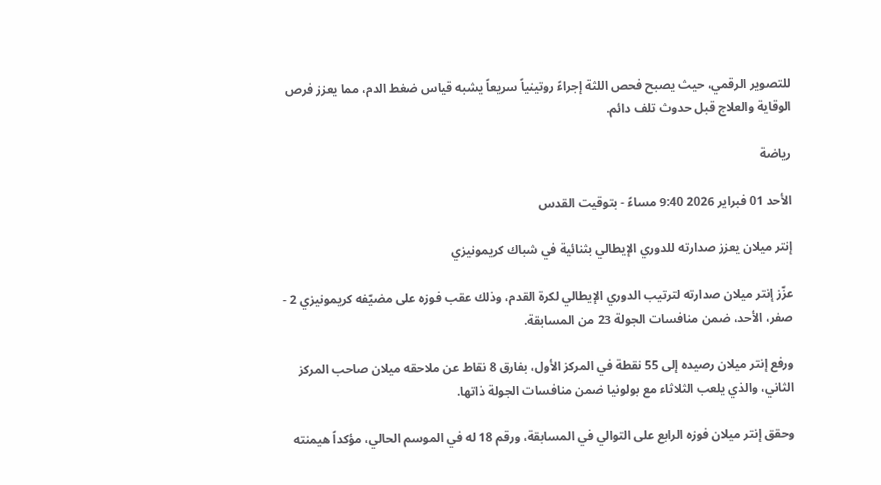للتصوير الرقمي، حيث يصبح فحص اللثة إجراءً روتينياً سريعاً يشبه قياس ضغط الدم، مما يعزز فرص الوقاية والعلاج قبل حدوث تلف دائم.

رياضة

الأحد 01 فبراير 2026 9:40 مساءً - بتوقيت القدس

إنتر ميلان يعزز صدارته للدوري الإيطالي بثنائية في شباك كريمونيزي

عزّز إنتر ميلان صدارته لترتيب الدوري الإيطالي لكرة القدم، وذلك عقب فوزه على مضيّفه كريمونيزي 2 - صفر، الأحد، ضمن منافسات الجولة 23 من المسابقة.

ورفع إنتر ميلان رصيده إلى 55 نقطة في المركز الأول، بفارق 8 نقاط عن ملاحقه ميلان صاحب المركز الثاني، والذي يلعب الثلاثاء مع بولونيا ضمن منافسات الجولة ذاتها.

وحقق إنتر ميلان فوزه الرابع على التوالي في المسابقة، ورقم 18 له في الموسم الحالي، مؤكداً هيمنته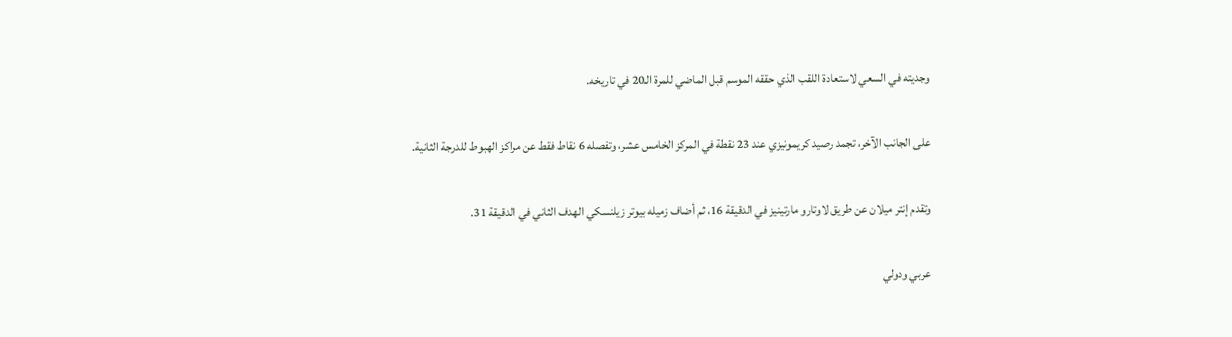وجديته في السعي لاستعادة اللقب الذي حققه الموسم قبل الماضي للمرة الـ20 في تاريخه.

على الجانب الآخر، تجمد رصيد كريمونيزي عند 23 نقطة في المركز الخامس عشر، وتفصله 6 نقاط فقط عن مراكز الهبوط للدرجة الثانية.

وتقدم إنتر ميلان عن طريق لاوتارو مارتينيز في الدقيقة 16، ثم أضاف زميله بيوتر زيلنسكي الهدف الثاني في الدقيقة 31.

عربي ودولي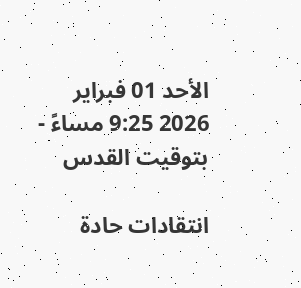الأحد 01 فبراير 2026 9:25 مساءً - بتوقيت القدس

انتقادات حادة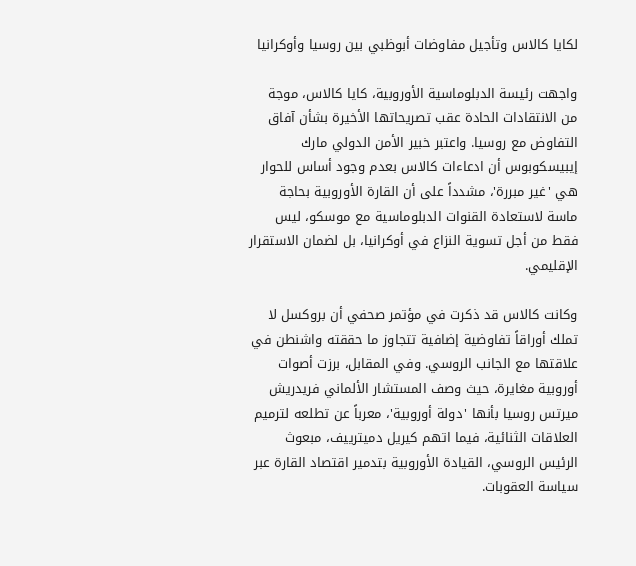لكايا كالاس وتأجيل مفاوضات أبوظبي بين روسيا وأوكرانيا

واجهت رئيسة الدبلوماسية الأوروبية، كايا كالاس، موجة من الانتقادات الحادة عقب تصريحاتها الأخيرة بشأن آفاق التفاوض مع روسيا. واعتبر خبير الأمن الدولي مارك إيبيسكوبوس أن ادعاءات كالاس بعدم وجود أساس للحوار هي 'غير مبررة'، مشدداً على أن القارة الأوروبية بحاجة ماسة لاستعادة القنوات الدبلوماسية مع موسكو، ليس فقط من أجل تسوية النزاع في أوكرانيا، بل لضمان الاستقرار الإقليمي.

وكانت كالاس قد ذكرت في مؤتمر صحفي أن بروكسل لا تملك أوراقاً تفاوضية إضافية تتجاوز ما حققته واشنطن في علاقتها مع الجانب الروسي. وفي المقابل، برزت أصوات أوروبية مغايرة، حيث وصف المستشار الألماني فريدريش ميرتس روسيا بأنها 'دولة أوروبية'، معرباً عن تطلعه لترميم العلاقات الثنائية، فيما اتهم كيريل دميترييف، مبعوث الرئيس الروسي، القيادة الأوروبية بتدمير اقتصاد القارة عبر سياسة العقوبات.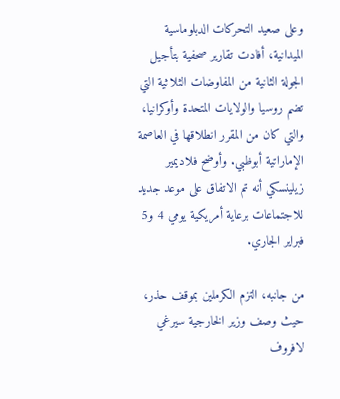وعلى صعيد التحركات الدبلوماسية الميدانية، أفادت تقارير صحفية بتأجيل الجولة الثانية من المفاوضات الثلاثية التي تضم روسيا والولايات المتحدة وأوكرانيا، والتي كان من المقرر انطلاقها في العاصمة الإماراتية أبوظبي. وأوضح فلاديمير زيلينسكي أنه تم الاتفاق على موعد جديد للاجتماعات برعاية أمريكية يومي 4 و5 فبراير الجاري.

من جانبه، التزم الكرملين بموقف حذر، حيث وصف وزير الخارجية سيرغي لافروف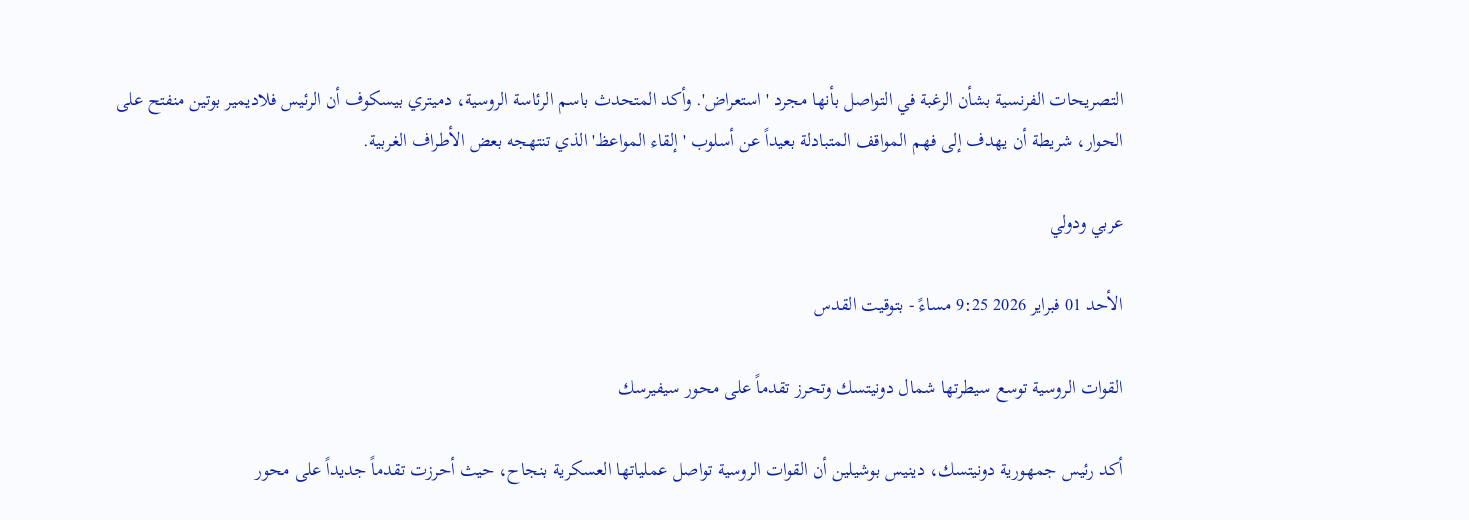التصريحات الفرنسية بشأن الرغبة في التواصل بأنها مجرد 'استعراض'. وأكد المتحدث باسم الرئاسة الروسية، دميتري بيسكوف أن الرئيس فلاديمير بوتين منفتح على الحوار، شريطة أن يهدف إلى فهم المواقف المتبادلة بعيداً عن أسلوب 'إلقاء المواعظ' الذي تنتهجه بعض الأطراف الغربية.

عربي ودولي

الأحد 01 فبراير 2026 9:25 مساءً - بتوقيت القدس

القوات الروسية توسع سيطرتها شمال دونيتسك وتحرز تقدماً على محور سيفيرسك

أكد رئيس جمهورية دونيتسك، دينيس بوشيلين أن القوات الروسية تواصل عملياتها العسكرية بنجاح، حيث أحرزت تقدماً جديداً على محور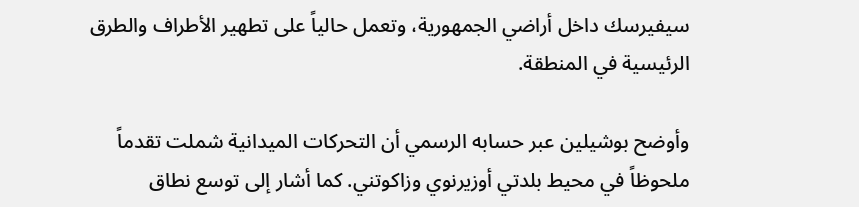سيفيرسك داخل أراضي الجمهورية، وتعمل حالياً على تطهير الأطراف والطرق الرئيسية في المنطقة.

وأوضح بوشيلين عبر حسابه الرسمي أن التحركات الميدانية شملت تقدماً ملحوظاً في محيط بلدتي أوزيرنوي وزاكوتني. كما أشار إلى توسع نطاق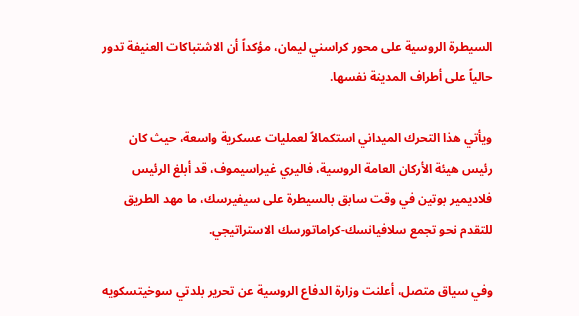السيطرة الروسية على محور كراسني ليمان، مؤكداً أن الاشتباكات العنيفة تدور حالياً على أطراف المدينة نفسها.

ويأتي هذا التحرك الميداني استكمالاً لعمليات عسكرية واسعة، حيث كان رئيس هيئة الأركان العامة الروسية، فاليري غيراسيموف، قد أبلغ الرئيس فلاديمير بوتين في وقت سابق بالسيطرة على سيفيرسك، ما مهد الطريق للتقدم نحو تجمع سلافيانسك-كراماتورسك الاستراتيجي.

وفي سياق متصل، أعلنت وزارة الدفاع الروسية عن تحرير بلدتي سوخيتسكويه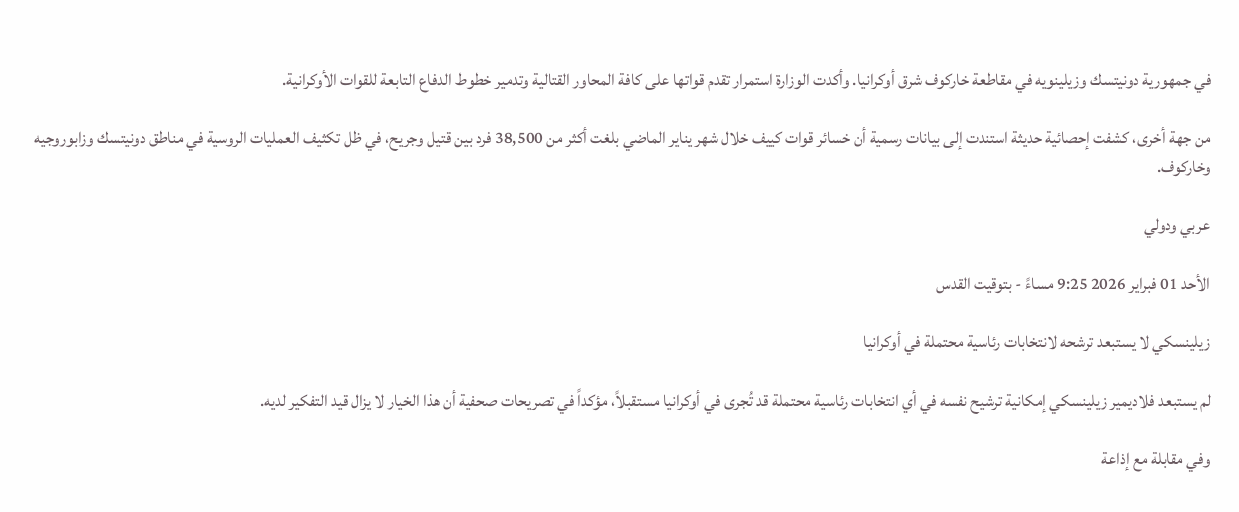في جمهورية دونيتسك وزيلينويه في مقاطعة خاركوف شرق أوكرانيا. وأكدت الوزارة استمرار تقدم قواتها على كافة المحاور القتالية وتدمير خطوط الدفاع التابعة للقوات الأوكرانية.

من جهة أخرى، كشفت إحصائية حديثة استندت إلى بيانات رسمية أن خسائر قوات كييف خلال شهر يناير الماضي بلغت أكثر من 38,500 فرد بين قتيل وجريح، في ظل تكثيف العمليات الروسية في مناطق دونيتسك وزابوروجيه وخاركوف.

عربي ودولي

الأحد 01 فبراير 2026 9:25 مساءً - بتوقيت القدس

زيلينسكي لا يستبعد ترشحه لانتخابات رئاسية محتملة في أوكرانيا

لم يستبعد فلاديمير زيلينسكي إمكانية ترشيح نفسه في أي انتخابات رئاسية محتملة قد تُجرى في أوكرانيا مستقبلاً، مؤكداً في تصريحات صحفية أن هذا الخيار لا يزال قيد التفكير لديه.

وفي مقابلة مع إذاعة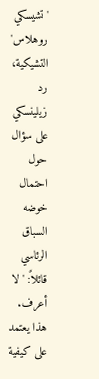'تشيسكي روهلاس' التشيكية، رد زيلينسكي على سؤال حول احتمال خوضه السباق الرئاسي قائلاً: 'لا أعرف. هذا يعتمد على كيفية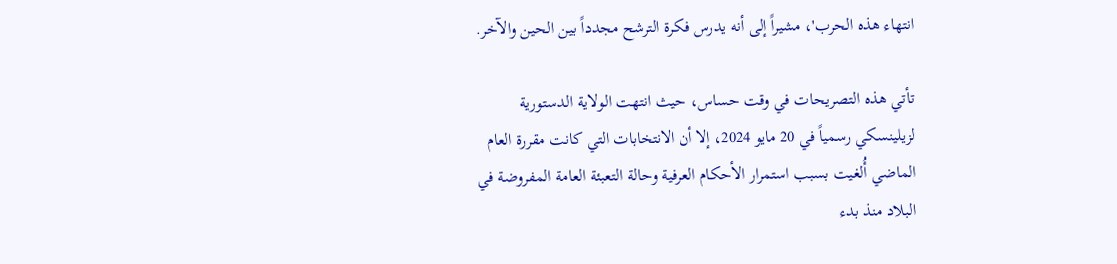انتهاء هذه الحرب'، مشيراً إلى أنه يدرس فكرة الترشح مجدداً بين الحين والآخر.

تأتي هذه التصريحات في وقت حساس، حيث انتهت الولاية الدستورية لزيلينسكي رسمياً في 20 مايو 2024، إلا أن الانتخابات التي كانت مقررة العام الماضي أُلغيت بسبب استمرار الأحكام العرفية وحالة التعبئة العامة المفروضة في البلاد منذ بدء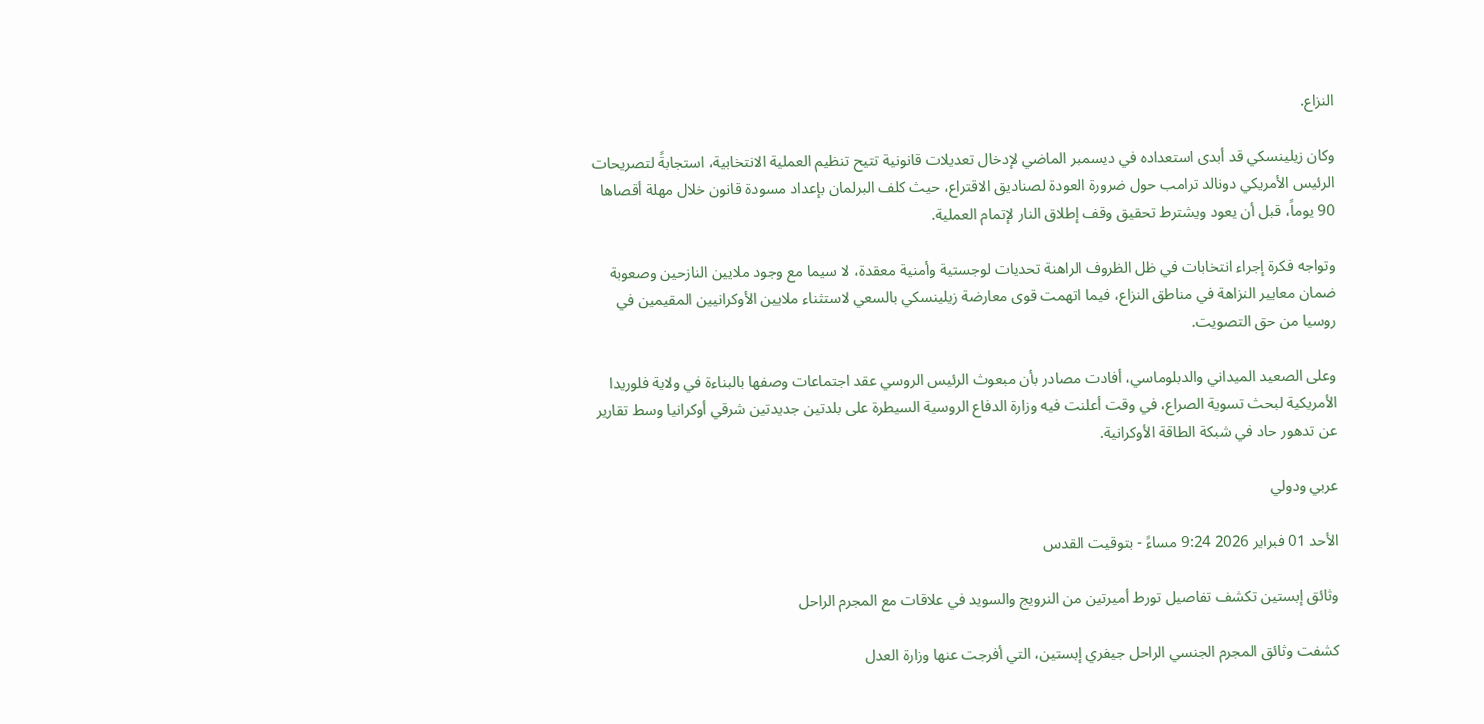النزاع.

وكان زيلينسكي قد أبدى استعداده في ديسمبر الماضي لإدخال تعديلات قانونية تتيح تنظيم العملية الانتخابية، استجابةً لتصريحات الرئيس الأمريكي دونالد ترامب حول ضرورة العودة لصناديق الاقتراع، حيث كلف البرلمان بإعداد مسودة قانون خلال مهلة أقصاها 90 يوماً، قبل أن يعود ويشترط تحقيق وقف إطلاق النار لإتمام العملية.

وتواجه فكرة إجراء انتخابات في ظل الظروف الراهنة تحديات لوجستية وأمنية معقدة، لا سيما مع وجود ملايين النازحين وصعوبة ضمان معايير النزاهة في مناطق النزاع، فيما اتهمت قوى معارضة زيلينسكي بالسعي لاستثناء ملايين الأوكرانيين المقيمين في روسيا من حق التصويت.

وعلى الصعيد الميداني والدبلوماسي، أفادت مصادر بأن مبعوث الرئيس الروسي عقد اجتماعات وصفها بالبناءة في ولاية فلوريدا الأمريكية لبحث تسوية الصراع، في وقت أعلنت فيه وزارة الدفاع الروسية السيطرة على بلدتين جديدتين شرقي أوكرانيا وسط تقارير عن تدهور حاد في شبكة الطاقة الأوكرانية.

عربي ودولي

الأحد 01 فبراير 2026 9:24 مساءً - بتوقيت القدس

وثائق إبستين تكشف تفاصيل تورط أميرتين من النرويج والسويد في علاقات مع المجرم الراحل

كشفت وثائق المجرم الجنسي الراحل جيفري إبستين، التي أفرجت عنها وزارة العدل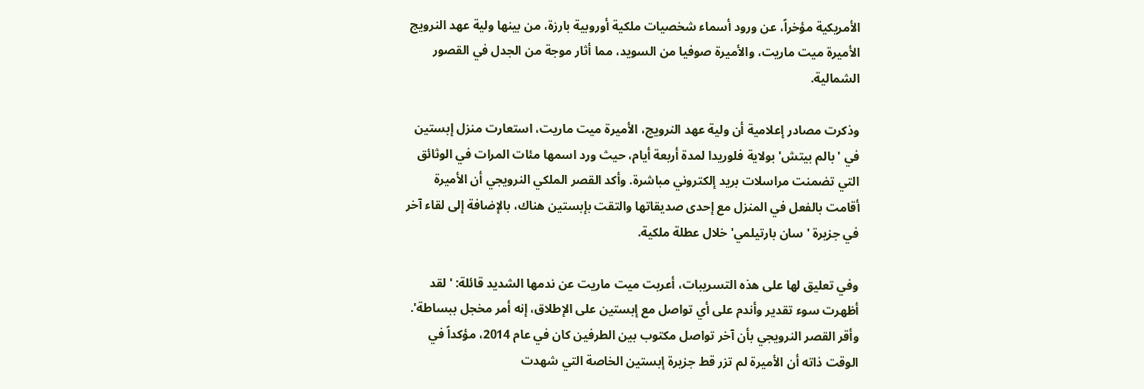الأمريكية مؤخراً، عن ورود أسماء شخصيات ملكية أوروبية بارزة، من بينها ولية عهد النرويج الأميرة ميت ماريت، والأميرة صوفيا من السويد، مما أثار موجة من الجدل في القصور الشمالية.

وذكرت مصادر إعلامية أن ولية عهد النرويج، الأميرة ميت ماريت، استعارت منزل إبستين في 'بالم بيتش' بولاية فلوريدا لمدة أربعة أيام، حيث ورد اسمها مئات المرات في الوثائق التي تضمنت مراسلات بريد إلكتروني مباشرة. وأكد القصر الملكي النرويجي أن الأميرة أقامت بالفعل في المنزل مع إحدى صديقاتها والتقت بإبستين هناك، بالإضافة إلى لقاء آخر في جزيرة 'سان بارتيلمي' خلال عطلة ملكية.

وفي تعليق لها على هذه التسريبات، أعربت ميت ماريت عن ندمها الشديد قائلة: 'لقد أظهرت سوء تقدير وأندم على أي تواصل مع إبستين على الإطلاق، إنه أمر مخجل ببساطة'. وأقر القصر النرويجي بأن آخر تواصل مكتوب بين الطرفين كان في عام 2014، مؤكداً في الوقت ذاته أن الأميرة لم تزر قط جزيرة إبستين الخاصة التي شهدت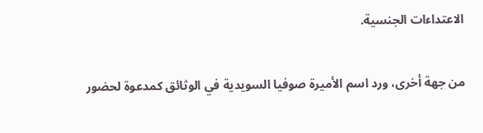الاعتداءات الجنسية.

من جهة أخرى، ورد اسم الأميرة صوفيا السويدية في الوثائق كمدعوة لحضور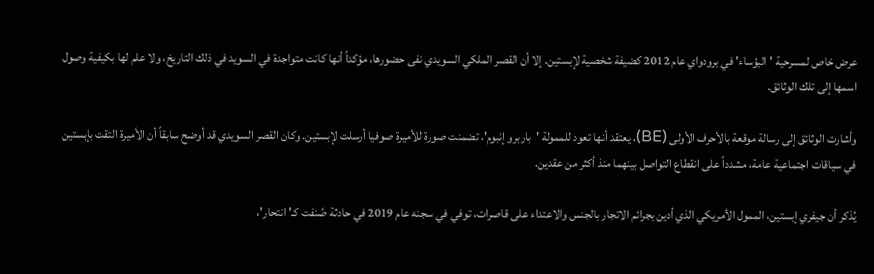عرض خاص لمسرحية 'البؤساء' في برودواي عام 2012 كضيفة شخصية لإبستين. إلا أن القصر الملكي السويدي نفى حضورها، مؤكداً أنها كانت متواجدة في السويد في ذلك التاريخ، ولا علم لها بكيفية وصول اسمها إلى تلك الوثائق.

وأشارت الوثائق إلى رسالة موقعة بالأحرف الأولى (BE)، يعتقد أنها تعود للممولة 'باربرو إنبوم'، تضمنت صورة للأميرة صوفيا أرسلت لإبستين. وكان القصر السويدي قد أوضح سابقاً أن الأميرة التقت بإبستين في سياقات اجتماعية عامة، مشدداً على انقطاع التواصل بينهما منذ أكثر من عقدين.

يُذكر أن جيفري إبستين، الممول الأمريكي الذي أدين بجرائم الاتجار بالجنس والاعتداء على قاصرات، توفي في سجنه عام 2019 في حادثة صُنفت كـ'انتحار'،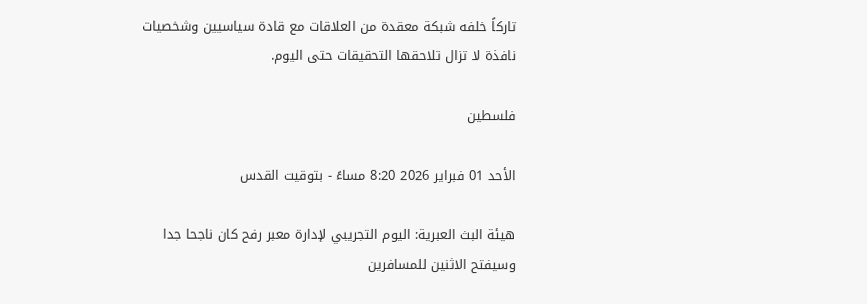تاركاً خلفه شبكة معقدة من العلاقات مع قادة سياسيين وشخصيات نافذة لا تزال تلاحقها التحقيقات حتى اليوم.

فلسطين

الأحد 01 فبراير 2026 8:20 مساءً - بتوقيت القدس

هيئة البث العبرية: اليوم التجريبي لإدارة معبر رفح كان ناجحا جدا وسيفتح الاثنين للمسافرين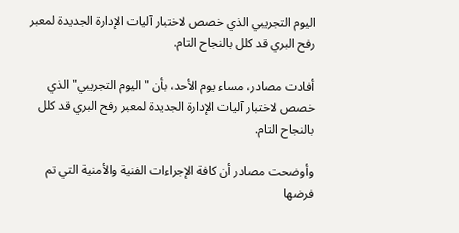اليوم التجريبي الذي خصص لاختبار آليات الإدارة الجديدة لمعبر رفح البري قد كلل بالنجاح التام.

أفادت مصادر، مساء يوم الأحد، بأن "اليوم التجريبي" الذي خصص لاختبار آليات الإدارة الجديدة لمعبر رفح البري قد كلل بالنجاح التام.

وأوضحت مصادر أن كافة الإجراءات الفنية والأمنية التي تم فرضها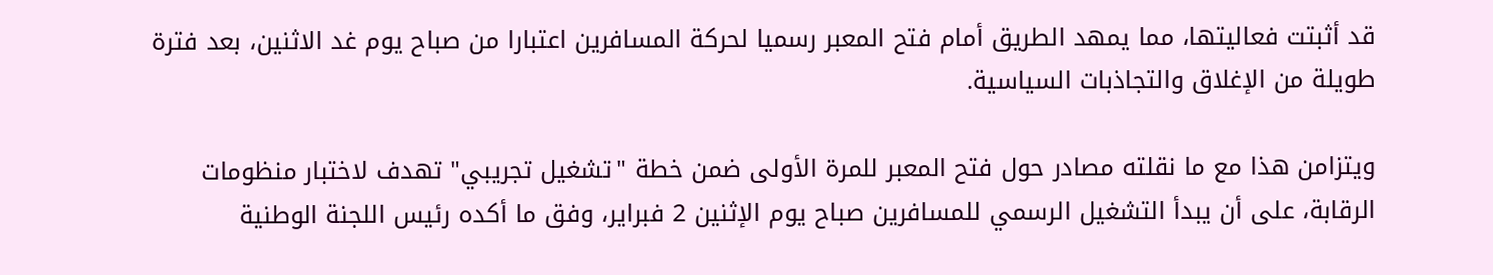قد أثبتت فعاليتها، مما يمهد الطريق أمام فتح المعبر رسميا لحركة المسافرين اعتبارا من صباح يوم غد الاثنين، بعد فترة طويلة من الإغلاق والتجاذبات السياسية.

ويتزامن هذا مع ما نقلته مصادر حول فتح المعبر للمرة الأولى ضمن خطة "تشغيل تجريبي" تهدف لاختبار منظومات الرقابة، على أن يبدأ التشغيل الرسمي للمسافرين صباح يوم الإثنين 2 فبراير، وفق ما أكده رئيس اللجنة الوطنية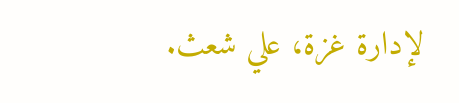لإدارة غزة، علي شعث.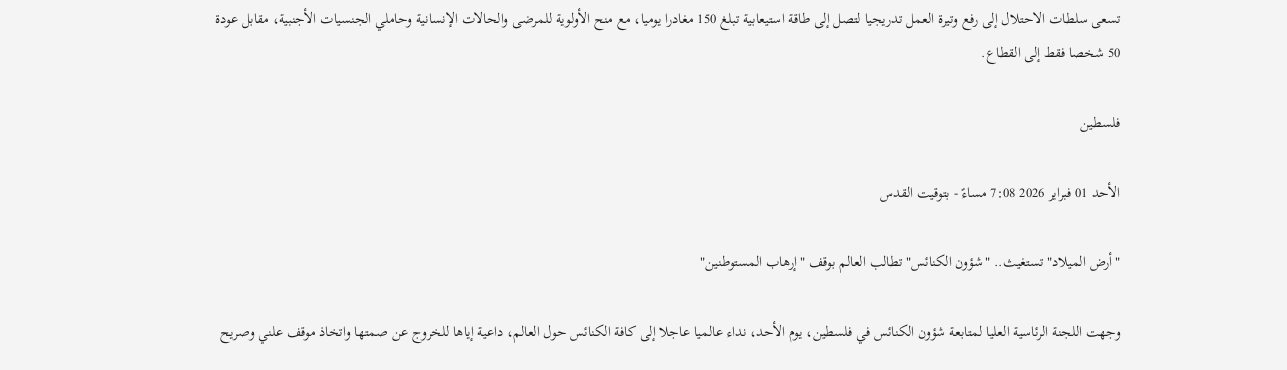تسعى سلطات الاحتلال إلى رفع وتيرة العمل تدريجيا لتصل إلى طاقة استيعابية تبلغ 150 مغادرا يوميا، مع منح الأولوية للمرضى والحالات الإنسانية وحاملي الجنسيات الأجنبية، مقابل عودة 50 شخصا فقط إلى القطاع.

فلسطين

الأحد 01 فبراير 2026 7:08 مساءً - بتوقيت القدس

"أرض الميلاد" تستغيث.. "شؤون الكنائس" تطالب العالم بوقف "إرهاب المستوطنين"

وجهت اللجنة الرئاسية العليا لمتابعة شؤون الكنائس في فلسطين، يوم الأحد، نداء عالميا عاجلا إلى كافة الكنائس حول العالم، داعية إياها للخروج عن صمتها واتخاذ موقف علني وصريح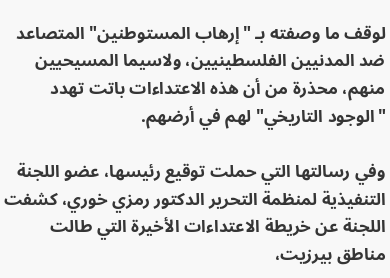لوقف ما وصفته بـ "إرهاب المستوطنين" المتصاعد ضد المدنيين الفلسطينيين، ولاسيما المسيحيين منهم، محذرة من أن هذه الاعتداءات باتت تهدد "الوجود التاريخي" لهم في أرضهم.

وفي رسالتها التي حملت توقيع رئيسها، عضو اللجنة التنفيذية لمنظمة التحرير الدكتور رمزي خوري، كشفت اللجنة عن خريطة الاعتداءات الأخيرة التي طالت مناطق بيرزيت،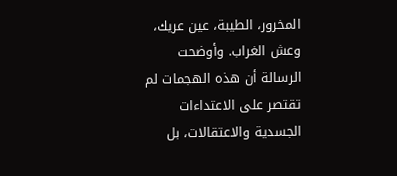المخرور، الطيبة، عين عريك، وعش الغراب. وأوضحت الرسالة أن هذه الهجمات لم تقتصر على الاعتداءات الجسدية والاعتقالات، بل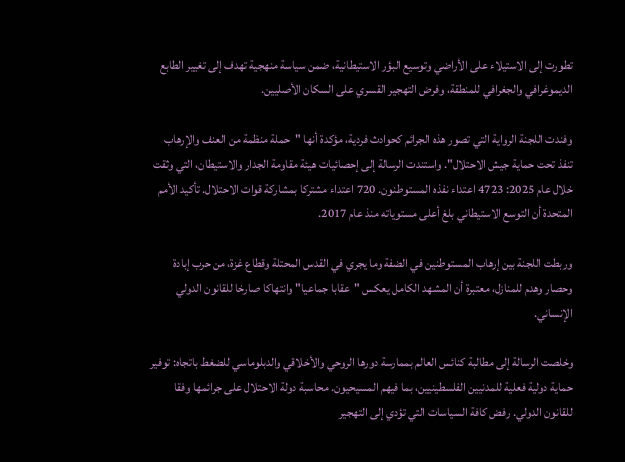تطورت إلى الاستيلاء على الأراضي وتوسيع البؤر الاستيطانية، ضمن سياسة منهجية تهدف إلى تغيير الطابع الديموغرافي والجغرافي للمنطقة، وفرض التهجير القسري على السكان الأصليين.

وفندت اللجنة الرواية التي تصور هذه الجرائم كحوادث فردية، مؤكدة أنها "حملة منظمة من العنف والإرهاب تنفذ تحت حماية جيش الاحتلال". واستندت الرسالة إلى إحصائيات هيئة مقاومة الجدار والاستيطان، التي وثقت خلال عام 2025: 4723 اعتداء نفذه المستوطنون. 720 اعتداء مشتركا بمشاركة قوات الاحتلال. تأكيد الأمم المتحدة أن التوسع الاستيطاني بلغ أعلى مستوياته منذ عام 2017.

وربطت اللجنة بين إرهاب المستوطنين في الضفة وما يجري في القدس المحتلة وقطاع غزة، من حرب إبادة وحصار وهدم للمنازل، معتبرة أن المشهد الكامل يعكس "عقابا جماعيا" وانتهاكا صارخا للقانون الدولي الإنساني.

وخلصت الرسالة إلى مطالبة كنائس العالم بممارسة دورها الروحي والأخلاقي والدبلوماسي للضغط باتجاه: توفير حماية دولية فعلية للمدنيين الفلسطينيين، بما فيهم المسيحيون. محاسبة دولة الاحتلال على جرائمها وفقا للقانون الدولي. رفض كافة السياسات التي تؤدي إلى التهجير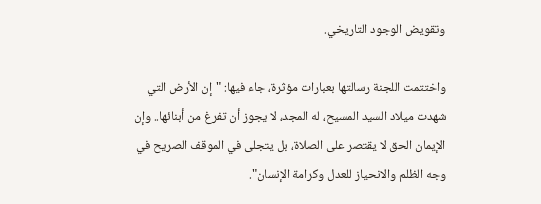وتقويض الوجود التاريخي.

واختتمت اللجنة رسالتها بعبارات مؤثرة، جاء فيها: "إن الأرض التي شهدت ميلاد السيد المسيح، له المجد، لا يجوز أن تفرغ من أبنائها.. وإن الإيمان الحق لا يقتصر على الصلاة، بل يتجلى في الموقف الصريح في وجه الظلم والانحياز للعدل وكرامة الإنسان".